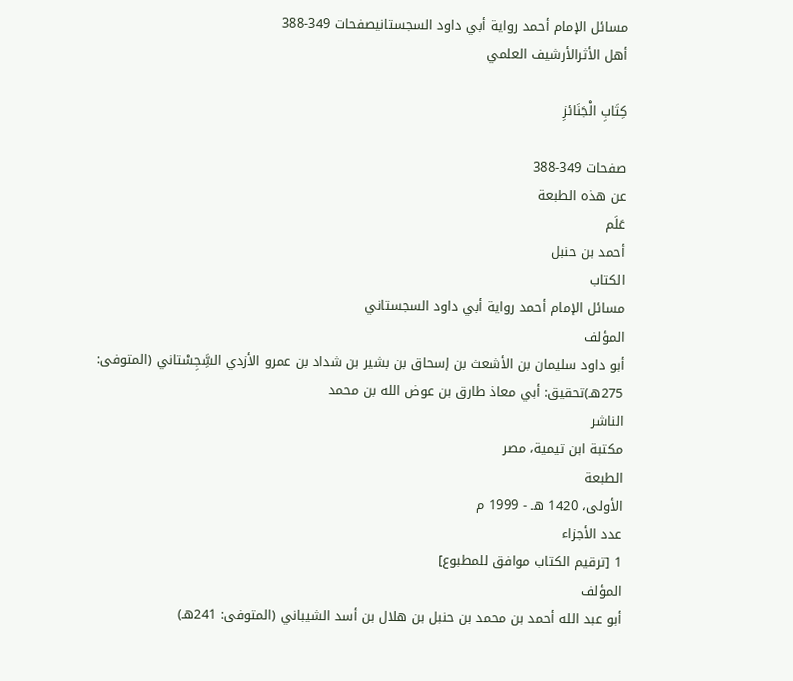مسائل الإمام أحمد رواية أبي داود السجستانيصفحات 349-388
أهل الأثرالأرشيف العلمي

كِتَابِ الْجَنَائزِ

صفحات 349-388
عن هذه الطبعة
عَلَم
أحمد بن حنبل
الكتاب
مسائل الإمام أحمد رواية أبي داود السجستاني
المؤلف
أبو داود سليمان بن الأشعث بن إسحاق بن بشير بن شداد بن عمرو الأزدي السَِّجِسْتاني (المتوفى: 275هـ)تحقيق: أبي معاذ طارق بن عوض الله بن محمد
الناشر
مكتبة ابن تيمية، مصر
الطبعة
الأولى، 1420 هـ - 1999 م
عدد الأجزاء
1 [ترقيم الكتاب موافق للمطبوع]
المؤلف
أبو عبد الله أحمد بن محمد بن حنبل بن هلال بن أسد الشيباني (المتوفى: 241هـ)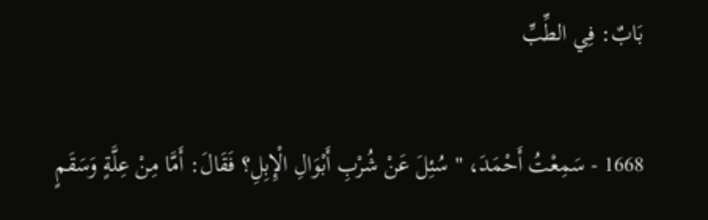بَابٌ: فِي الطِّبِّ

1668 - سَمِعْتُ أَحْمَدَ، " سُئِلَ عَنْ شُرْبِ أَبْوَالِ الْإِبِلِ؟ فَقَالَ: أَمَّا مِنْ عِلَّةٍ وَسَقَمٍ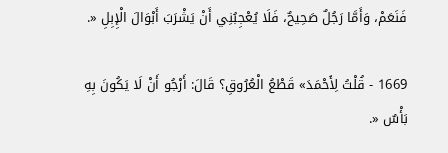فَنَعَمْ، وَأَمَّا رَجُلٌ صَحِيحٌ، فَلَا يُعْجِبُنِي أَنْ يَشْرَبَ أَبْوَالَ الْإِبِلِ «.

1669 - قُلْتُ لِأَحْمَدَ» قَطْعُ الْعُرُوقِ؟ قَالَ: أَرْجُو أَنْ لَا يَكُونَ بِهِ بَأْسٌ «.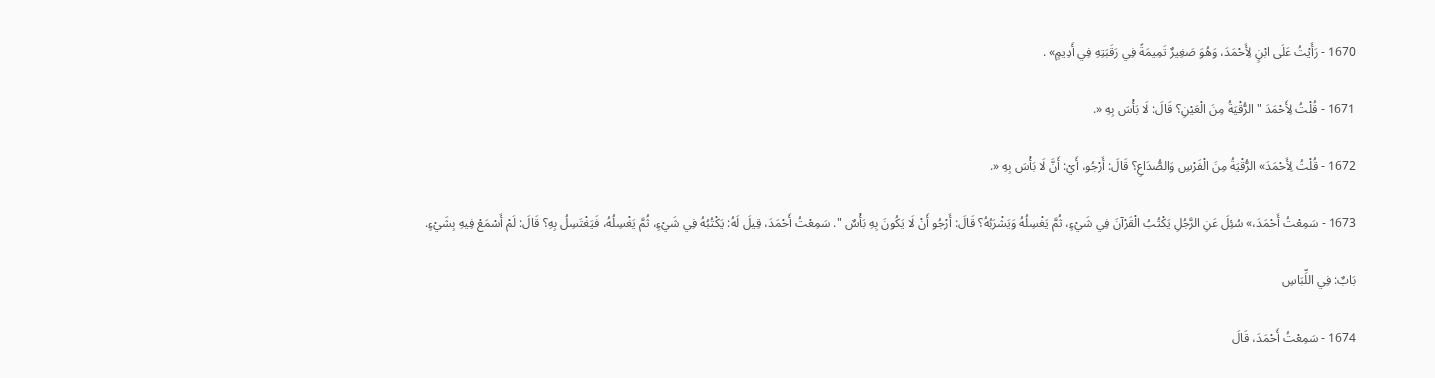1670 - رَأَيْتُ عَلَى ابْنٍ لِأَحْمَدَ، وَهُوَ صَغِيرٌ تَمِيمَةً فِي رَقَبَتِهِ فِي أَدِيمٍ» .

1671 - قُلْتُ لِأَحْمَدَ " الرُّقْيَةُ مِنَ الْعَيْنِ؟ قَالَ: لَا بَأْسَ بِهِ «.

1672 - قُلْتُ لِأَحْمَدَ» الرُّقْيَةُ مِنَ الْفَرْسِ وَالصُّدَاعِ؟ قَالَ: أَرْجُو، أَيْ: أَنَّ لَا بَأْسَ بِهِ «.

1673 - سَمِعْتُ أَحْمَدَ،» سُئِلَ عَنِ الرَّجُلِ يَكْتُبُ الْقَرْآنَ فِي شَيْءٍ، ثُمَّ يَغْسِلُهُ وَيَشْرَبُهُ؟ قَالَ: أَرْجُو أَنْ لَا يَكُونَ بِهِ بَأْسٌ ". سَمِعْتُ أَحْمَدَ، قِيلَ لَهُ: يَكْتُبُهُ فِي شَيْءٍ، ثُمَّ يَغْسِلُهُ، فَيَغْتَسِلُ بِهِ؟ قَالَ: لَمْ أَسْمَعْ فِيهِ بِشَيْءٍ.

بَابٌ: فِي اللِّبَاسِ

1674 - سَمِعْتُ أَحْمَدَ، قَالَ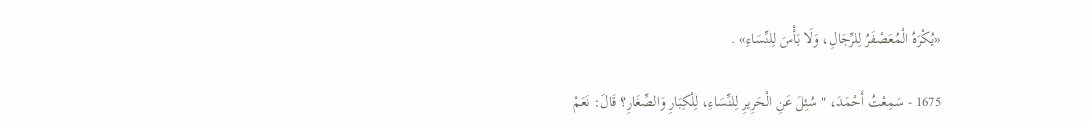«يُكْرَهُ الْمُعَصْفَرُ لِلرِّجَالِ، وَلَا بَأْسَ لِلنِّسَاءِ» .

1675 - سَمِعْتُ أَحْمَدَ، " سُئِلَ عَنِ الْحَرِيرِ لِلنِّسَاءِ، لِلْكِبَارِ وَالصِّغَارِ؟ قَالَ: نَعَمْ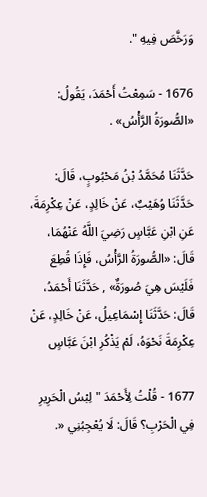وَرَخَّصَ فِيهِ ".

1676 - سَمِعْتُ أَحْمَدَ، يَقُولُ: «الصُّورَةُ الرَّأْسُ» .

حَدَّثَنَا مُحَمَّدُ بْنُ مَحْبُوبٍ، قَالَ: حَدَّثَنَا وُهَيْبٌ، عَنْ خَالِدٍ، عَنْ عِكْرِمَةَ، عَنِ ابْنِ عَبَّاسٍ رَضِيَ اللَّهُ عَنْهُمَا، قَالَ: «الصُّورَةُ الرَّأْسُ، فَإِذَا قُطِعَ فَلَيْسَ هِيَ صُورَةٌ» , حَدَّثَنَا أَحْمَدُ، قَالَ: حَدَّثَنَا إِسْمَاعِيلُ، عَنْ خَالِدٍ، عَنْ عِكْرِمَةَ نَحْوَهُ، لَمْ يَذْكُرِ ابْنَ عَبَّاسٍ

1677 - قُلْتُ لِأَحْمَدَ " لِبْسُ الْحَرِيرِ فِي الْحَرْبِ؟ قَالَ: لَا يُعْجِبُنِي «.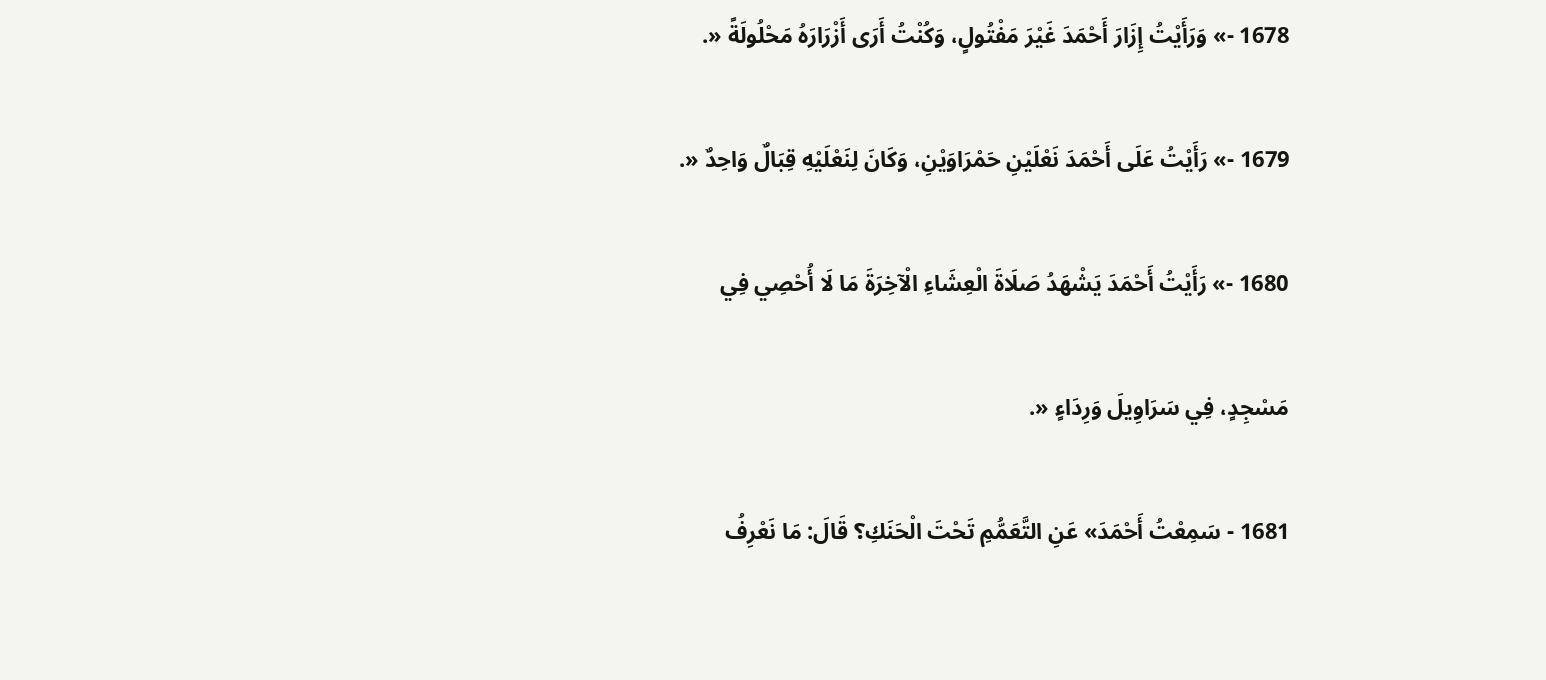1678 -» وَرَأَيْتُ إِزَارَ أَحْمَدَ غَيْرَ مَفْتُولٍ، وَكُنْتُ أَرَى أَزْرَارَهُ مَحْلُولَةً «.

1679 -» رَأَيْتُ عَلَى أَحْمَدَ نَعْلَيْنِ حَمْرَاوَيْنِ، وَكَانَ لِنَعْلَيْهِ قِبَالٌ وَاحِدٌ «.

1680 -» رَأَيْتُ أَحْمَدَ يَشْهَدُ صَلَاةَ الْعِشَاءِ الْآخِرَةَ مَا لَا أُحْصِي فِي

مَسْجِدٍ، فِي سَرَاوِيلَ وَرِدَاءٍ «.

1681 - سَمِعْتُ أَحْمَدَ» عَنِ التَّعَمُّمِ تَحْتَ الْحَنَكِ؟ قَالَ: مَا نَعْرِفُ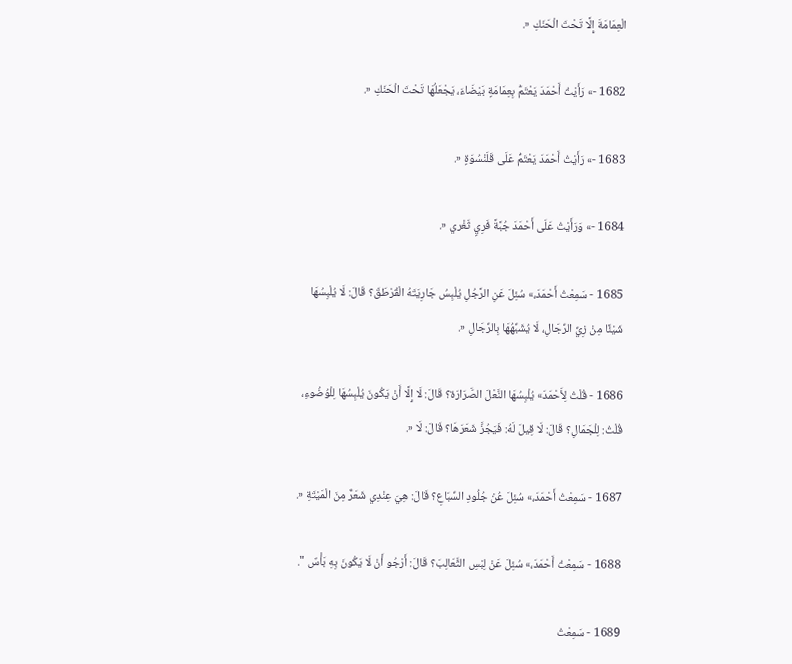الْعِمَامَةَ إِلَّا تَحْتَ الْحَنَكِ «.

1682 -» رَأَيْتُ أَحْمَدَ يَعْتَمُّ بِعِمَامَةٍ بَيْضَاءَ، يَجْعَلُهَا تَحْتَ الْحَنَكِ «.

1683 -» رَأَيْتُ أَحْمَدَ يَعْتَمُّ عَلَى قَلَنْسُوَةٍ «.

1684 -» وَرَأَيْتُ عَلَى أَحْمَدَ جُبَّةً فَرِيٍ ثَغْري «.

1685 - سَمِعْتُ أَحْمَدَ،» سُئِلَ عَنِ الرَّجُلِ يُلْبِسُ جَارِيَتَهُ الْقُرْطَقَ؟ قَالَ: لَا يُلْبِسُهَا شَيْئًا مِنْ زِيِّ الرِّجَالِ، لَا يُشَبِّهُهَا بِالرِّجَالِ «.

1686 - قُلْتُ لِأَحْمَدَ» يُلْبِسُهَا النَّعْلَ الصَّرَارَة؟ قَالَ: لَا إِلَّا أَنْ يَكُونَ يُلْبِسُهَا لِلْوُضُوءِ، قُلْتُ: لِلْجَمَالِ؟ قَالَ: لَا قِيلَ لَهُ: فَيَجُزَّ شَعَرَهَا؟ قَالَ: لَا «.

1687 - سَمِعْتُ أَحْمَدَ،» سُئِلَ عُنْ جُلُودِ السِّبَاعِ؟ قَالَ: هِيَ عِنْدِي شَعَرٌّ مِنَ الْمَيْتَةِ «.

1688 - سَمِعْتُ أَحْمَدَ،» سُئِلَ عَنْ لِبْسِ الثَّعَالِبَ؟ قَالَ: أَرْجُو أَنْ لَا يَكُونَ بِهِ بَأْسٌ ".

1689 - سَمِعْتُ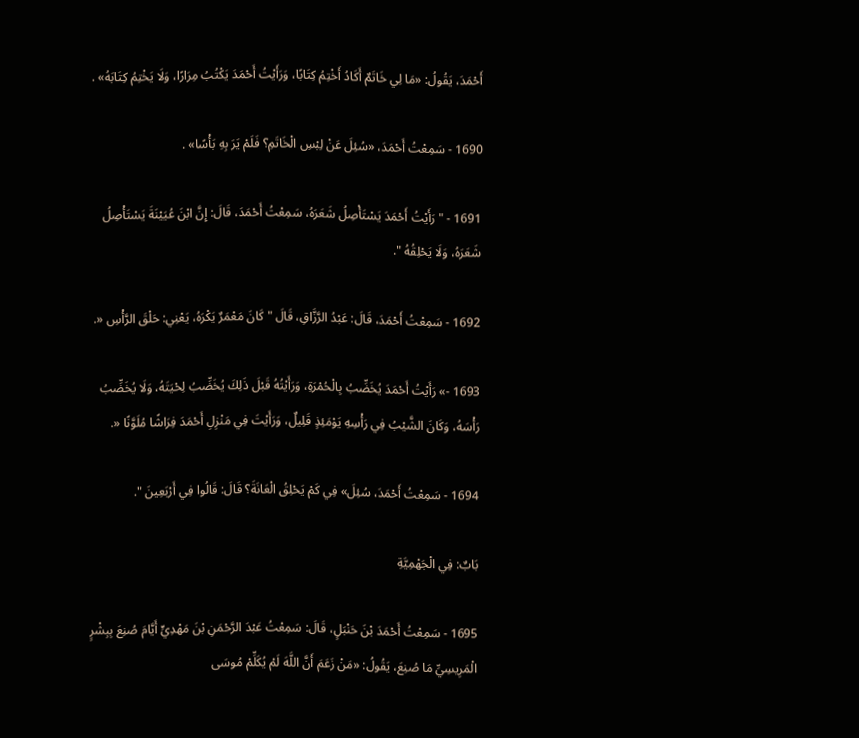أَحْمَدَ، يَقُولُ: «مَا لِي خَاتَمٌ أَكَادُ أَخْتِمُ كِتَابًا، وَرَأَيْتُ أَحْمَدَ يَكْتُبُ مِرَارًا، وَلَا يَخْتِمُ كِتَابَهُ» .

1690 - سَمِعْتُ أَحْمَدَ، «سُئِلَ عَنْ لِبْسِ الْخَاتَمِ؟ فَلَمْ يَرَ بِهِ بَأْسًا» .

1691 - " رَأَيْتُ أَحْمَدَ يَسْتَأْصِلُ شَعَرَهُ، سَمِعْتُ أَحْمَدَ، قَالَ: إِنَّ ابْنَ عُيَيْنَةَ يَسْتَأْصِلُ شَعَرَهُ، وَلَا يَحْلِقُهُ ".

1692 - سَمِعْتُ أَحْمَدَ، قَالَ: عَبْدُ الرَّزَّاقِ، قَالَ " كَانَ مَعْمَرٌ يَكْرَهُ، يَعْنِي: حَلْقَ الرَّأْسِ «.

1693 -» رَأَيْتُ أَحْمَدَ يُخَضِّبُ بِالْحُمْرَةِ، وَرَأَيْتُهُ قَبْلَ ذَلِكَ يُخَضِّبُ لِحْيَتَهُ، وَلَا يُخَضِّبُ رَأْسَهُ، وَكَانَ الشَّيْبُ فِي رَأْسِهِ يَوْمَئِذٍ قَلِيلٌ، وَرَأَيْتَ فِي مَنْزِلِ أَحْمَدَ فِرَاشًا مُلَوَّنًا «.

1694 - سَمِعْتُ أَحْمَدَ، سُئِلَ» فِي كَمْ يَحْلِقُ الْعَانَةَ؟ قَالَ: قَالُوا فِي أَرْبَعِينَ ".

بَابٌ: فِي الْجَهْمِيَّةِ

1695 - سَمِعْتُ أَحْمَدَ بْنَ حَنْبَلٍ، قَالَ: سَمِعْتُ عَبْدَ الرَّحْمَنِ بْنَ مَهْدِيٍّ أَيَّامَ صُنِعَ بِبِشْرٍ الْمَرِيسِيِّ مَا صُنِعَ، يَقُولُ: «مَنْ زَعَمَ أَنَّ اللَّهَ لَمْ يُكَلِّمْ مُوسَى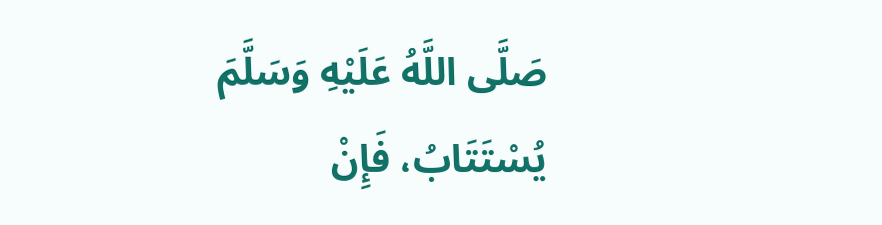صَلَّى اللَّهُ عَلَيْهِ وَسَلَّمَ يُسْتَتَابُ، فَإِنْ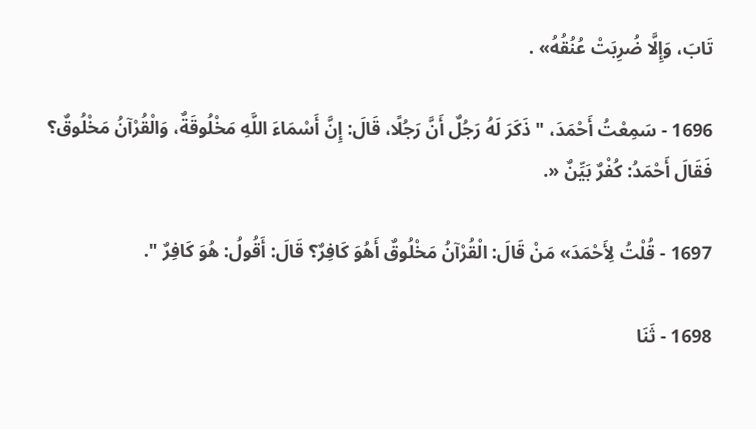تَابَ، وَإِلَّا ضُرِبَتْ عُنُقُهُ» .

1696 - سَمِعْتُ أَحْمَدَ، " ذَكَرَ لَهُ رَجُلٌ أَنَّ رَجُلًا، قَالَ: إِنَّ أَسْمَاءَ اللَّهِ مَخْلُوقَةٌ، وَالْقُرْآنُ مَخْلُوقٌ؟ فَقَالَ أَحْمَدُ: كُفْرٌ بَيِّنٌ «.

1697 - قُلْتُ لِأَحْمَدَ» مَنْ قَالَ: الْقُرْآنُ مَخْلُوقٌ أَهُوَ كَافِرٌ؟ قَالَ: أَقُولُ: هُوَ كَافِرٌ ".

1698 - ثَنَا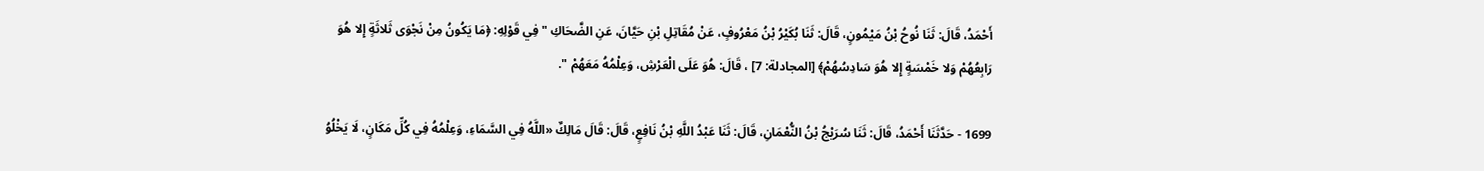أَحْمَدُ، قَالَ: ثَنَا نُوحُ بْنُ مَيْمُونٍ، قَالَ: ثَنَا بُكَيْرُ بْنُ مَعْرُوفٍ، عَنْ مُقَاتِلِ بْنِ حَيَّانَ، عَنِ الضَّحَاكِ " فِي قَوْلِهِ: ﴿مَا يَكُونُ مِنْ نَجْوَى ثَلاثَةٍ إِلا هُوَ رَابِعُهُمْ وَلا خَمْسَةٍ إِلا هُوَ سَادِسُهُمْ﴾ [المجادلة: 7] ، قَالَ: هُوَ عَلَى الْعَرْشِ، وَعِلْمُهُ مَعَهُمْ ".

1699 - حَدَّثَنَا أَحْمَدُ، قَالَ: ثَنَا سُرَيْجُ بْنُ النُّعْمَانِ، قَالَ: ثَنَا عَبْدُ اللَّهِ بْنُ نَافِعٍ، قَالَ: قَالَ مَالِكٌ «اللَّهُ فِي السَّمَاءِ، وَعِلْمُهُ فِي كُلِّ مَكَانٍ، لَا يَخْلُوُ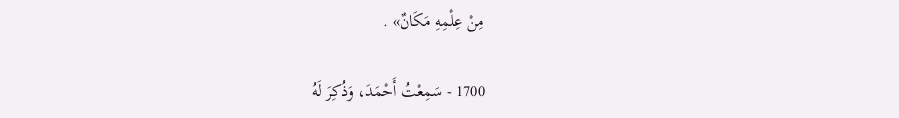مِنْ عِلْمِهِ مَكَانٌ» .

1700 - سَمِعْتُ أَحْمَدَ، وَذُكِرَ لَهُ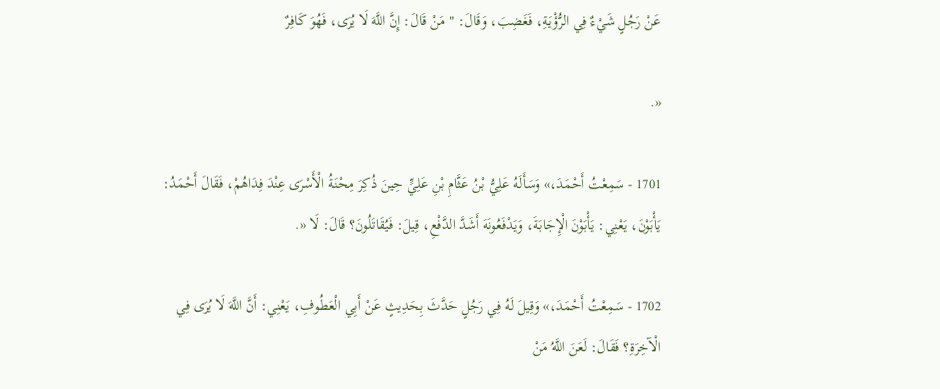عَنْ رَجُلٍ شَيْءٌ فِي الرُّؤْيَةِ، فَغَضِبَ، وَقَالَ: " مَنْ قَالَ: إِنَّ اللَّهَ لَا يُرَى، فَهُوَ كَافِرٌ

«.

1701 - سَمِعْتُ أَحْمَدَ،» وَسَأَلَهُ عَلِيُّ بْنُ عَثَّامِ بْنِ عَلِيٍّ حِينَ ذُكِرَ مِحْنَةُ الْأَسْرَى عِنْدَ فِدَاهُمْ، فَقَالَ أَحْمَدُ: يَأْبَوْنَ، يَعْنِي: يَأْبَوْنَ الْإِجَابَةَ، وَيَدْفَعُونَهَ أَشَدَّ الدَّفْعِ، قِيلَ: فَيُقَاتَلُونَ؟ قَالَ: لَا «.

1702 - سَمِعْتُ أَحْمَدَ،» وَقِيلَ لَهُ فِي رَجُلٍ حَدَّثَ بِحَدِيثٍ عَنْ أَبِي الْعَطُوفِ، يَعْنِي: أَنَّ اللَّهَ لَا يُرَى فِي الْآخِرَةِ؟ فَقَالَ: لَعَنَ اللَّهُ مَنْ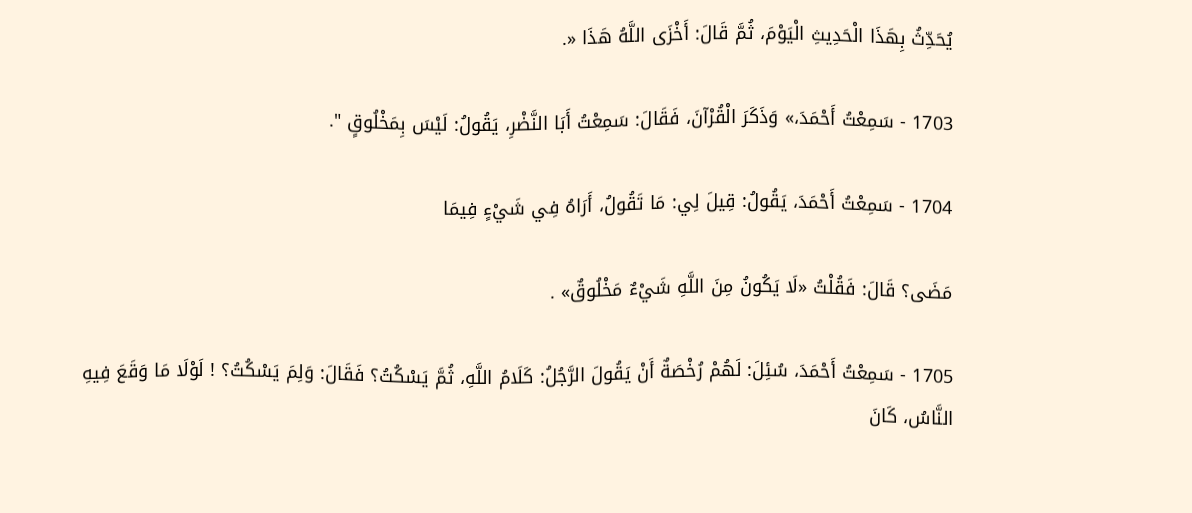يُحَدِّثُ بِهَذَا الْحَدِيثِ الْيَوْمَ، ثُمَّ قَالَ: أَخْزَى اللَّهُ هَذَا «.

1703 - سَمِعْتُ أَحْمَدَ،» وَذَكَرَ الْقُرْآنَ، فَقَالَ: سَمِعْتُ أَبَا النَّضْرِ، يَقُولُ: لَيْسَ بِمَخْلُوقٍ ".

1704 - سَمِعْتُ أَحْمَدَ، يَقُولُ: قِيلَ لِي: مَا تَقُولُ، أَرَاهُ فِي شَيْءٍ فِيمَا

مَضَى؟ قَالَ: فَقُلْتُ «لَا يَكُونُ مِنَ اللَّهِ شَيْءٌ مَخْلُوقٌ» .

1705 - سَمِعْتُ أَحْمَدَ، سُئِلَ: لَهُمْ رُخْصَةٌ أَنْ يَقُولَ الرَّجُلُ: كَلَامُ اللَّهِ، ثُمَّ يَسْكُتُ؟ فَقَالَ: وَلِمَ يَسْكُتُ؟ ! لَوْلَا مَا وَقَعَ فِيهِ النَّاسُ، كَانَ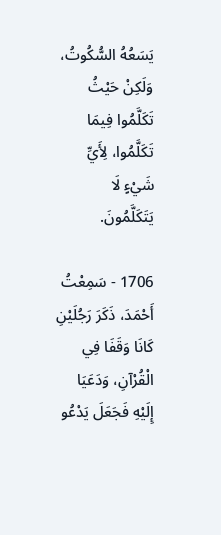يَسَعُهُ السُّكُوتُ، وَلَكِنْ حَيْثُ تَكَلَّمُوا فِيمَا تَكَلَّمُوا، لِأَيِّ شَيْءٍ لَا يَتَكَلَّمُونَ.

1706 - سَمِعْتُ أَحْمَدَ، ذَكَرَ رَجُلَيْنِ كَانَا وَقَفَا فِي الْقُرْآنِ، وَدَعَيَا إِلَيْهِ فَجَعَلَ يَدْعُو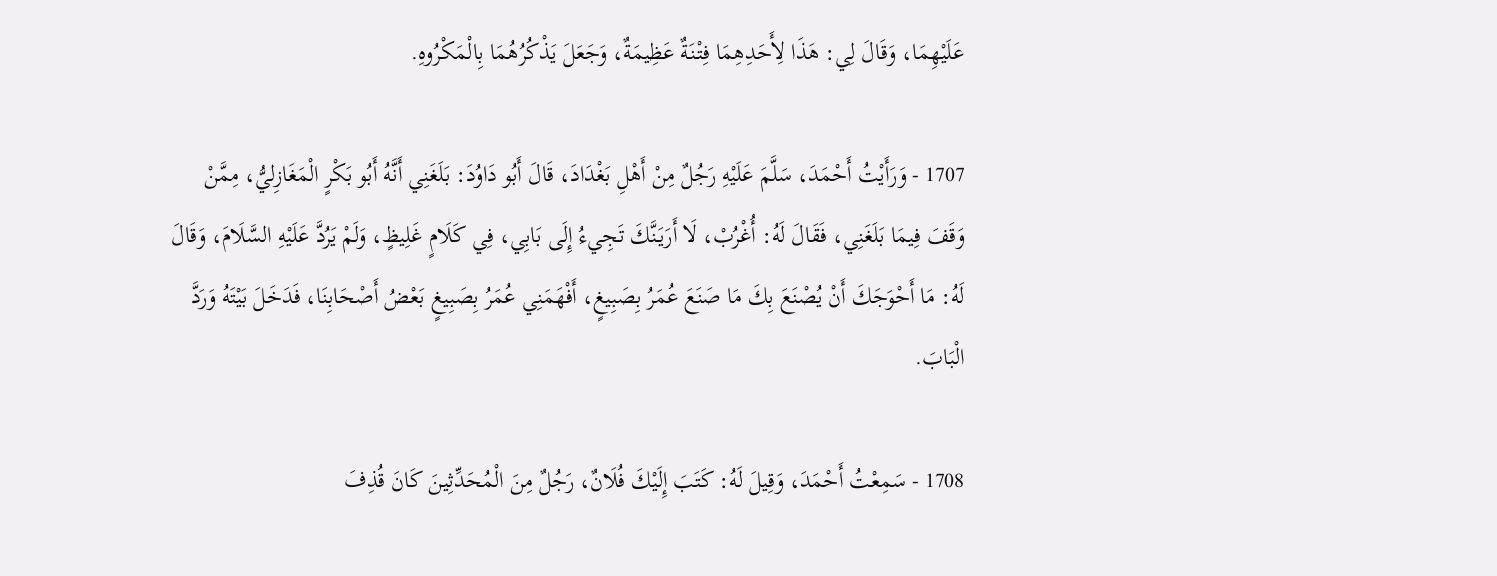عَلَيْهِمَا، وَقَالَ لِي: هَذَا لِأَحَدِهِمَا فِتْنَةٌ عَظِيمَةٌ، وَجَعَلَ يَذْكُرُهُمَا بِالْمَكْرُوهِ.

1707 - وَرَأَيْتُ أَحْمَدَ، سَلَّمَ عَلَيْهِ رَجُلٌ مِنْ أَهْلِ بَغْدَادَ، قَالَ أَبُو دَاوُدَ: بَلَغَنِي أَنَّهُ أَبُو بَكْرٍ الْمَغَازِليُّ، مِمَّنْ وَقَفَ فِيمَا بَلَغَنِي، فَقَالَ لَهُ: أُغْرُبْ، لَا أَرَيَنَّكَ تَجِيءُ إِلَى بَابِي، فِي كَلَامٍ غَلِيظٍ، وَلَمْ يَرُدَّ عَلَيْهِ السَّلَامَ، وَقَالَ لَهُ: مَا أَحْوَجَكَ أَنْ يُصْنَعَ بِكَ مَا صَنَعَ عُمَرُ بِصَبِيغٍ، أَفْهَمَنِي عُمَرُ بِصَبِيغٍ بَعْضُ أَصْحَابِنَا، فَدَخَلَ بَيْتَهُ وَرَدَّ الْبَابَ.

1708 - سَمِعْتُ أَحْمَدَ، وَقِيلَ لَهُ: كَتَبَ إِلَيْكَ فُلَانٌ، رَجُلٌ مِنَ الْمُحَدِّثِينَ كَانَ قُذِفَ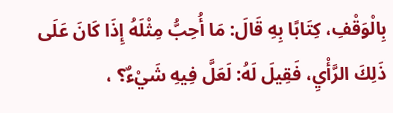بِالْوَقْفِ، كِتَابًا بِهِ قَالَ: مَا أُحِبُّ مِثْلَهُ إِذَا كَانَ عَلَى ذَلِكَ الرَّأْيِ، فَقِيلَ لَهُ: لَعَلَّ فِيهِ شَيْءٌ؟ ،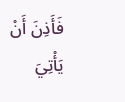فَأَذِنَ أَنْ يَأْتِيَ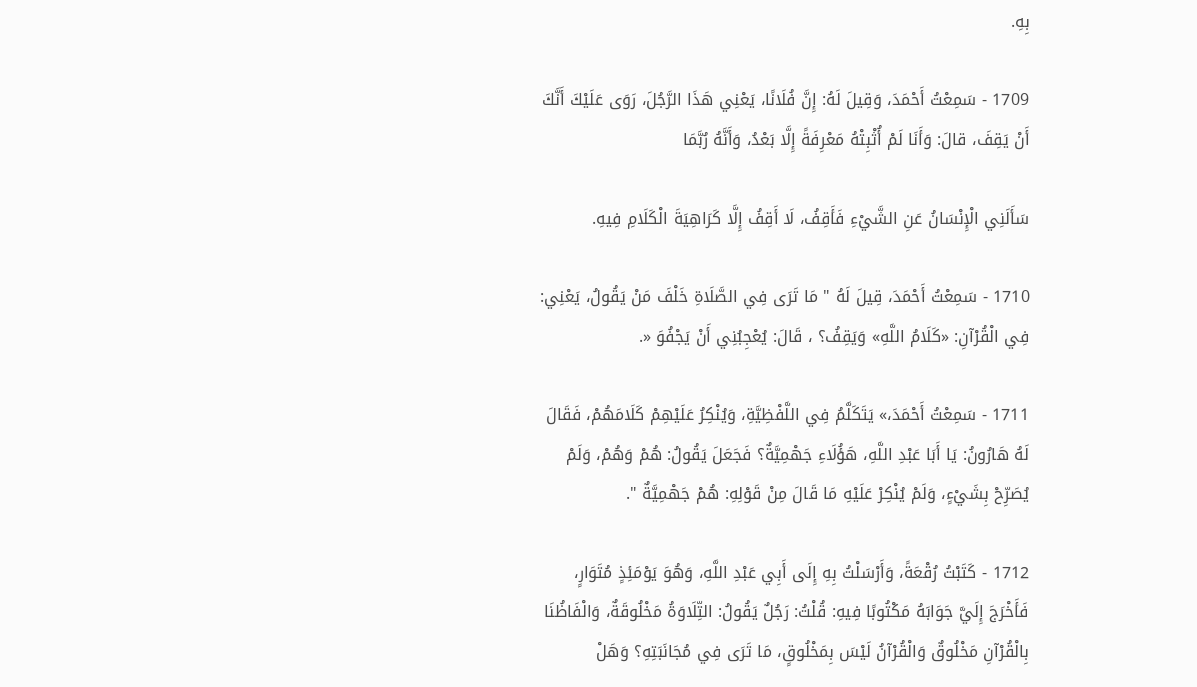بِهِ.

1709 - سَمِعْتُ أَحْمَدَ، وَقِيلَ لَهُ: إِنَّ فُلَانًا، يَعْنِي هَذَا الرَّجُلَ، رَوَى عَلَيْكَ أَنَّكَ أَنْ يَقِفَ، قالَ: وَأَنَا لَمْ أُثْبِتْهُ مَعْرِفَةً إِلَّا بَعْدُ، وَأَنَّهُ رُبَّمَا

سَأَلَنِي الْإِنْسَانُ عَنِ الشَّيْءِ فَأَقِفُ، لَا أَقِفُ إِلَّا كَرَاهِيَةَ الْكَلَامِ فِيهِ.

1710 - سَمِعْتُ أَحْمَدَ، قِيلَ لَهُ " مَا تَرَى فِي الصَّلَاةِ خَلْفَ مَنْ يَقُولُ، يَعْنِي: فِي الْقُرْآنِ: «كَلَامُ اللَّهِ» وَيَقِفُ؟ ، قَالَ: يُعْجِبُنِي أَنْ يَجْفُوَ «.

1711 - سَمِعْتُ أَحْمَدَ،» يَتَكَلَّمُ فِي اللَّفْظِيَّةِ، وَيُنْكِرُ عَلَيْهِمْ كَلَامَهُمْ، فَقَالَ لَهُ هَارُونُ: يَا أَبَا عَبْدِ اللَّهِ، هَؤُلَاءِ جَهْمِيَّةٌ؟ فَجَعَلَ يَقُولُ: هُمْ وَهُمْ، وَلَمْ يُصَرِّحْ بِشَيْءٍ، وَلَمْ يُنْكِرْ عَلَيْهِ مَا قَالَ مِنْ قَوْلِهِ: هُمْ جَهْمِيَّةٌ ".

1712 - كَتَبْتُ رُقْعَةً، وَأَرْسَلْتُ بِهِ إِلَى أَبِي عَبْدِ اللَّهِ، وَهُوَ يَوْمَئِذٍ مُتَوَارٍ، فَأَخْرَجَ إِلَيَّ جَوَابَهُ مَكْتُوبًا فِيهِ: قُلْتُ: رَجُلٌ يَقُولُ: التِّلَاوَةُ مَخْلُوقَةٌ، وَالْفَاظُنَا بِالْقُرْآنِ مَخْلُوقٌ وَالْقُرْآنُ لَيْسَ بِمَخْلُوقٍ، مَا تَرَى فِي مُجَانَبَتِهِ؟ وَهَلْ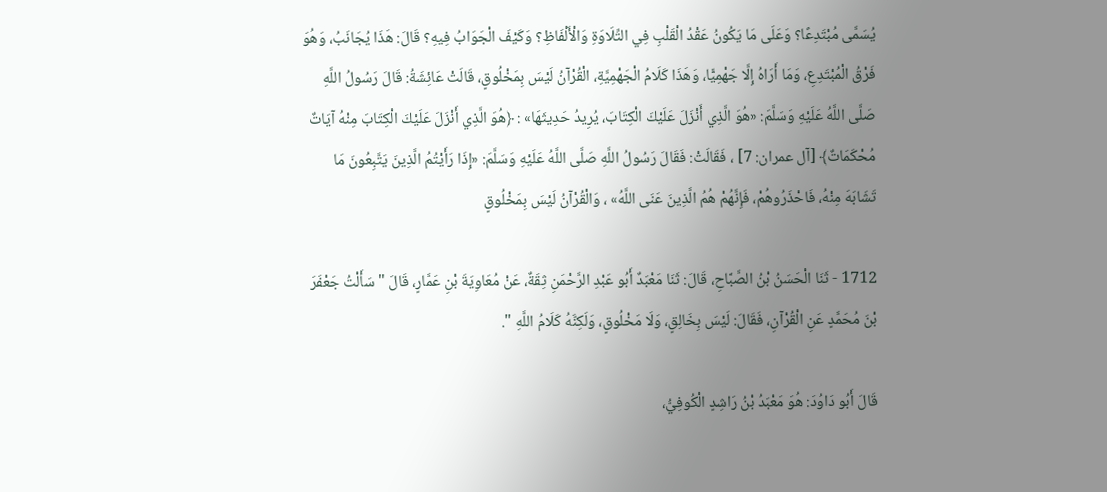يُسَمَّى مُبْتَدِعًا؟ وَعَلَى مَا يَكُونُ عَقْدُ الْقَلْبِ فِي التِّلَاوَةِ وَالْأَلْفَاظِ؟ وَكَيْفَ الْجَوَابُ فِيهِ؟ قَالَ: هَذَا يُجَانَبُ، وَهُوَ فَرْقُ الْمُبْتَدِعِ، وَمَا أَرَاهُ إِلَّا جَهْمِيًّا، وَهَذَا كَلَامُ الْجَهْمِيَّةِ، الْقُرْآنُ لَيْسَ بِمَخْلُوقٍ، قَالَتْ عَائِشَةُ: قَالَ رَسُولُ اللَّهِ صَلَّى اللَّهُ عَلَيْهِ وَسَلَّمَ: «هُوَ الَّذِي أَنْزَلَ عَلَيْكَ الْكِتَابَ، يُرِيدُ حَدِيثَهَا» : ﴿هُوَ الَّذِي أَنْزَلَ عَلَيْكَ الْكِتَابَ مِنْهُ آيَاتٌ مُحْكَمَاتٌ﴾ [آل عمران: 7] ، فَقَالَتْ: فَقَالَ رَسُولُ اللَّهِ صَلَّى اللَّهُ عَلَيْهِ وَسَلَّمَ: «إِذَا رَأَيْتُمُ الَّذِينَ يَتَّبِعُونَ مَا تَشَابَهَ مِنْهُ، فَاحْذَرُوهُمْ، فَإِنَّهُمْ هُمُ الَّذِينَ عَنَى اللَّهُ» ، وَالْقُرْآنُ لَيْسَ بِمَخْلُوقٍ

1712 - ثَنَا الْحَسَنُ بْنُ الصَّبَّاحِ، قَالَ: ثَنَا مَعْبَدٌ أَبُو عَبْدِ الرَّحْمَنِ ثِقَةٌ، عَنْ مُعَاوِيَةَ بْنِ عَمَّارٍ، قَالَ " سَأَلْتُ جَعْفَرَ بْنَ مُحَمَّدٍ عَنِ الْقُرْآنِ، فَقَالَ: لَيْسَ بِخَالِقٍ، وَلَا مَخْلُوقٍ، وَلَكِنَّهُ كَلَامُ اللَّهِ ".

قَالَ أَبُو دَاوُدَ: هُوَ مَعْبَدُ بْنُ رَاشِدٍ الْكُوفِيُّ،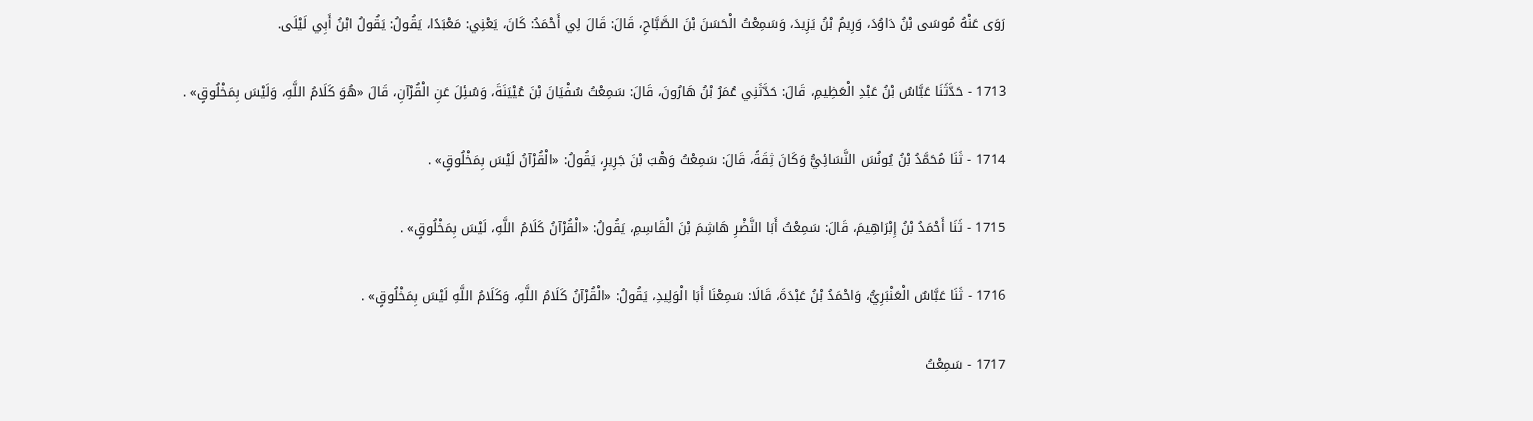رَوَى عَنْهُ مُوسَى بْنُ دَاوُدَ، وَرِيمُ بْنُ يَزِيدَ، وَسَمِعْتُ الْحَسَنَ بْنَ الصَّبَّاحِ، قَالَ: قَالَ لِي أَحْمَدُ: كَانَ، يَعْنِي: مَعْبَدًا، يَقُولُ: يَقُولُ ابْنُ أَبِي لَيْلَى.

1713 - حَدَّثَنَا عَبَّاسُ بْنُ عَبْدِ الْعَظِيمِ، قَالَ: حَدَّثَنِي عُمَرُ بْنُ هَارُونَ، قَالَ: سَمِعْتُ سُفْيَانَ بْنَ عُيْيَنَةَ، وَسُئِلَ عَنِ الْقُرْآنِ، قَالَ «هُوَ كَلَامُ اللَّهِ، وَلَيْسَ بِمَخْلُوقٍ» .

1714 - ثَنَا مُحَمَّدُ بْنُ يُونُسَ النَّسَائِيُّ وَكَانَ ثِقَةً، قَالَ: سَمِعْتُ وَهْبَ بْنَ جَرِيرٍ، يَقُولُ: «الْقُرْآنُ لَيْسَ بِمَخْلُوقٍ» .

1715 - ثَنَا أَحْمَدُ بْنُ إِبْرَاهِيمَ، قَالَ: سَمِعْتُ أَبَا النَّضْرِ هَاشِمَ بْنَ الْقَاسِمِ، يَقُولُ: «الْقُرْآنُ كَلَامُ اللَّهِ، لَيْسَ بِمَخْلُوقٍ» .

1716 - ثَنَا عَبَّاسٌ الْعَنْبَرِيُّ، وَاحْمَدُ بْنُ عَبْدَةَ، قَالَا: سَمِعْنَا أَبَا الْوَلِيدِ، يَقُولُ: «الْقُرْآنُ كَلَامُ اللَّهِ، وَكَلَامُ اللَّهِ لَيْسَ بِمَخْلُوقٍ» .

1717 - سَمِعْتُ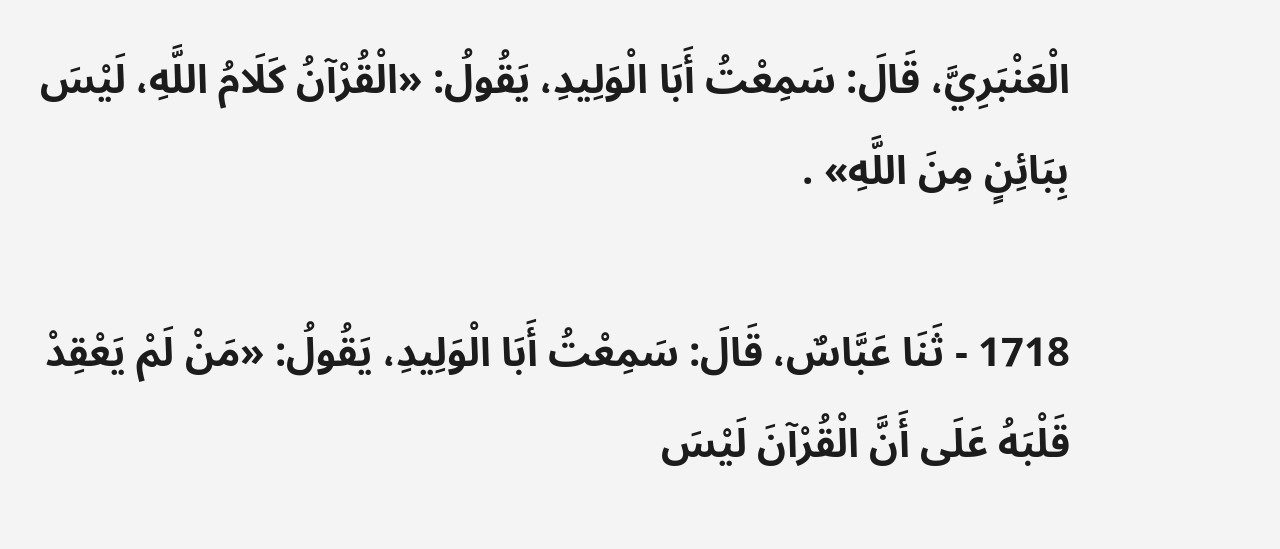الْعَنْبَرِيَّ، قَالَ: سَمِعْتُ أَبَا الْوَلِيدِ، يَقُولُ: «الْقُرْآنُ كَلَامُ اللَّهِ، لَيْسَ بِبَائِنٍ مِنَ اللَّهِ» .

1718 - ثَنَا عَبَّاسٌ، قَالَ: سَمِعْتُ أَبَا الْوَلِيدِ، يَقُولُ: «مَنْ لَمْ يَعْقِدْ قَلْبَهُ عَلَى أَنَّ الْقُرْآنَ لَيْسَ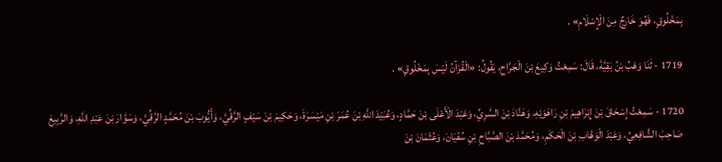بِمَخْلُوقٍ، فَهُوَ خَارِجٌ مِنَ الْإِسْلَامِ» .

1719 - ثَنَا وَهْبُ بْنُ بَقِيَّةَ، قَالَ: سَمِعْتُ وَكِيعَ بْنَ الْجَرَّاحِ، يَقُولُ: «الْقُرْآنُ لَيْسَ بِمَخْلُوقٍ» .

1720 - سَمِعْتُ إِسْحَاقَ بْنَ إِبْرَاهِيمَ بْنِ رَاهَوَيْهِ، وَهَنَّادَ بْنَ السَّرِيِّ، وَعَبْدَ الْأَعْلَى بْنَ حَمَّادٍ، وَعُبَيْدَ اللَّهِ بْنَ عُمَرَ بْنِ مَيْسَرَةَ، وَحَكِيمَ بْنَ سَيْفٍ الرَّقِّيَّ، وَأَيُّوبَ بْنَ مُحَمَّدٍ الرَّقِّيَّ، وَسَوَّارَ بْنَ عَبْدِ اللَّهِ، وَالرَّبِيعَ صَاحِبَ الشَّافِعِيِّ، وَعَبْدَ الْوَهَّابِ بْنَ الْحَكَمِ، وَمُحَمَّدَ بْنَ الصَّبَّاحِ بْنِ سُفْيَانَ، وَعُثْمَانَ بْنَ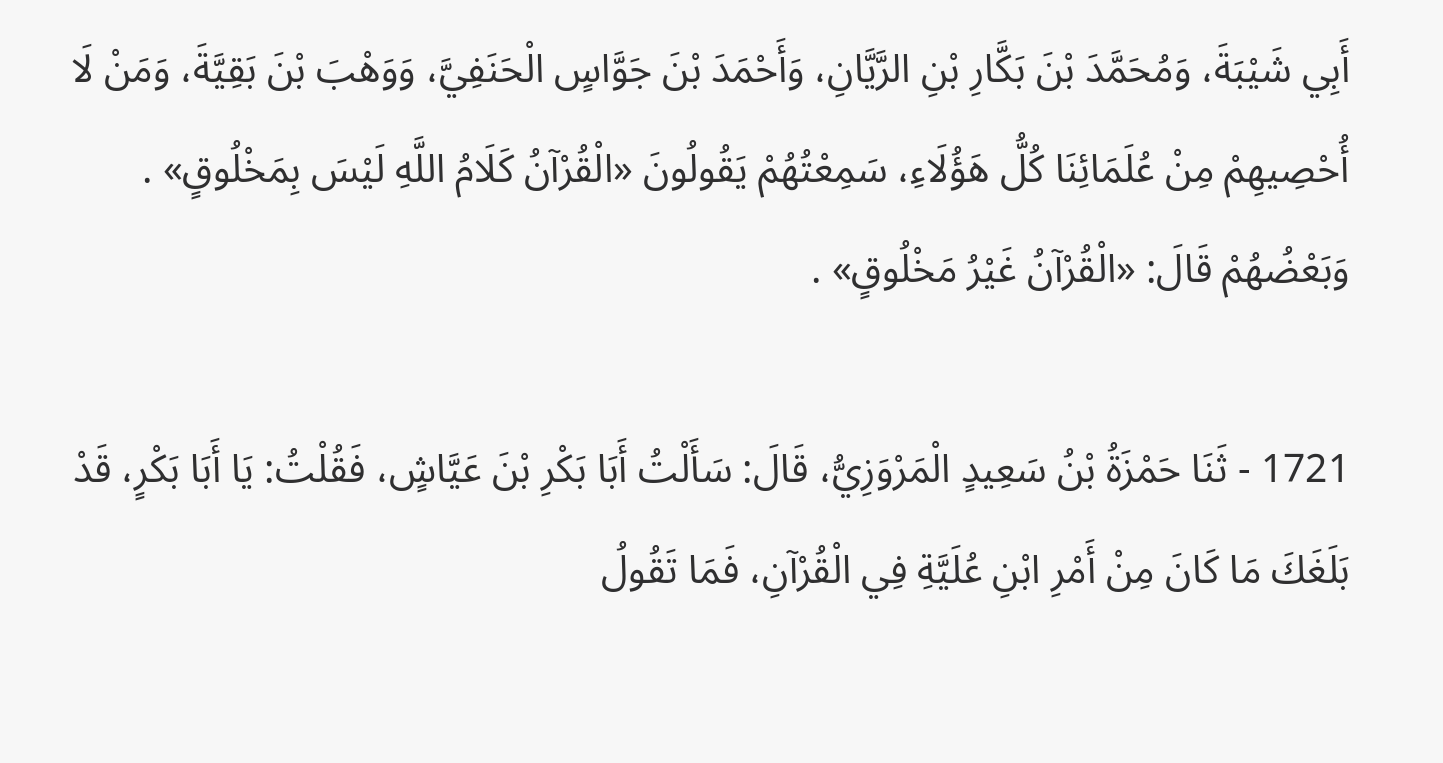أَبِي شَيْبَةَ، وَمُحَمَّدَ بْنَ بَكَّارِ بْنِ الرَّيَّانِ، وَأَحْمَدَ بْنَ جَوَّاسٍ الْحَنَفِيَّ، وَوَهْبَ بْنَ بَقِيَّةَ، وَمَنْ لَا أُحْصِيهِمْ مِنْ عُلَمَائِنَا كُلُّ هَؤُلَاءِ، سَمِعْتُهُمْ يَقُولُونَ «الْقُرْآنُ كَلَامُ اللَّهِ لَيْسَ بِمَخْلُوقٍ» . وَبَعْضُهُمْ قَالَ: «الْقُرْآنُ غَيْرُ مَخْلُوقٍ» .

1721 - ثَنَا حَمْزَةُ بْنُ سَعِيدٍ الْمَرْوَزِيُّ، قَالَ: سَأَلْتُ أَبَا بَكْرِ بْنَ عَيَّاشٍ، فَقُلْتُ: يَا أَبَا بَكْرٍ، قَدْ بَلَغَكَ مَا كَانَ مِنْ أَمْرِ ابْنِ عُلَيَّةِ فِي الْقُرْآنِ، فَمَا تَقُولُ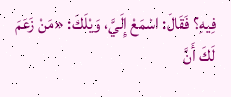فِيهِ؟ فَقَالَ: اسْمَعْ إِلَيَّ، وَيْلَكَ: «مَنْ زَعَمَ لَكَ أَنَّ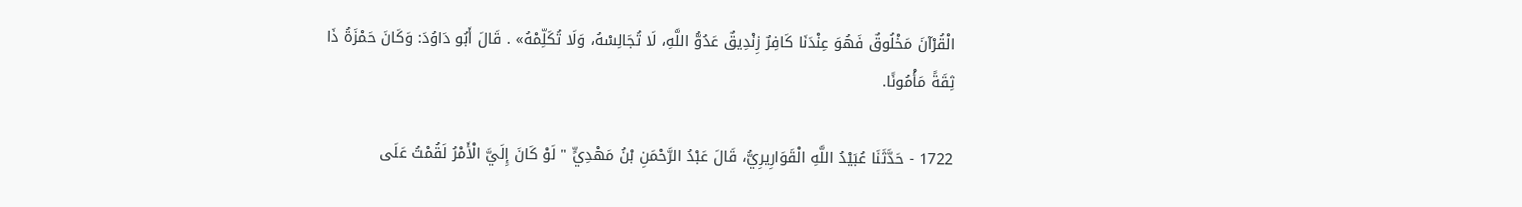الْقُرْآنَ مَخْلُوقٌ فَهُوَ عِنْدَنَا كَافِرٌ زِنْدِيقٌ عَدُوُّ اللَّهِ، لَا تُجَالِسْهُ، وَلَا تُكَلِّمْهُ» . قَالَ أَبُو دَاوُدَ: وَكَانَ حَمْزَةُ ذَا ثِقَةً مَأْمُونًا.

1722 - حَدَّثَنَا عُبَيْدُ اللَّهِ الْقَوَارِيرِيُّ، قَالَ عَبْدُ الرَّحْمَنِ بْنُ مَهْدِيٍّ " لَوْ كَانَ إِلَيَّ الْأَمْرُ لَقُمْتُ عَلَى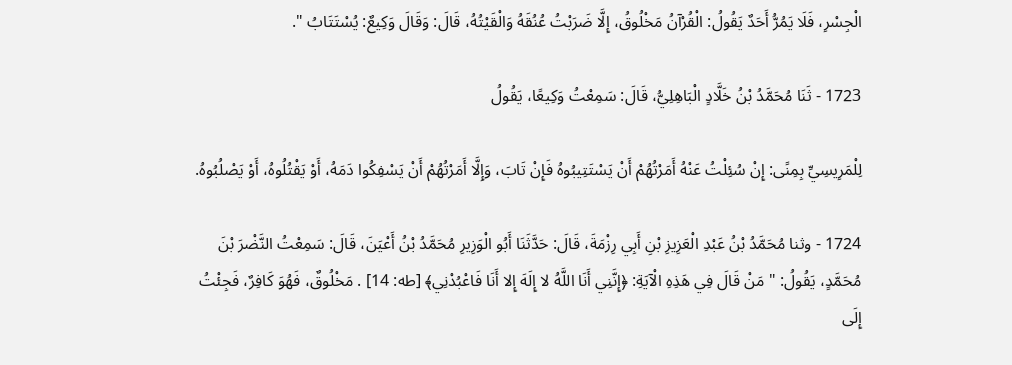الْجِسْرِ، فَلَا يَمُرُّ أَحَدٌ يَقُولُ: الْقُرْآنُ مَخْلُوقُ، إِلَّا ضَرَبْتُ عُنُقَهُ وَالْقَيْتُهُ، قَالَ: وَقَالَ وَكِيعٌ: يُسْتَتَابُ ".

1723 - ثَنَا مُحَمَّدُ بْنُ خَلَّادٍ الْبَاهِلِيُّ، قَالَ: سَمِعْتُ وَكِيعًا، يَقُولُ

لِلْمَرِيسِيِّ بِمِنًى: إِنْ سُئِلْتُ عَنْهُ أَمَرْتُهُمْ أَنْ يَسْتَتِيبُوهُ فَإِنْ تَابَ، وَإِلَّا أَمَرْتُهُمْ أَنْ يَسْفِكُوا دَمَهُ، أَوْ يَقْتُلُوهُ، أَوْ يَصْلُبُوهُ.

1724 - وثنا مُحَمَّدُ بْنُ عَبْدِ الْعَزِيزِ بْنِ أَبِي رِزْمَةَ، قَالَ: حَدَّثَنَا أَبُو الْوَزِيرِ مُحَمَّدُ بْنُ أَعْيَنَ، قَالَ: سَمِعْتُ النَّضْرَ بْنَ مُحَمَّدٍ، يَقُولُ: " مَنْ قَالَ فِي هَذِهِ الْآيَةِ: ﴿إِنَّنِي أَنَا اللَّهُ لا إِلَهَ إِلا أَنَا فَاعْبُدْنِي﴾ [طه: 14] . مَخْلُوقٌ، فَهُوَ كَافِرٌ، فَجِئْتُ إِلَى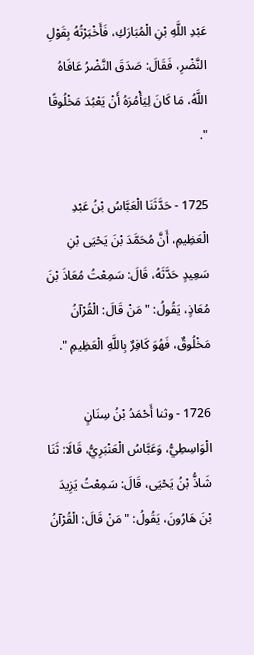عَبْدِ اللَّهِ بْنِ الْمُبَارَكِ، فَأَخْبَرْتُهُ بِقَوْلِ النَّضْرِ، فَقَالَ: صَدَقَ النَّضْرُ عَافَاهُ اللَّهُ، مَا كَانَ لِيَأْمُرَهُ أَنْ يَعْبُدَ مَخْلُوقًا ".

1725 - حَدَّثَنَا الْعَبَّاسُ بْنُ عَبْدِ الْعَظِيمِ، أَنَّ مُحَمَّدَ بْنَ يَحْيَى بْنِ سَعِيدٍ حَدَّثَهُ، قَالَ: سَمِعْتُ مُعَاذَ بْنَ مُعَاذٍ، يَقُولُ: " مَنْ قَالَ: الْقُرْآنُ مَخْلُوقٌ، فَهُوَ كَافِرٌ بِاللَّهِ الْعَظِيمِ ".

1726 - وثنا أَحْمَدُ بْنُ سِنَانٍ الْوَاسِطِيُّ، وَعَبَّاسُ الْعَنْبَرِيُّ، قَالَا: ثَنَا شَاذُّ بْنُ يَحْيَى، قَالَ: سَمِعْتُ يَزِيدَ بْنَ هَارُونَ، يَقُولُ: " مَنْ قَالَ: الْقُرْآنُ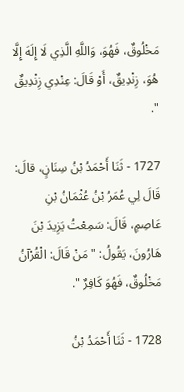مَخْلُوقٌ، فَهُوَ، وَاللَّهِ الَّذِي لَا إِلَهَ إِلَّا هُوَ، زِنْدِيقٌ، أَوْ قَالَ: عِنْدِي زِنْدِيقٌ ".

1727 - ثَنَا أَحْمَدُ بْنُ سِنَانٍ، قالَ: قَالَ لِي عُمَرُ بْنُ عُثْمَانُ بْنِ عَاصِمٍ، قَالَ: سَمِعْتُ يَزِيدَ بْنَ هَارُونَ، يَقُولُ: " مَنْ قَالَ: الْقُرْآنُ مَخْلُوقٌ، فَهُوَ كَافِرٌ ".

1728 - ثَنَا أَحْمَدُ بْنُ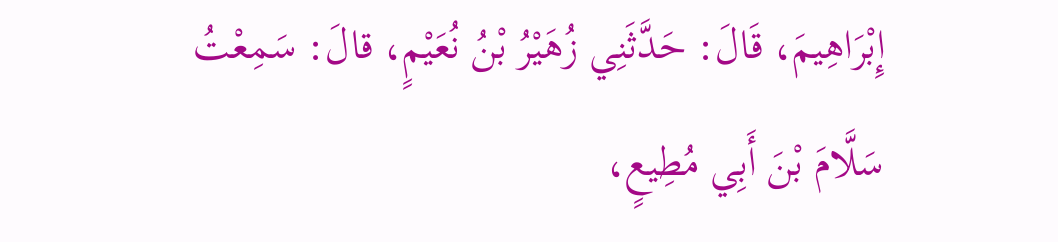إِبْرَاهِيمَ، قَالَ: حَدَّثَنِي زُهَيْرُ بْنُ نُعَيْمٍ، قالَ: سَمِعْتُ سَلَّامَ بْنَ أَبِي مُطِيعٍ،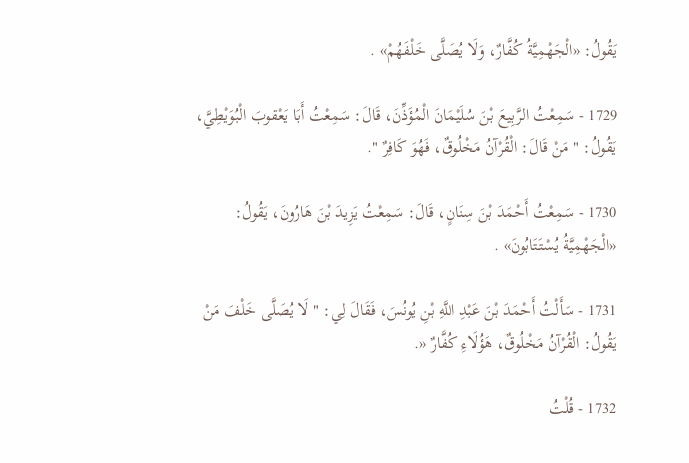يَقُولُ: «الْجَهْمِيَّةُ كُفَّارٌ، وَلَا يُصَلَّى خَلْفَهُمْ» .

1729 - سَمِعْتُ الرَّبِيعَ بْنَ سُلَيْمَانَ الْمُؤَذِّنَ، قَالَ: سَمِعْتُ أَبَا يَعْقوبَ الْبُوَيْطِيَّ، يَقُولُ: " مَنْ قَالَ: الْقُرْآنُ مَخْلُوقٌ، فَهُوَ كَافِرٌ ".

1730 - سَمِعْتُ أَحْمَدَ بْنَ سِنَانٍ، قَالَ: سَمِعْتُ يَزِيدَ بْنَ هَارُونَ، يَقُولُ: «الْجَهْمِيَّةُ يُسْتَتَابُونَ» .

1731 - سَأَلْتُ أَحْمَدَ بْنَ عَبْدِ اللَّهِ بْنِ يُونُسَ، فَقَالَ لِي: " لَا يُصَلَّى خَلْفَ مَنْ يَقُولُ: الْقُرْآنُ مَخْلُوقٌ، هَؤُلَاءِ كُفَّارٌ «.

1732 - قُلْتُ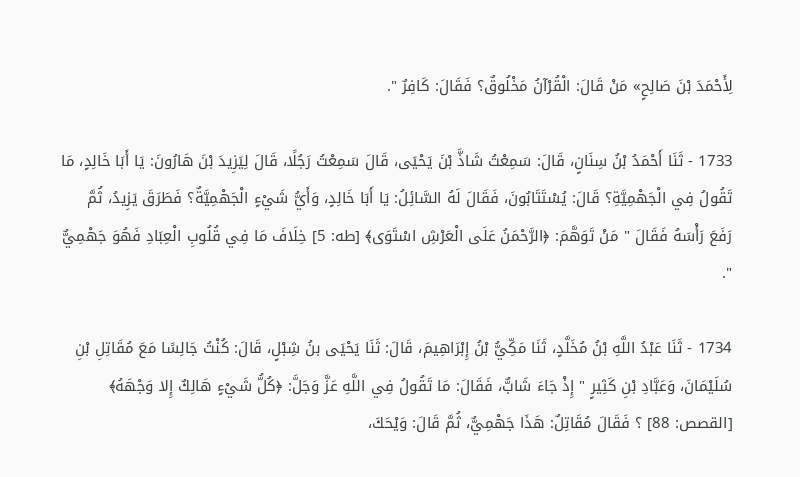لِأَحْمَدَ بْنَ صَالِحٍ» مَنْ قَالَ: الْقُرْآنُ مَخْلُوقٌ؟ فَقَالَ: كَافِرٌ ".

1733 - ثَنَا أَحْمَدُ بْنُ سِنَانٍ، قَالَ: سَمِعْتُ شَاذَّ بْنَ يَحْيَى، قَالَ سَمِعْتُ رَجُلًا، قَالَ لِيَزِيدَ بْنَ هَارُونَ: يَا أَبَا خَالِدٍ، مَا تَقُولُ فِي الْجَهْمِيَّةِ؟ قَالَ: يُسْتَتَابُونَ، فَقَالَ لَهُ السَّائِلُ: يَا أَبَا خَالِدٍ، وَأَيُّ شَيْءٍ الْجَهْمِيَّةٌ؟ فَطَرَقَ يَزِيدُ، ثُمَّ رَفَعَ رَأْسَهُ فَقَالَ " مَنْ تَوَهَّمَ: ﴿الرَّحْمَنُ عَلَى الْعَرْشِ اسْتَوَى﴾ [طه: 5] خِلَافَ مَا فِي قُلُوبِ الْعِبَادِ فَهُوَ جَهْمِيٌّ ".

1734 - ثَنَا عَبْدُ اللَّهِ بْنُ مُخَلَّدٍ، ثَنَا مَكِّيُّ بْنُ إِبْرَاهِيمَ، قَالَ: ثَنَا يَحْيَى بنُ شِبْلٍ، قَالَ: كُنْتُ جَالِسًا مَعَ مُقَاتِلِ بْنِ سُلَيْمَانَ، وَعَبَّادِ بْنِ كَثِيرٍ " إِذْ جَاءَ شَابٌّ، فَقَالَ: مَا تَقُولُ فِي اللَّهِ عَزَّ وَجَلَّ: ﴿كُلُّ شَيْءٍ هَالِكٌ إِلا وَجْهَهُ﴾ [القصص: 88] ؟ فَقَالَ مُقَاتِلٌ: هَذَا جَهْمِيٌّ، ثُمَّ قَالَ: وَيْحَكَ،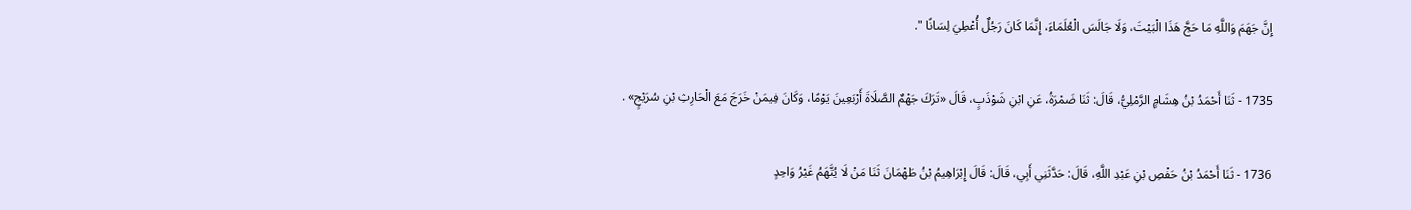إِنَّ جَهَمَ وَاللَّهِ مَا حَجَّ هَذَا الْبَيْتَ، وَلَا جَالَسَ الْعُلَمَاءَ، إِنَّمَا كَانَ رَجُلٌ أُعْطِيَ لِسَانًا ".

1735 - ثَنَا أَحْمَدُ بْنُ هِشَامٍ الرَّمْلِيُّ، قَالَ: ثَنَا ضَمْرَةُ، عَنِ ابْنِ شَوْذَبٍ، قَالَ «تَرَكَ جَهْمٌ الصَّلَاةَ أَرْبَعِينَ يَوْمًا، وَكَانَ فِيمَنْ خَرَجَ مَعَ الْحَارِثِ بْنِ سُرَيْجٍ» .

1736 - ثَنَا أَحْمَدُ بْنُ حَفْصِ بْنِ عَبْدِ اللَّهِ، قَالَ: حَدَّثَنِي أَبِي، قَالَ: قَالَ إِبْرَاهِيمُ بْنُ طَهْمَانَ ثَنَا مَنْ لَا يُتَّهَمُ غَيْرُ وَاحِدٍ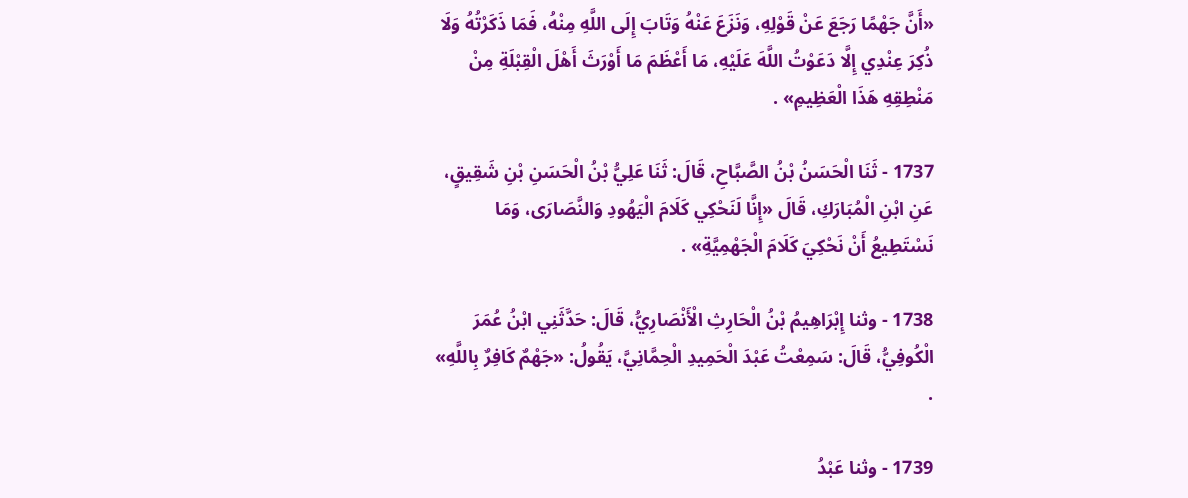«أَنَّ جَهْمًا رَجَعَ عَنْ قَوْلِهِ، وَنَزَعَ عَنْهُ وَتَابَ إِلَى اللَّهِ مِنْهُ، فَمَا ذَكَرْتُهُ وَلَا ذُكِرَ عِنْدِي إِلَّا دَعَوْتُ اللَّهَ عَلَيْهِ، مَا أَعْظَمَ مَا أَوْرَثَ أَهْلَ الْقِبْلَةِ مِنْ مَنْطِقِهِ هَذَا الْعَظِيمِ» .

1737 - ثَنَا الْحَسَنُ بْنُ الصَّبَّاحِ، قَالَ: ثَنَا عَلِيُّ بْنُ الْحَسَنِ بْنِ شَقِيقٍ، عَنِ ابْنِ الْمُبَارَكِ، قَالَ «إِنَّا لَنَحْكِي كَلَامَ الْيَهُودِ وَالنَّصَارَى، وَمَا نَسْتَطِيعُ أَنْ نَحْكِيَ كَلَامَ الْجَهْمِيَّةِ» .

1738 - وثنا إِبْرَاهِيمُ بْنُ الْحَارِثِ الْأَنْصَارِيُّ، قَالَ: حَدَّثَنِي ابْنُ عُمَرَ الْكُوفِيُّ، قَالَ: سَمِعْتُ عَبْدَ الْحَمِيدِ الْحِمَّانِيَّ، يَقُولُ: «جَهْمٌ كَافِرٌ بِاللَّهِ» .

1739 - وثنا عَبْدُ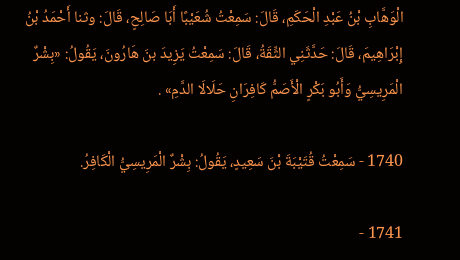الْوَهَّابِ بْنُ عَبْدِ الْحَكَمِ، قَالَ: سَمِعْتُ شُعَيْبًا أَبَا صَالِحٍ، قَالَ: وثنا أَحْمَدُ بْنُ إِبْرَاهِيمَ، قَالَ: حَدَّثَنِي الثِّقَةُ، قَالَ: سَمِعْتُ يَزِيدَ بنَ هَارُونَ، يَقُولُ: «بِشْرٌ الْمَرِيسِيُّ وَأَبُو بَكْرٍ الْأَصَمُّ كَافِرَانِ حَلَالَا الدَّمِ» .

1740 - سَمِعْتُ قُتَيْبَةَ بْنَ سَعِيدٍ، يَقُولُ: بِشْرٌ الْمَرِيسِيُّ الْكَافِرُ.

1741 -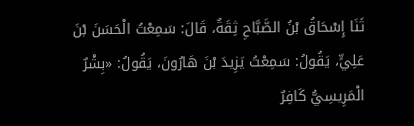ثَنَا إِسْحَاقُ بْنُ الصَّبَّاحِ ثِقَةٌ، قَالَ: سَمِعْتُ الْحَسَنَ بْنَ عَلِيٍّ، يَقُولُ: سَمِعْتُ يَزِيدَ بْنَ هَارُونَ، يَقُولُ: «بِشْرٌ الْمَرِيسِيُّ كَافِرٌ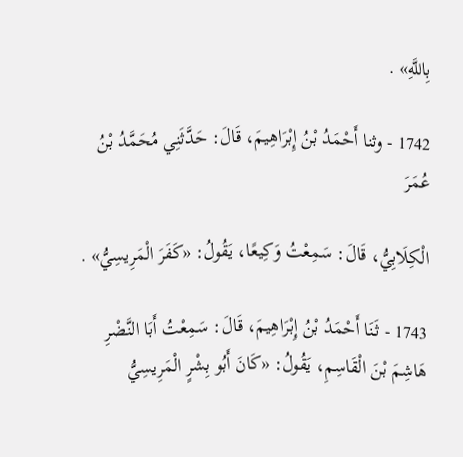بِاللَّهِ» .

1742 - وثنا أَحْمَدُ بْنُ إِبْرَاهِيمَ، قَالَ: حَدَّثَنِي مُحَمَّدُ بْنُ عُمَرَ

الْكِلَابِيُّ، قَالَ: سَمِعْتُ وَكِيعًا، يَقُولُ: «كَفَرَ الْمَرِيسِيُّ» .

1743 - ثَنَا أَحْمَدُ بْنُ إِبْرَاهِيمَ، قَالَ: سَمِعْتُ أَبَا النَّضْرِ هَاشِمَ بْنَ الْقَاسِمِ، يَقُولُ: «كَانَ أَبُو بِشْرٍ الْمَرِيسِيُّ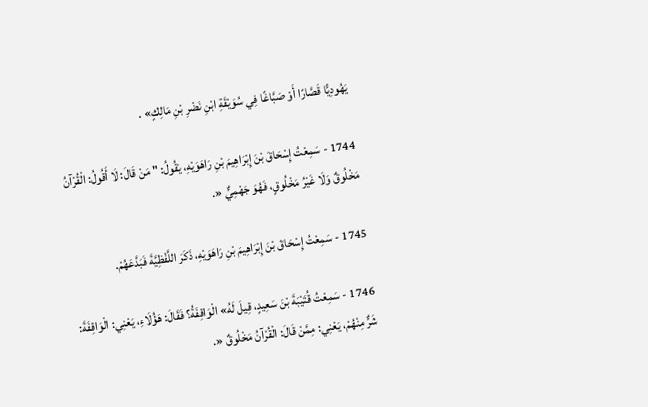يَهُودِيًّا قَصَّارًا أَوْ صَبَّاغًا فِي سُوَيْقَةِ ابْنِ نَضْرِ بْنِ مَالِكٍ» .

1744 - سَمِعْتُ إِسْحَاقَ بْنَ إِبْرَاهِيمَ بْنِ رَاهَوَيْهِ، يَقُولُ: " مَنْ قَالَ: لَا أَقُولُ: الْقُرْآنُ مَخْلُوقٌ وَلَا غَيْرُ مَخْلُوقٍ، فَهُوَ جَهْمِيٌّ «.

1745 - سَمِعْتُ إِسْحَاقَ بْنَ إِبْرَاهِيمَ بْنِ رَاهَوَيْهِ، ذَكَرَ اللَّفْظِيَّةَ فَبَدَّعَهُمْ.

1746 - سَمِعْتُ قُتَيْبَةَ بْنَ سَعِيدٍ، قِيلَ لَهُ» الْوَاقِفَةُ؟ فَقَالَ: هَؤُلَاءِ، يَعْنِي: الْوَاقِفَةَ: شَرٌّ مِنْهُمْ، يَعْنِي: مِمَّنْ قَالَ: الْقُرْآنُ مَخْلُوقٌ «.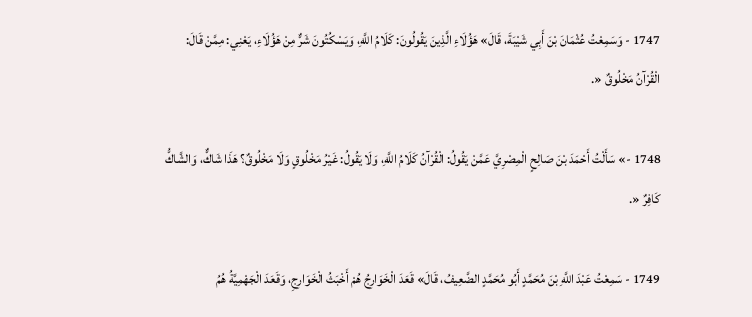1747 - وَسَمِعْتُ عُثْمَانَ بْنَ أَبِي شَيْبَةَ، قَالَ» هَؤُلَاءِ الَّذِينَ يَقُولُونَ: كَلَامُ اللَّهِ، وَيَسْكُتُونَ شَرٌّ مِنْ هَؤُلَاءِ، يَعْنِي: مِمَّنْ قَالَ: الْقُرْآنُ مَخْلُوقٌ «.

1748 -» سَأَلْتُ أَحْمَدَ بْنَ صَالِحٍ الْمِصْرِيَّ عَمَّنْ يَقُولُ: الْقُرْآنُ كَلَامُ اللَّهِ، وَلَا يَقُولُ: غَيْرُ مَخْلُوقٍ وَلَا مَخْلُوقٌ؟ هَذَا شَاكٌّ، وَالشَّاكُّ كَافِرٌ «.

1749 - سَمِعْتُ عَبْدَ اللَّهِ بْنَ مُحَمَّدٍ أَبُو مُحَمَّدٍ الضَّعِيفُ، قَالَ» قَعَدَ الْخَوَارِجُ هُمْ أَخْبَثُ الْخَوَارِجِ، وَقَعَدَ الْجَهْمِيَّةُ هُمُ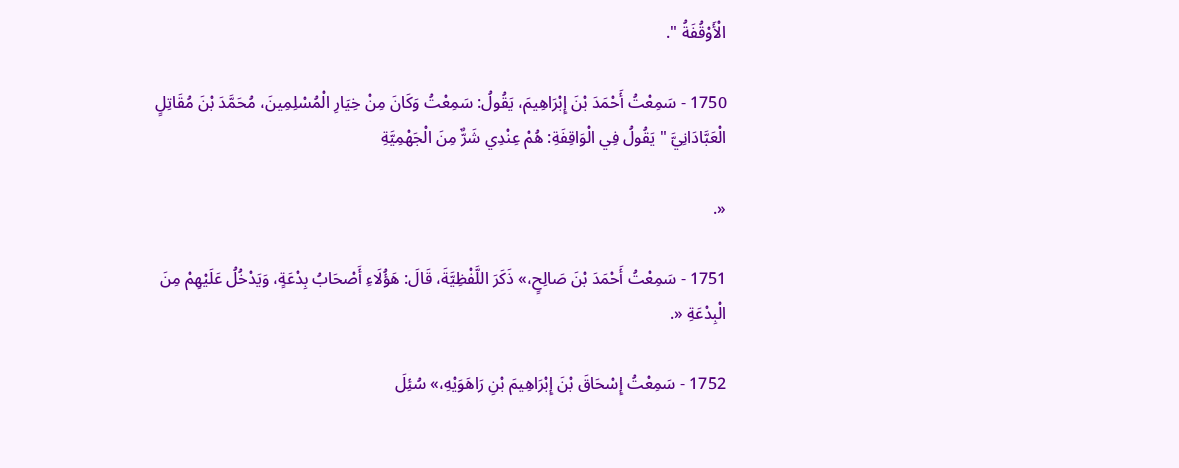الْأَوْقُفَةُ ".

1750 - سَمِعْتُ أَحْمَدَ بْنَ إِبْرَاهِيمَ، يَقُولُ: سَمِعْتُ وَكَانَ مِنْ خِيَارِ الْمُسْلِمِينَ، مُحَمَّدَ بْنَ مُقَاتِلٍ الْعَبَّادَانِيَّ " يَقُولُ فِي الْوَاقِفَةِ: هُمْ عِنْدِي شَرٌّ مِنَ الْجَهْمِيَّةِ

«.

1751 - سَمِعْتُ أَحْمَدَ بْنَ صَالِحٍ،» ذَكَرَ اللَّفْظِيَّةَ، قَالَ: هَؤُلَاءِ أَصْحَابُ بِدْعَةٍ، وَيَدْخُلُ عَلَيْهِمْ مِنَ الْبِدْعَةِ «.

1752 - سَمِعْتُ إِسْحَاقَ بْنَ إِبْرَاهِيمَ بْنِ رَاهَوَيْهِ،» سُئِلَ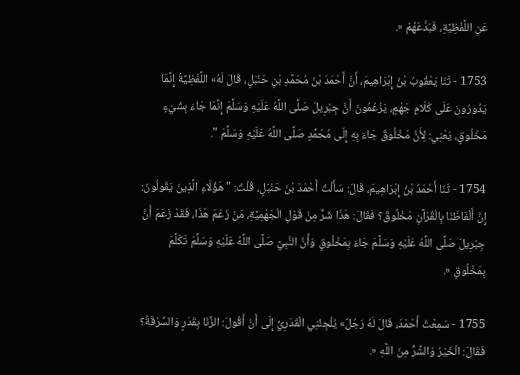عَنِ اللَّفْظِيَّةِ، فَبَدَّعَهُمْ «.

1753 - ثَنَا يَعْقُوبُ بْنُ إِبْرَاهِيمَ، أَنَّ أَحْمَدَ بْنَ مُحَمَّدِ بْنِ حَنْبَلٍ، قَالَ لَهُ» اللَّفْظِيَّةُ إِنَّمَا يَدُورُونَ عَلَى كَلَامِ جَهْمٍ، يَزْعُمُونَ أَنَّ جِبْرِيلَ صَلَّى اللَّهُ عَلَيْهِ وَسَلَّمَ إِنَّمَا جَاءَ بِشَيْءٍ مَخْلُوقٍ، يَعْنِي: لِأَنَّ مَخْلُوقٌ جَاءَ بِهِ إِلَى مُحَمَّدٍ صَلَّى اللَّهُ عَلَيْهِ وَسَلَّمَ ".

1754 - ثَنَا أَحْمَدُ بْنُ إِبْرَاهِيمَ، قَالَ: سَأَلْتُ أَحْمَدَ بْنَ حَنْبَلٍ، قُلْتُ: " هَؤُلَاءِ الَّذِينَ يَقُولُونَ: إِنَّ أَلْفَاظَنَا بِالْقُرْآنِ مَخْلُوقٌ؟ فَقَالَ: هَذَا شَرٌّ مِنْ قَوْلِ الْجَهْمِيَّةِ، مَنْ زَعَمَ هَذَا، فَقَدْ زَعَمَ أَنَّ جِبْرِيلَ صَلَّى اللَّهُ عَلَيْهِ وَسَلَّمَ جَاءَ بِمَخْلُوقٍ وَأَنَّ النَّبِيَّ صَلَّى اللَّهُ عَلَيْهِ وَسَلَّمَ تَكَلَّمَ بِمَخْلُوقٍ «.

1755 - سَمِعْتُ أَحْمَدَ، قَالَ لَهُ رَجُلٌ» يُلْجِئُنِي الْقَدَرِيُّ إِلَى أَنْ أَقُولَ: الزِّنَا بِقَدَرٍ وَالسِّرْقَةُ؟ فَقَالَ: الْخَيْرُ وَالشَّرُّ مِنَ اللَّهِ «.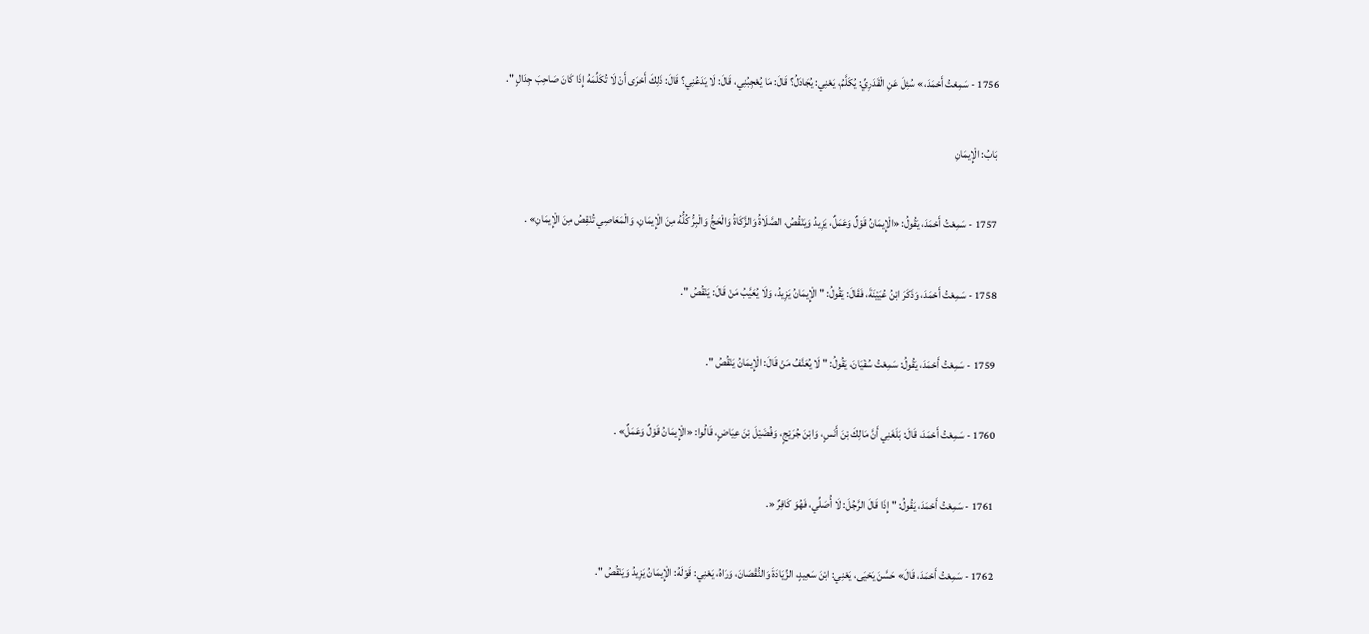1756 - سَمِعْتُ أَحْمَدَ،» سُئِلَ عَنِ الْقَدَرِيِّ: يُكَلَّمُ، يَعْنِي: يُجَادَلُ؟ قَالَ: مَا يُعْجِبُنِي، قَالَ: لَا يَدَعُنِي؟ قَالَ: ذَلِكَ أَحْرَى أَنْ لَا تُكَلِّمَهُ إِذَا كَانَ صَاحِبَ جِدَالٍ ".

بَابُ: الْإِيمَانِ

1757 - سَمِعْتُ أَحْمَدَ، يَقُولُ: «الْإِيمَانُ قَوْلٌ وَعَمَلٌ، يَزِيدُ وَيَنْقُصُ، الصَّلَاةُ وَالزَّكَاةُ وَالْحَجُّ وَالْبِرُّ كُلُّهُ مِنَ الْإِيمَانِ، وَالْمَعَاصِي تُنْقِصُ مِنَ الْإِيمَانِ» .

1758 - سَمِعْتُ أَحْمَدَ، وَذَكَرَ ابْنُ عُيَيْنَةَ، فَقَالَ: يَقُولُ: " الْإِيمَانُ يَزِيدُ، وَلَا يُعَيَّبُ مَنْ قَالَ: يَنْقُصُ ".

1759 - سَمِعْتُ أَحْمَدَ، يَقُولُ: سَمِعْتُ سُفْيَانَ، يَقُولُ: " لَا يُعَنَّفُ مَنْ قَالَ: الْإِيمَانُ يَنْقُصُ ".

1760 - سَمِعْتُ أَحْمَدَ، قَالَ: بَلَغَنِي أَنَّ مَالِكَ بْنَ أَنَسٍ، وَابْنَ جُرَيْجٍ، وَفُضَيْلَ بْنَ عِيَاضٍ، قَالُوا: «الْإِيمَانُ قَوْلٌ وَعَمَلٌ» .

1761 - سَمِعْتُ أَحْمَدَ، يَقُولُ: " إِذَا قَالَ الرَّجُلَ: لَا أُصَلِّي، فَهُوَ كَافِرٌ «.

1762 - سَمِعْتُ أَحْمَدَ، قَالَ» حَسَّنَ يَحْيَى، يَعْنِي: ابْنَ سَعِيدٍ، الزِّيَادَةَ وَالنُّقْصَانَ، وَرَاهُ، يَعْنِي: قَوْلَهُ: الْإِيمَانُ يَزِيدُ وَيَنْقُصُ ".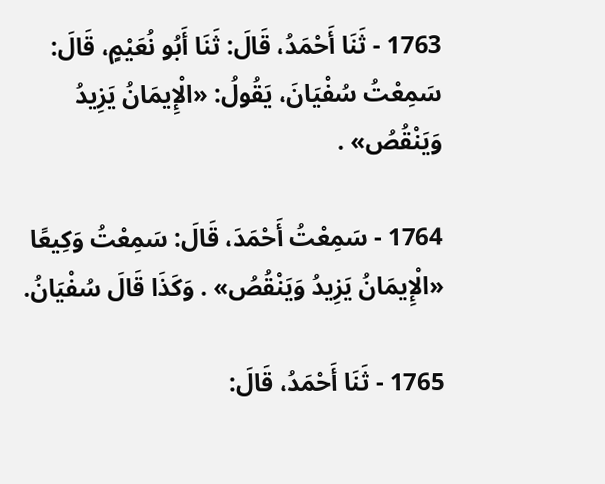1763 - ثَنَا أَحْمَدُ، قَالَ: ثَنَا أَبُو نُعَيْمٍ، قَالَ: سَمِعْتُ سُفْيَانَ، يَقُولُ: «الْإِيمَانُ يَزِيدُ وَيَنْقُصُ» .

1764 - سَمِعْتُ أَحْمَدَ، قَالَ: سَمِعْتُ وَكِيعًا «الْإِيمَانُ يَزِيدُ وَيَنْقُصُ» . وَكَذَا قَالَ سُفْيَانُ.

1765 - ثَنَا أَحْمَدُ، قَالَ: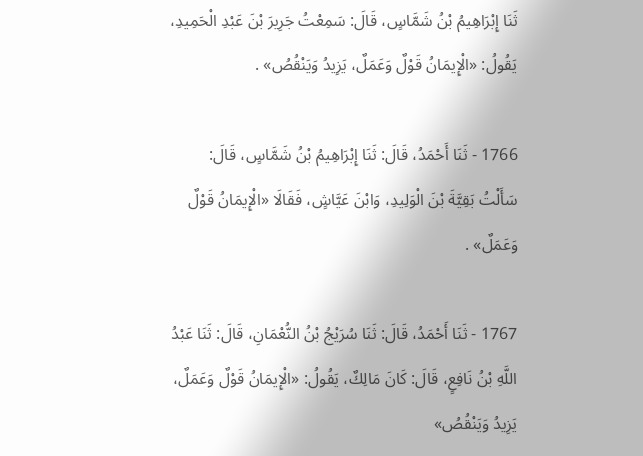ثَنَا إِبْرَاهِيمُ بْنُ شَمَّاسٍ، قَالَ: سَمِعْتُ جَرِيرَ بْنَ عَبْدِ الْحَمِيدِ، يَقُولُ: «الْإِيمَانُ قَوْلٌ وَعَمَلٌ، يَزِيدُ وَيَنْقُصُ» .

1766 - ثَنَا أَحْمَدُ، قَالَ: ثَنَا إِبْرَاهِيمُ بْنُ شَمَّاسٍ، قَالَ: سَأَلْتُ بَقِيَّةَ بْنَ الْوَلِيدِ، وَابْنَ عَيَّاشٍ، فَقَالَا «الْإِيمَانُ قَوْلٌ وَعَمَلٌ» .

1767 - ثَنَا أَحْمَدُ، قَالَ: ثَنَا سُرَيْجُ بْنُ النُّعْمَانِ، قَالَ: ثَنَا عَبْدُ اللَّهِ بْنُ نَافِعٍ، قَالَ: كَانَ مَالِكٌ، يَقُولُ: «الْإِيمَانُ قَوْلٌ وَعَمَلٌ، يَزِيدُ وَيَنْقُصُ»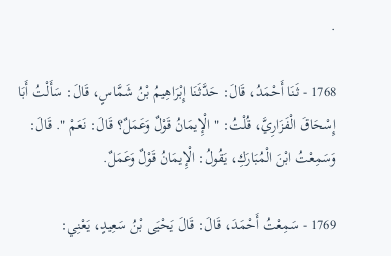.

1768 - ثَنَا أَحْمَدُ، قَالَ: حَدَّثَنَا إِبْرَاهِيمُ بْنُ شَمَّاسٍ، قَالَ: سَأَلْتُ أَبَا إِسْحَاقَ الْفَزَارِيَّ، قُلْتُ: " الْإِيمَانُ قَوْلٌ وَعَمَلٌ؟ قَالَ: نَعَمْ ". قَالَ: وَسَمِعْتُ ابْنَ الْمُبَارَكِ، يَقُولُ: الْإِيمَانُ قَوْلٌ وَعَمَلٌ.

1769 - سَمِعْتُ أَحْمَدَ، قَالَ: قَالَ يَحْيَى بْنُ سَعِيدٍ، يَعْنِي: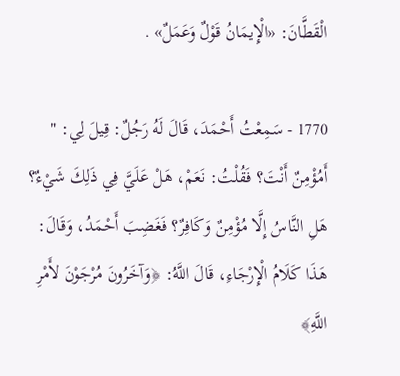الْقَطَّانَ: «الْإِيمَانُ قَوْلٌ وَعَمَلٌ» .

1770 - سَمِعْتُ أَحْمَدَ، قَالَ لَهُ رَجُلٌ: قِيلَ لِي: " أَمُؤْمِنٌ أَنْتَ؟ فَقُلْتُ: نَعَمْ، هَلْ عَلَيَّ فِي ذَلِكَ شَيْءٌ؟ هَلِ النَّاسُ إِلَّا مُؤْمِنٌ وَكَافِرٌ؟ فَغَضِبَ أَحْمَدُ، وَقَالَ: هَذَا كَلَامُ الْإِرْجَاءِ، قَالَ اللَّهُ: ﴿وَآخَرُونَ مُرْجَوْنَ لأَمْرِ اللَّهِ﴾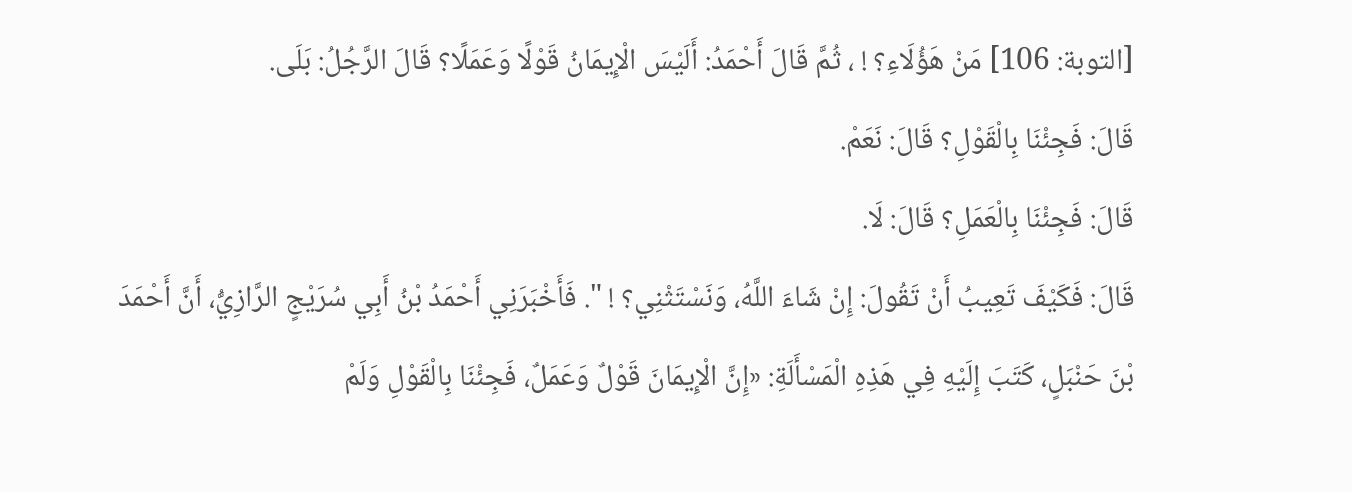[التوبة: 106] مَنْ هَؤُلَاءِ؟ ! ، ثُمَّ قَالَ أَحْمَدُ: أَلَيْسَ الْإِيمَانُ قَوْلًا وَعَمَلًا؟ قَالَ الرَّجُلُ: بَلَى.
قَالَ: فَجِئْنَا بِالْقَوْلِ؟ قَالَ: نَعَمْ.
قَالَ: فَجِئْنَا بِالْعَمَلِ؟ قَالَ: لَا.
قَالَ: فَكَيْفَ تَعِيبُ أَنْ تَقُولَ: إِنْ شَاءَ اللَّهُ، وَنَسْتَثْنِي؟ ! ". فَأَخْبَرَنِي أَحْمَدُ بْنُ أَبِي سُرَيْجٍ الرَّازِيُّ، أَنَّ أَحْمَدَ بْنَ حَنْبَلٍ، كَتَبَ إِلَيْهِ فِي هَذِهِ الْمَسْأَلَةِ: «إِنَّ الْإِيمَانَ قَوْلٌ وَعَمَلٌ، فَجِئْنَا بِالْقَوْلِ وَلَمْ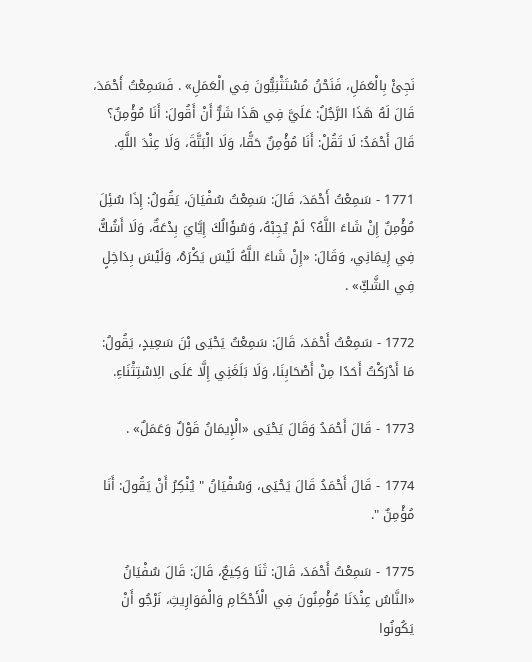نَجِئْ بِالْعَمَلِ، فَنَحْنُ مُسْتَثْنِيُّونَ فِي الْعَمَلِ» . فَسَمِعْتُ أَحْمَدَ، قَالَ لَهُ هَذَا الرَّجُلُ: عَلَيَّ فِي هَذَا شَرٌّ أَنْ أَقُولَ: أَنَا مُؤْمِنٌ؟ قَالَ أَحْمَدُ: لَا تَقُلْ: أَنَا مُؤْمِنٌ حَقًّا، وَلَا الْبَتَّةَ، وَلَا عِنْدَ اللَّهِ.

1771 - سَمِعْتُ أَحْمَدَ، قَالَ: سَمِعْتُ سُفْيَانَ، يَقُولُ: إِذَا سُئِلَ مُؤْمِنٌ إِنْ شَاءَ اللَّهُ؟ لَمْ يُجِبْهُ، وَسُؤَالُكَ إِيَّايَ بِدْعَةٌ، وَلَا أَشُكُّ فِي إِيمَانِي، وَقَالَ: «إِنْ شَاءَ اللَّهُ لَيْسَ يَكْرَهُ، وَلَيْسَ بِدَاخِلٍ فِي الشَّكِّ» .

1772 - سَمِعْتُ أَحْمَدَ، قَالَ: سَمِعْتُ يَحْيَى بْنَ سَعِيدٍ، يَقُولُ: مَا أَدْرَكْتُ أَحَدًا مِنْ أَصْحَابِنَا، وَلَا بَلَغَنِي إِلَّا عَلَى الِاسْتِثْنَاءِ.

1773 - قَالَ أَحْمَدُ وَقَالَ يَحْيَى «الْإِيمَانُ قَوْلٌ وَعَمَلٌ» .

1774 - قَالَ أَحْمَدُ قَالَ يَحْيَى، وَسُفْيَانُ " يُنْكِرُ أَنْ يَقُولَ: أَنَا مُؤْمِنٌ ".

1775 - سَمِعْتُ أَحْمَدَ، قَالَ: ثَنَا وَكِيعٌ، قَالَ: قَالَ سُفْيَانُ «النَّاسُ عِنْدَنَا مُؤْمِنُونَ فِي الْأَحْكَامِ وَالْمَوَارِيثِ، نَرْجُو أَنْ يَكُونُوا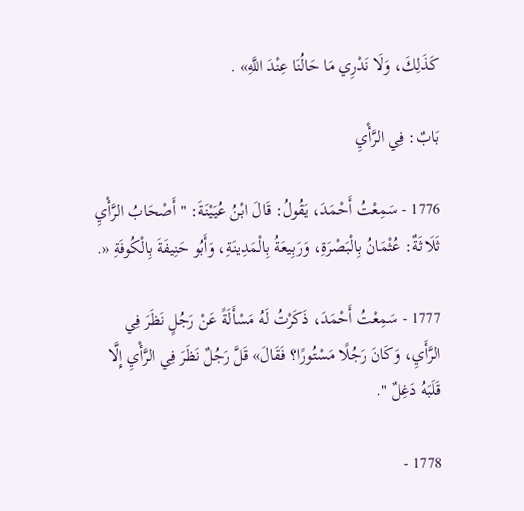كَذَلِكَ، وَلَا نَدْرِي مَا حَالُنَا عِنْدَ اللَّهِ» .

بَابٌ: فِي الرَّأْيِ

1776 - سَمِعْتُ أَحْمَدَ، يَقُولُ: قَالَ ابْنُ عُيَيْنَةَ: " أَصْحَابُ الرَّأْيِ ثَلَاثَةٌ: عُثْمَانُ بِالْبَصْرَةِ، وَرَبِيعَةُ بِالْمَدِينَةِ، وَأَبُو حَنِيفَةَ بِالْكُوفَةِ «.

1777 - سَمِعْتُ أَحْمَدَ، ذَكَرْتُ لَهُ مَسْأَلَةً عَنْ رَجُلٍ نَظَرَ فِي الرَّأَيِ، وَكَانَ رَجُلًا مَسْتُورًا؟ فَقَالَ» قَلَّ رَجُلٌ نَظَرَ فِي الرَّأْيِ إِلَّا قَلَبَهُ دَغِلٌ ".

1778 -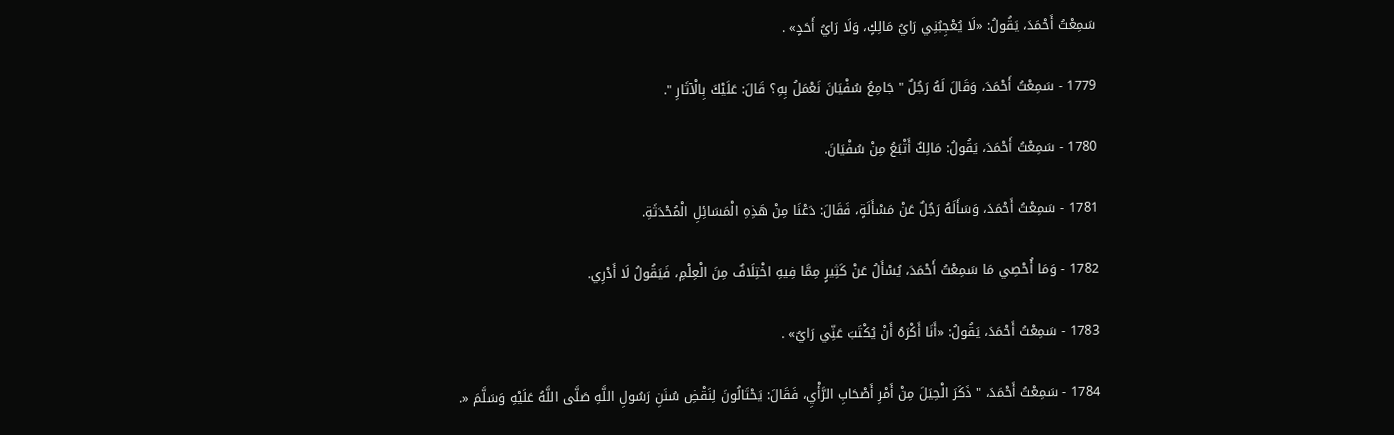سَمِعْتُ أَحْمَدَ، يَقُولُ: «لَا يُعْجِبُنِي رَايُ مَالِكٍ، وَلَا رَايُ أَحَدٍ» .

1779 - سَمِعْتُ أَحْمَدَ، وَقَالَ لَهُ رَجُلٌ " جَامِعُ سُفْيَانَ نَعْمَلُ بِهِ؟ قَالَ: عَلَيْكَ بِالْآثَارِ ".

1780 - سَمِعْتُ أَحْمَدَ، يَقُولُ: مَالِكٌ أَتْبَعُ مِنْ سُفْيَانَ.

1781 - سَمِعْتُ أَحْمَدَ، وَسَأَلَهُ رَجُلٌ عَنْ مَسْأَلَةٍ، فَقَالَ: دَعْنَا مِنْ هَذِهِ الْمَسَائِلِ الْمُحْدَثَةِ.

1782 - وَمَا أُحْصِي مَا سَمِعْتُ أَحْمَدَ، يُسْأَلُ عَنْ كَثِيرٍ مِمَّا فِيهِ اخْتِلَافٌ مِنَ الْعِلْمِ، فَيَقُولُ لَا أَدْرِي.

1783 - سَمِعْتُ أَحْمَدَ، يَقُولُ: «أَنَا أَكْرَهُ أَنْ يُكْتَبَ عَنِّي رَايٌ» .

1784 - سَمِعْتُ أَحْمَدَ، " ذَكَرَ الْحِيَلَ مِنْ أَمْرِ أَصْحَابِ الرَّأْيِ، فَقَالَ: يَحْتَالُونَ لِنَقْضِ سُنَنِ رَسُولِ اللَّهِ صَلَّى اللَّهُ عَلَيْهِ وَسَلَّمَ «.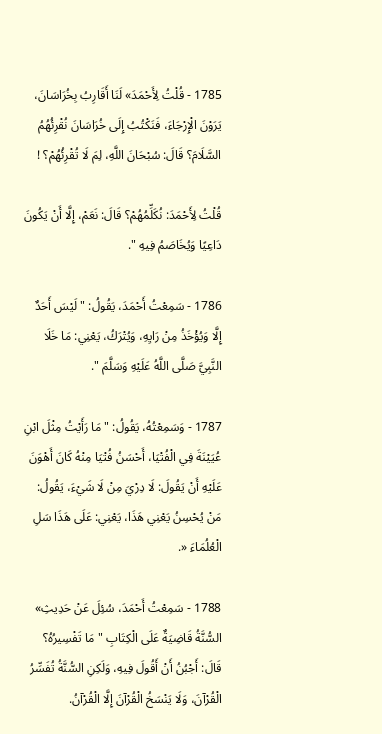1785 - قُلْتُ لِأَحْمَدَ» لَنَا أَقَارِبُ بِخُرَاسَانَ، يَرَوْنَ الْإِرْجَاءَ، فَنَكْتُبُ إِلَى خُرَاسَانَ نُقْرِئُهُمُ السَّلَامَ؟ قَالَ: سُبْحَانَ اللَّهِ، لِمَ لَا تُقْرِئُهُمْ؟ !

قُلْتُ لِأَحْمَدَ: نُكَلِّمُهُمْ؟ قَالَ: نَعَمْ، إِلَّا أَنْ يَكُونَ دَاعِيًا وَيُخَاصَمُ فِيهِ ".

1786 - سَمِعْتُ أَحْمَدَ، يَقُولُ: " لَيْسَ أَحَدٌ إِلَّا وَيُؤْخَذُ مِنْ رَايِهِ، وَيُتْرَكُ، يَعْنِي: مَا خَلَا النَّبِيَّ صَلَّى اللَّهُ عَلَيْهِ وَسَلَّمَ ".

1787 - وَسَمِعْتُهُ، يَقُولُ: " مَا رَأَيْتُ مِثْلَ ابْنِ عُيَيْنَةَ فِي الْفُتْيَا، أَحْسَنُ فُتْيَا مِنْهُ كَانَ أَهْوَنَ عَلَيْهِ أَنْ يَقُولَ: لَا دِرْيَ مِنْ لَا شَيْءَ، يَقُولُ: مَنْ يُحْسِنُ يَعْنِي هَذَا، يَعْنِي: عَلَى هَذَا سَلِ الْعُلُمَاءَ «.

1788 - سَمِعْتُ أَحْمَدَ، سُئِلَ عَنْ حَدِيثِ» السُّنَّةُ قَاضِيَةٌ عَلَى الْكِتَابِ " مَا تَفْسِيرُهُ؟ قَالَ: أَجْبُنُ أَنْ أَقُولَ فِيهِ، وَلَكِنِ السُّنَّةُ تُفَسِّرُ الْقُرْآنَ، وَلَا يَنْسَخُ الْقُرْآنَ إِلَّا الْقُرْآنُ.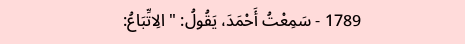1789 - سَمِعْتُ أَحْمَدَ، يَقُولُ: " الِاتِّبَاعُ: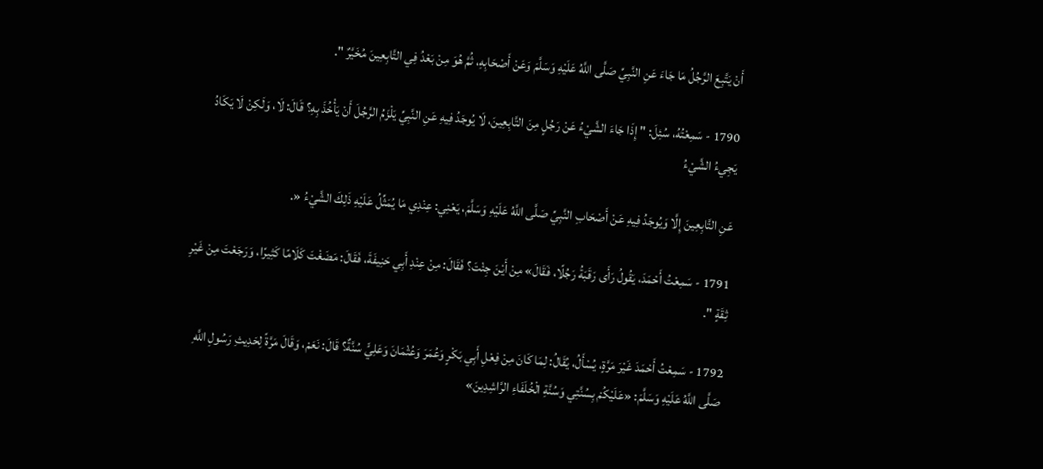أَنْ يَتَّبِعَ الرَّجُلُ مَا جَاءَ عَنِ النَّبِيِّ صَلَّى اللَّهُ عَلَيْهِ وَسَلَّمَ وَعَنْ أَصْحَابِهِ، ثُمَّ هُوَ مِنْ بَعْدُ فِي التَّابِعِينَ مُخَيَّرٌ ".

1790 - سَمِعْتُهُ، سُئِلَ: " إِذَا جَاءَ الشَّيْءُ عَنْ رَجُلٍ مِنَ التَّابِعِينَ، لَا يُوجَدُ فِيهِ عَنِ النَّبِيِّ يَلْزَمُ الرَّجُلَ أَنْ يَأْخُذَ بِهِ؟ قَالَ: لَا، وَلَكِنْ لَا يَكَادُ يَجِيءُ الشَّيْءُ

عَنِ التَّابِعِينَ إِلَّا وَيُوجَدُ فِيهِ عَنْ أَصْحَابِ النَّبِيِّ صَلَّى اللَّهُ عَلَيْهِ وَسَلَّمَ، يَعْنِي: عِنْدِي مَا يُمَثِّلُ عَلَيْهِ ذَلِكَ الشَّيْءُ «.

1791 - سَمِعْتُ أَحْمَدَ، يَقُولُ رَأَى رَقَبَةُ رَجُلًا، فَقَالَ» مِنْ أَيْنَ جِئْتَ؟ فَقَالَ: مِنْ عِنْدِ أَبِي حَنِيفَةَ، فَقَالَ: مَضَغْتَ كَلَامًا كَثِيرًا، وَرَجَعْتَ مِنْ غَيْرِ ثِقَةٍ ".

1792 - سَمِعْتُ أَحْمَدَ غَيْرَ مَرَّةٍ، يُسْأَلُ، يُقَالُ: لِمَا كَانَ مِنْ فِعْلِ أَبِي بَكْرٍ وَعُمَرَ وَعُثْمَانَ وَعَلِيٍّ سُنَّةٌ؟ قَالَ: نَعَمْ، وَقَالَ مَرَّةً لِحَدِيثِ رَسُولِ اللَّهِ صَلَّى اللَّهُ عَلَيْهِ وَسَلَّمَ: «عَلَيْكُمْ بِسُنَّتِي وَسُنَّةِ الْخُلَفَاءِ الرَّاشِدِينَ»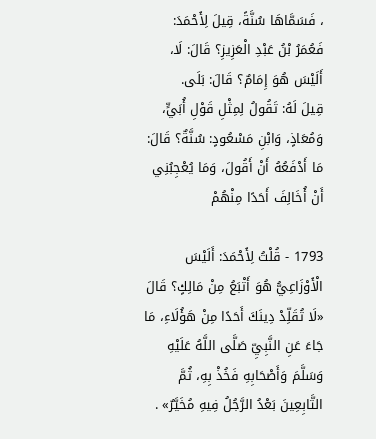، فَسَمَّاهَا سُنَّةً، قِيلَ لِأَحْمَدَ: فَعُمَرُ بْنُ عَبْدِ الْعَزِيزِ؟ قَالَ: لَا، أَلَيْسَ هُوَ إِمَامٌ؟ قَالَ: بَلَى.
قِيلَ لَهُ: تَقُولُ لِمِثْلِ قَوْلِ أُبَيٍّ، وَمُعَاذٍ، وَابْنِ مَسْعُودٍ: سُنَّةٌ؟ قَالَ: مَا أَدْفَعُهُ أَنْ أَقُولَ، وَمَا يُعْجِبُنِي أَنْ أُخَالِفَ أَحَدًا مِنْهُمْ

1793 - قُلْتُ لِأَحْمَدَ: أَلَيْسَ الْأَوْزَاعِيُّ هُوَ أَتْبَعُ مِنْ مَالِكٍ؟ قَالَ «لَا تُقَلِّدْ دِينَكَ أَحَدًا مِنْ هَؤُلَاءِ، مَا جَاءَ عَنِ النَّبِيِّ صَلَّى اللَّهُ عَلَيْهِ وَسَلَّمَ وَأَصْحَابِهِ فَخُذْ بِهِ، ثُمَّ التَّابِعِينَ بَعْدُ الرَّجُلُ فِيهِ مُخَيَّرٌ» .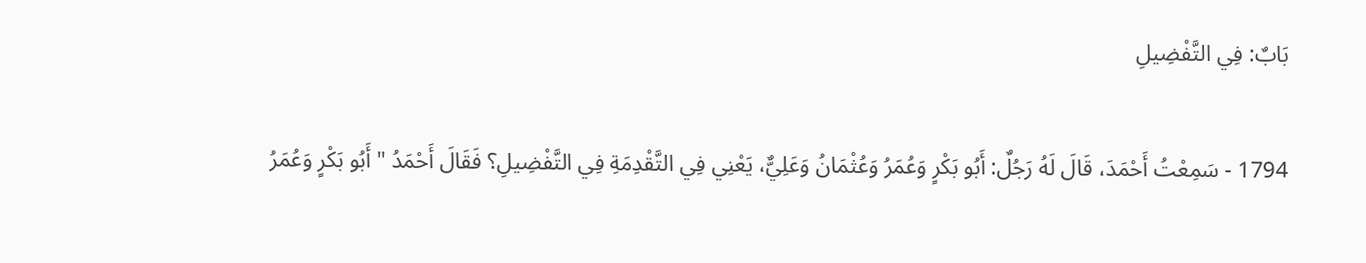بَابٌ: فِي التَّفْضِيلِ

1794 - سَمِعْتُ أَحْمَدَ، قَالَ لَهُ رَجُلٌ: أَبُو بَكْرٍ وَعُمَرُ وَعُثْمَانُ وَعَلِيٌّ، يَعْنِي فِي التَّقْدِمَةِ فِي التَّفْضِيلِ؟ فَقَالَ أَحْمَدُ " أَبُو بَكْرٍ وَعُمَرُ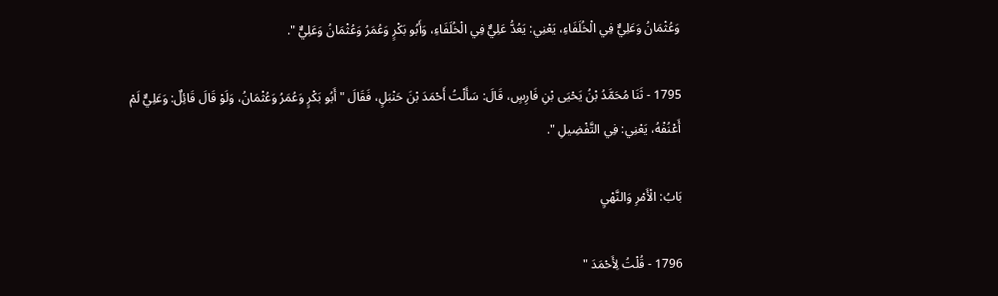وَعُثْمَانُ وَعَلِيٌّ فِي الْخُلَفَاءِ، يَعْنِي: يَعُدُّ عَلِيٌّ فِي الْخُلَفَاءِ، وَأَبُو بَكْرٍ وَعُمَرُ وَعُثْمَانُ وَعَلِيٌّ ".

1795 - ثَنَا مُحَمَّدُ بْنُ يَحْيَى بْنِ فَارِسٍ، قَالَ: سَأَلْتُ أَحْمَدَ بْنَ حَنْبَلٍ، فَقَالَ " أَبُو بَكْرٍ وَعُمَرُ وَعُثْمَانُ، وَلَوْ قَالَ قَائِلٌ: وَعَلِيٌّ لَمْ أَعْنُفْهُ، يَعْنِي: فِي التَّفْضِيلِ ".

بَابُ: الْأَمْرِ وَالنَّهْيِ

1796 - قُلْتُ لِأَحْمَدَ "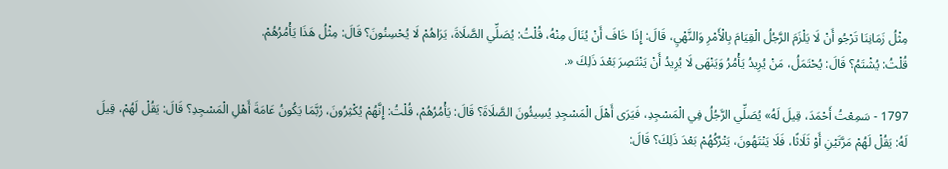مِثْلُ زَمَانِنَا تَرْجُو أَنْ لَا يَلْزَمَ الرَّجُلُ الْقِيَامَ بِالْأَمْرِ وَالنَّهْيِ، قَالَ: إِذَا خَافَ أَنْ يُنَالَ مِنْهُ، قُلْتُ: يُصَلِّي الصَّلَاةَ، يَرَاهُمْ لَا يُحْسِنُونَ؟ قَالَ: مِثْلُ هَذَا يَأْمُرُهُمْ.
قُلْتُ: يُشْتَمُ؟ قَالَ: يُحْتَمَلُ، مَنْ يُرِيدُ يَأْمُرُ وَيَنْهَى لَا يُرِيدُ أَنْ يَنْتَصِرَ بَعْدَ ذَلِكَ «.

1797 - سَمِعْتُ أَحْمَدَ، قِيلَ لَهُ» يُصَلِّي الرَّجُلُ فِي الْمَسْجِدِ، فَيَرَى أَهْلَ الْمَسْجِدِ يُسِيئُونَ الصَّلَاةَ؟ قَالَ: يَأْمُرُهُمْ، قُلْتُ: إِنَّهُمْ يُكْثِرُونَ، رُبَّمَا يَكُونُ عَامَةَ أَهْلِ الْمَسْجِدِ؟ قَالَ: يَقُلْ لَهُمْ، قِيلَ لَهُ: يَقُلْ لَهُمْ مَرَّتَيْنِ أَوْ ثَلَاثًا، فَلَا يَنْتَهُونَ، يَتْرُكُهُمْ بَعْدَ ذَلِكَ؟ قَالَ: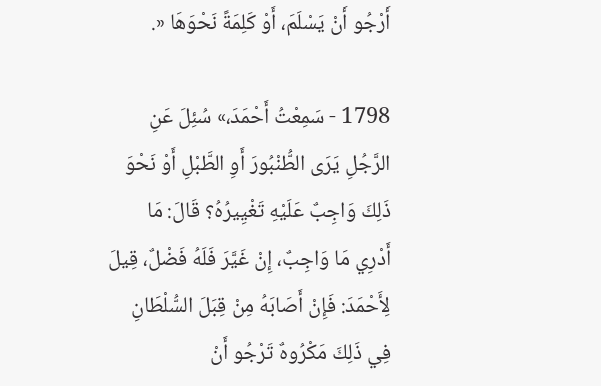أَرْجُو أَنْ يَسْلَمَ، أَوْ كَلِمَةً نَحْوَهَا «.

1798 - سَمِعْتُ أَحْمَدَ،» سُئِلَ عَنِ الرَّجُلِ يَرَى الطُّنْبُورَ أَوِ الطَّبْلِ أَوْ نَحْوَ ذَلِكَ وَاجِبٌ عَلَيْهِ تَغْيِيرُهُ؟ قَالَ: مَا أَدْرِي مَا وَاجِبٌ، إِنْ غَيَّرَ فَلَهُ فَضْلٌ، قِيلَ لِأَحْمَدَ: فَإِنْ أَصَابَهُ مِنْ قِبَلَ السُّلْطَانِ فِي ذَلِكَ مَكْرُوهٌ تَرْجُو أَنْ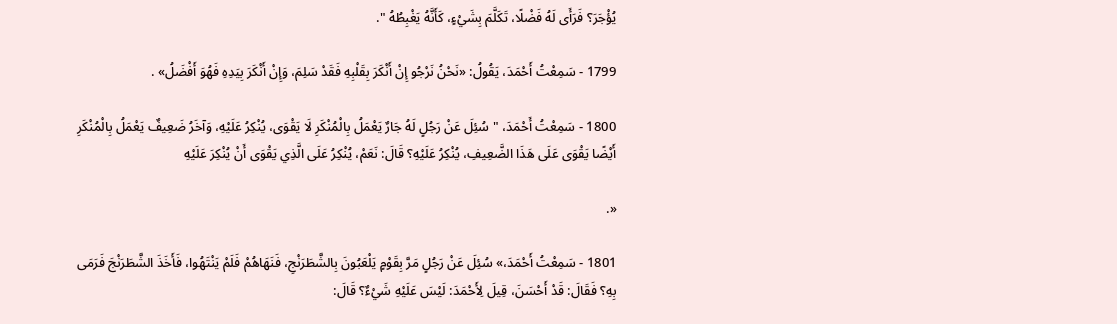يُؤْجَرَ؟ فَرَأَى لَهُ فَضْلًا، تَكَلَّمَ بِشَيْءٍ، كَأَنَّهُ يَغْبِطُهُ ".

1799 - سَمِعْتُ أَحْمَدَ، يَقُولُ: «نَحْنُ نَرْجُو إِنْ أَنْكَرَ بِقَلْبِهِ فَقَدْ سَلِمَ، وَإِنْ أَنْكَرَ بِيَدِهِ فَهُوَ أَفْضَلُ» .

1800 - سَمِعْتُ أَحْمَدَ، " سُئِلَ عَنْ رَجُلٍ لَهُ جَارٌ يَعْمَلُ بِالْمُنْكَرِ لَا يَقْوَى، يُنْكِرُ عَلَيْهِ، وَآخَرُ ضَعِيفٌ يَعْمَلُ بِالْمُنْكَرِ أَيْضًا يَقْوَى عَلَى هَذَا الضَّعِيفِ، يُنْكِرُ عَلَيْهِ؟ قَالَ: نَعَمْ، يُنْكِرُ عَلَى الَّذِي يَقْوَى أَنْ يُنْكِرَ عَلَيْهِ

«.

1801 - سَمِعْتُ أَحْمَدَ،» سُئِلَ عَنْ رَجُلٍ مَرَّ بِقَوْمٍ يَلْعَبُونَ بِالشَّطَرَنْجِ، فَنَهَاهُمْ فَلَمْ يَنْتَهُوا، فَأَخَذَ الشَّطَرَنْجَ فَرَمَى بِهِ؟ فَقَالَ: قَدْ أَحْسَنَ، قِيلَ لِأَحْمَدَ: لَيْسَ عَلَيْهِ شَيْءٌ؟ قَالَ: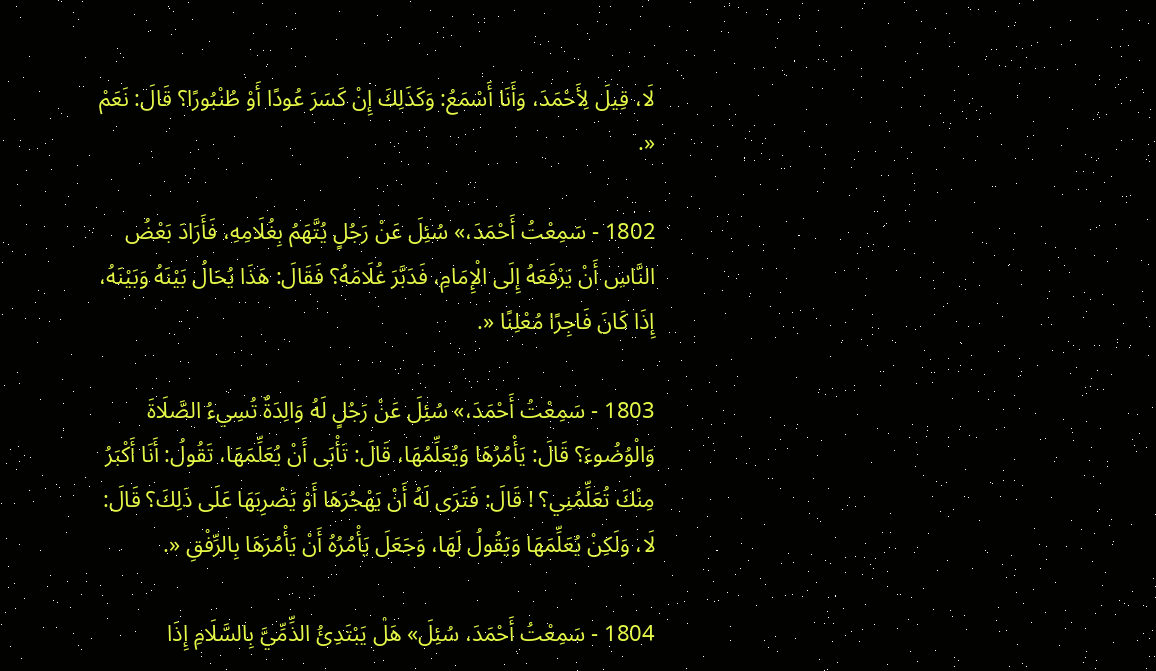لَا، قِيلَ لِأَحْمَدَ، وَأَنَا أَسْمَعُ: وَكَذَلِكَ إِنْ كَسَرَ عُودًا أَوْ طُنْبُورًا؟ قَالَ: نَعَمْ «.

1802 - سَمِعْتُ أَحْمَدَ،» سُئِلَ عَنْ رَجُلٍ يُتَّهَمُ بِغُلَامِهِ، فَأَرَادَ بَعْضُ النَّاسِ أَنْ يَرْفَعَهُ إِلَى الْإِمَامِ، فَدَبَّرَ غُلَامَهُ؟ فَقَالَ: هَذَا يُحَالُ بَيْنَهُ وَبَيْنَهُ، إِذَا كَانَ فَاجِرًا مُعْلِنًا «.

1803 - سَمِعْتُ أَحْمَدَ،» سُئِلَ عَنْ رَجُلٍ لَهُ وَالِدَةٌ تُسِيءُ الصَّلَاةَ وَالْوُضُوءَ؟ قَالَ: يَأْمُرُهَا وَيُعَلِّمُهَا، قَالَ: تَأْبَى أَنْ يُعَلِّمَهَا، تَقُولُ: أَنَا أَكْبَرُ مِنْكَ تُعَلِّمُنِي؟ ! قَالَ: فَتَرَى لَهُ أَنْ يَهْجُرَهَا أَوْ يَضْرِبَهَا عَلَى ذَلِكَ؟ قَالَ: لَا، وَلَكِنْ يُعَلِّمَهَا وَيَقُولُ لَهَا، وَجَعَلَ يَأْمُرُهُ أَنْ يَأْمُرَهَا بِالرِّفْقِ «.

1804 - سَمِعْتُ أَحْمَدَ، سُئِلَ» هَلْ يَبْتَدِئُ الذِّمِّيَّ بِالسَّلَامِ إِذَا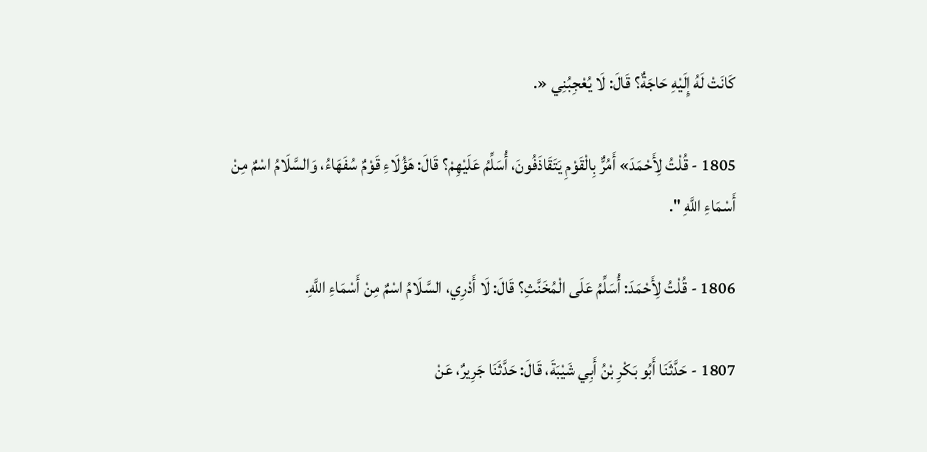كَانَتْ لَهُ إِلَيْهِ حَاجَةٌ؟ قَالَ: لَا يُعْجِبُنِي «.

1805 - قُلْتُ لِأَحْمَدَ» أَمُرٌّ بِالْقَوْمِ يَتَقَاذَفُونَ، أُسَلِّمُ عَلَيْهِمْ؟ قَالَ: هَؤُلَاءِ قَوْمٌ سُفَهَاءُ، وَالسَّلَامُ اسْمٌ مِنْ أَسْمَاءِ اللَّهِ ".

1806 - قُلْتُ لِأَحْمَدَ: أُسَلِّمُ عَلَى الْمُخَنَّثِ؟ قَالَ: لَا أَدْرِي، السَّلَامُ اسْمٌ مِنْ أَسْمَاءِ اللَّهِ.

1807 - حَدَّثَنَا أَبُو بَكْرِ بْنُ أَبِي شَيْبَةَ، قَالَ: حَدَّثَنَا جَرِيرٌ، عَنْ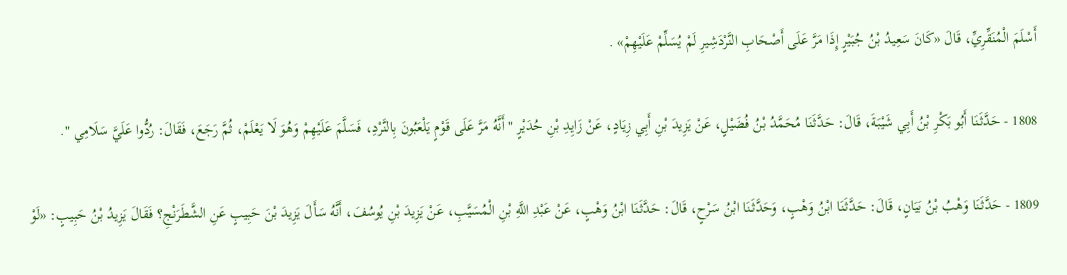أَسْلَمَ الْمُنَقِّرِيِّ، قَالَ «كَانَ سَعِيدُ بْنُ جُبَيْرٍ إِذَا مَرَّ عَلَى أَصْحَابِ النَّرْدَشِيرِ لَمْ يُسَلِّمْ عَلَيْهِمْ» .

1808 - حَدَّثَنَا أَبُو بَكْرِ بْنُ أَبِي شَيْبَةَ، قَالَ: حَدَّثَنَا مُحَمَّدُ بْنُ فُضَيْلٍ، عَنْ يَزِيدَ بْنِ أَبِي زِيَادٍ، عَنْ زَايِدِ بْنِ حُدَيْرٍ " أَنَّهُ مَرَّ عَلَى قَوْمٍ يَلْعَبُونَ بِالنَّرْدِ، فَسَلَّمَ عَلَيْهِمْ وَهُوَ لَا يَعْلَمْ، ثُمَّ رَجَعَ، فَقَالَ: رُدُّوا عَلَيَّ سَلَامِي ".

1809 - حَدَّثَنَا وَهْبُ بْنُ بَيَانٍ، قَالَ: حَدَّثَنَا ابْنُ وَهْبٍ، وَحَدَّثَنَا ابْنُ سَرْحٍ، قَالَ: حَدَّثَنَا ابْنُ وَهْبٍ، عَنْ عَبْدِ اللَّهِ بْنِ الْمُسَيَّبِ، عَنْ يَزِيدَ بْنِ يُوسُفَ، أَنَّهُ سَأَلَ يَزِيدَ بْنَ حَبِيبٍ عَنِ الشَّطَرَنْجِ؟ فَقَالَ يَزِيدُ بْنُ حَبِيبٍ: «لَوْ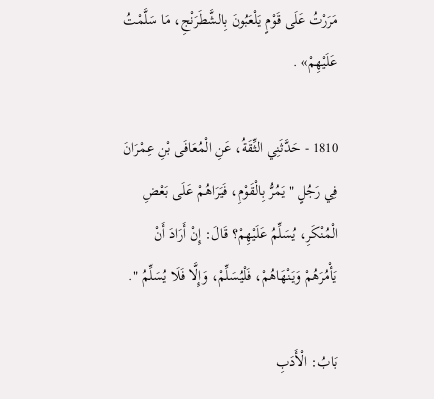مَرَرْتُ عَلَى قَوْمٍ يَلْعَبُونَ بِالشَّطَرَنْجِ، مَا سَلَّمْتُ عَلَيْهِمْ» .

1810 - حَدَّثَنِي الثِّقَةُ، عَنِ الْمُعَافَى بْنِ عِمْرَانَ فِي رَجُلٍ " يَمُرُّ بِالْقَوْمِ، فَيَرَاهُمْ عَلَى بَعْضِ الْمُنْكَرِ، يُسَلِّمُ عَلَيْهِمْ؟ قَالَ: إِنْ أَرَادَ أَنْ يَأْمُرَهُمْ وَيَنْهَاهُمْ، فَلْيُسَلِّمْ، وَإِلَّا فَلَا يُسَلِّمُ ".

بَابُ: الْأَدَبِ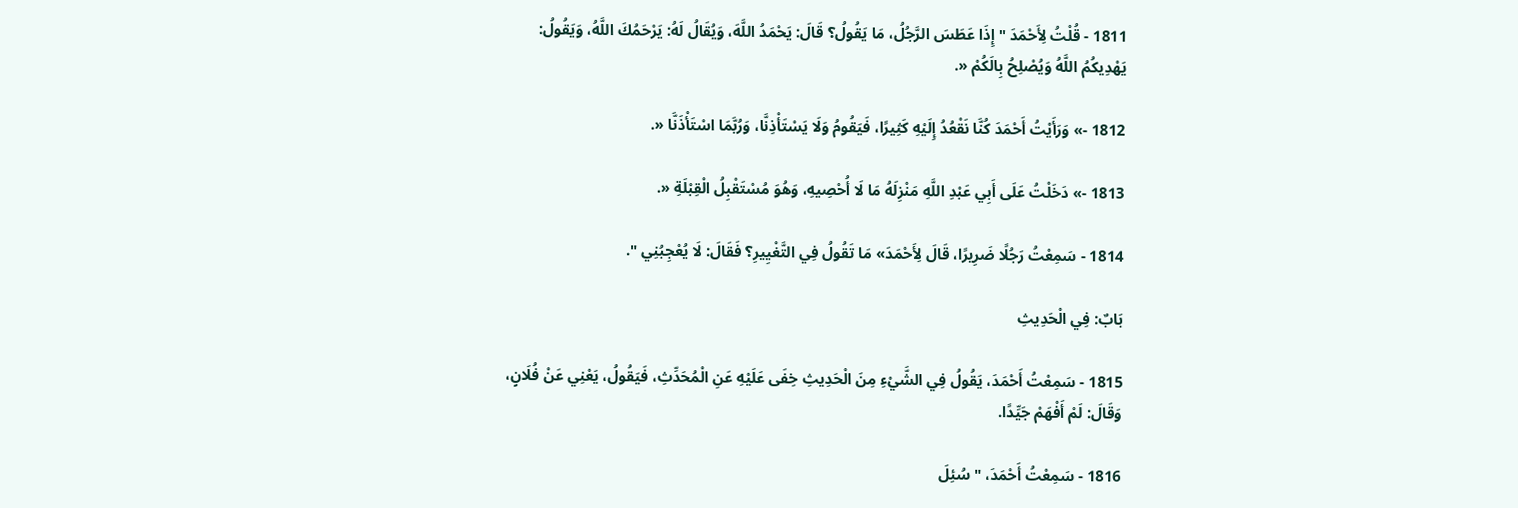1811 - قُلْتُ لِأَحْمَدَ " إِذَا عَطَسَ الرَّجُلُ، مَا يَقُولُ؟ قَالَ: يَحْمَدُ اللَّهَ، وَيُقَالُ لَهُ: يَرْحَمُكَ اللَّهُ، وَيَقُولُ: يَهْدِيكُمُ اللَّهُ وَيُصْلِحُ بِالَكُمْ «.

1812 -» وَرَأَيْتُ أَحْمَدَ كُنَّا نَقْعُدُ إِلَيْهِ كَثِيرًا، فَيَقُومُ وَلَا يَسْتَأْذِنَّا، وَرُبَّمَا اسْتَأْذَنَّا «.

1813 -» دَخَلْتُ عَلَى أَبِي عَبْدِ اللَّهِ مَنْزِلَهُ مَا لَا أُحْصِيهِ، وَهُوَ مُسْتَقْبِلُ الْقِبْلَةِ «.

1814 - سَمِعْتُ رَجُلًا ضَرِيرًا، قَالَ لِأَحْمَدَ» مَا تَقُولُ فِي التَّغْيِيرِ؟ فَقَالَ: لَا يُعْجِبُنِي ".

بَابٌ: فِي الْحَدِيثِ

1815 - سَمِعْتُ أَحْمَدَ، يَقُولُ فِي الشَّيْءِ مِنَ الْحَدِيثِ خِفَى عَلَيْهِ عَنِ الْمُحَدِّثِ، فَيَقُولُ، يَعْنِي عَنْ فُلَانٍ، وَقَالَ: لَمْ أَفْهَمْ جَيِّدًا.

1816 - سَمِعْتُ أَحْمَدَ، " سُئِلَ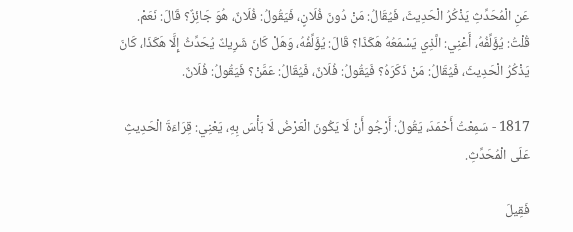عَنِ الْمُحَدِّثِ يَذْكُرُ الْحَدِيثَ، فَيُقَالُ: مَنْ دُونَ فُلَانٍ، فَيَقُولُ: فُلَانٌ، هُوَ جَائِزٌ؟ قَالَ: نَعَمْ.
قُلْتُ: يُؤَلِّفُهُ، أَعْنِي: الَّذِي يَسْمَعُهُ هَكَذَا؟ قَالَ: يُؤَلِّفُهُ، وَهَلْ كَانَ شَرِيكٌ يُحَدِّثُ إِلَّا هَكَذَا، كَانَ يَذْكُرُ الْحَدِيثَ، فَيُقَالُ: مَنْ ذَكَرَهُ؟ فَيَقُولُ: فُلَانٌ، فَيُقَالُ: عَمَّنْ؟ فَيَقُولُ: فُلَانٌ.

1817 - سَمِعْتُ أَحْمَدَ، يَقُولُ: أَرْجُو أَنْ لَا يَكُونَ الْعَرْضُ لَا بَأْسَ بِهِ، يَعْنِي: قِرَاءَةَ الْحَدِيثِ عَلَى الْمُحَدِّثِ.

فَقِيلَ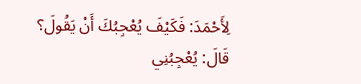لِأَحْمَدَ: فَكَيْفَ يُعْجِبُكَ أَنْ يَقُولَ؟ قَالَ: يُعْجِبُنِي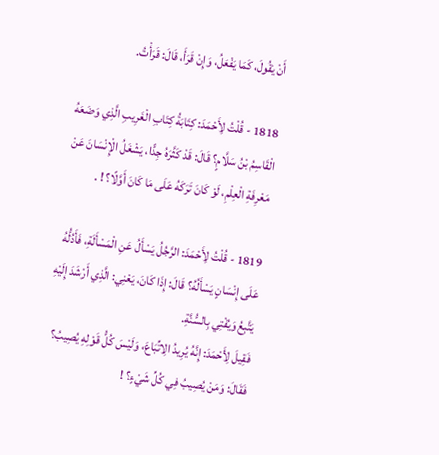أَنْ يَقُولَ، كَمَا يَفْعَلُ، وَإِنْ قَرَأَ، قَالَ: قَرَأْتُ.

1818 - قُلْتُ لِأَحْمَدَ: كِتَابَةُ كِتَابِ الْغَرِيبِ الَّذِي وَضَعَهُ الْقَاسِمُ بْنُ سَلَّامٍ؟ قَالَ: قَدْ كَثَّرَهُ جِدًّا، يَشْغَلُ الْإِنْسَانَ عَنْ مَعْرِفَةِ الْعِلْمِ، لَوْ كَانَ تَرَكَهُ عَلَى مَا كَانَ أَوَّلًا؟ ! .

1819 - قُلْتُ لِأَحْمَدَ: الرَّجُلُ يَسْأَلُ عَنِ الْمَسْأَلَةِ، فَأَدُلُّهُ عَلَى إِنْسَانٍ يَسْأَلُهُ؟ قَالَ: إِذَا كَانَ، يَعْنِي: الَّذِي أَرْشَدَ إِلَيْهِ يَتَّبِعُ وَيُفْتِي بِالسُّنَّةِ.
فَقِيلَ لِأَحْمَدَ: إِنَّهُ يُرِيدُ الِاتِّبَاعَ، وَلَيْسَ كُلُّ قَوْلِهِ يُصِيبُ؟ فَقَالَ: وَمَنْ يُصِيبُ فِي كُلِّ شَيْءٍ؟ !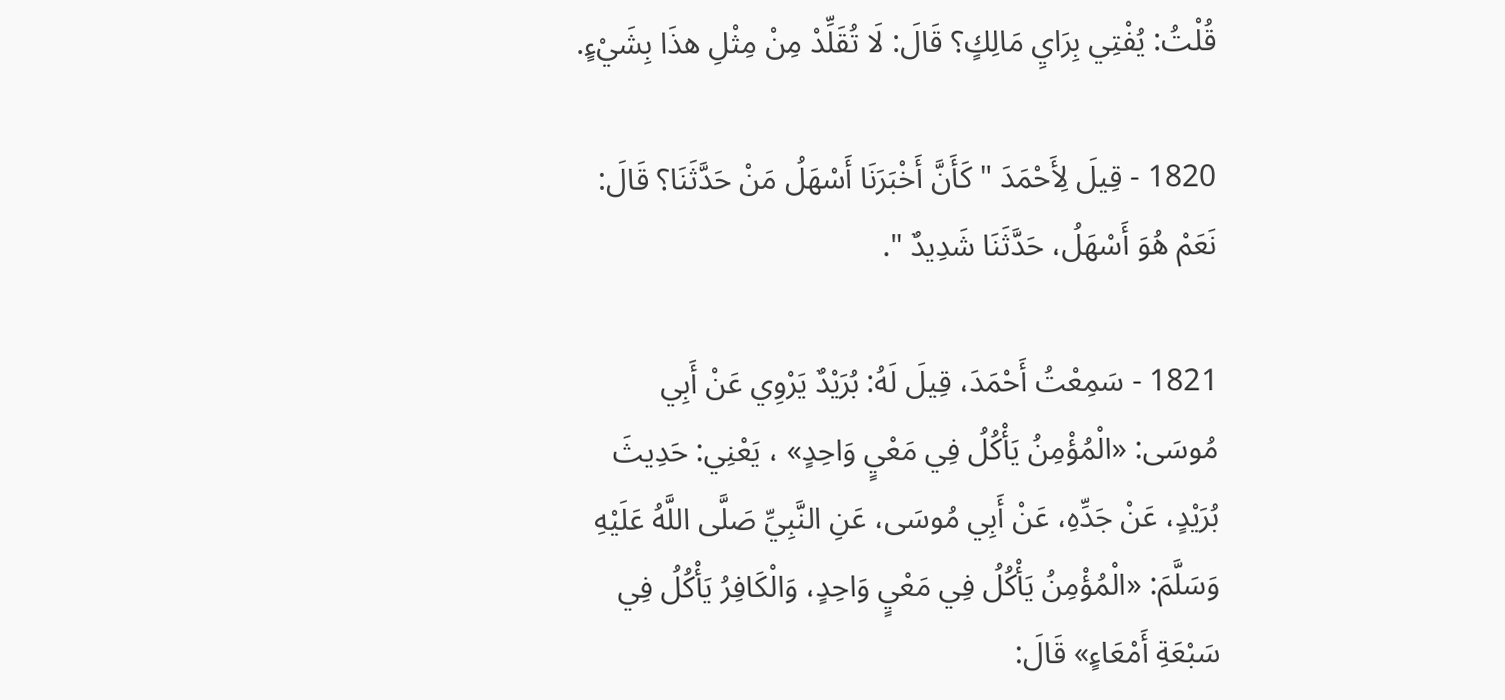قُلْتُ: يُفْتِي بِرَايِ مَالِكٍ؟ قَالَ: لَا تُقَلِّدْ مِنْ مِثْلِ هذَا بِشَيْءٍ.

1820 - قِيلَ لِأَحْمَدَ " كَأَنَّ أَخْبَرَنَا أَسْهَلُ مَنْ حَدَّثَنَا؟ قَالَ: نَعَمْ هُوَ أَسْهَلُ، حَدَّثَنَا شَدِيدٌ ".

1821 - سَمِعْتُ أَحْمَدَ، قِيلَ لَهُ: بُرَيْدٌ يَرْوِي عَنْ أَبِي مُوسَى: «الْمُؤْمِنُ يَأْكُلُ فِي مَعْيٍ وَاحِدٍ» ، يَعْنِي: حَدِيثَ بُرَيْدٍ، عَنْ جَدِّهِ، عَنْ أَبِي مُوسَى، عَنِ النَّبِيِّ صَلَّى اللَّهُ عَلَيْهِ وَسَلَّمَ: «الْمُؤْمِنُ يَأْكُلُ فِي مَعْيٍ وَاحِدٍ، وَالْكَافِرُ يَأْكُلُ فِي سَبْعَةِ أَمْعَاءٍ» قَالَ: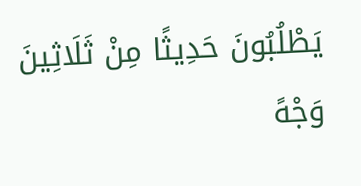يَطْلُبُونَ حَدِيثًا مِنْ ثَلَاثِينَ وَجْهً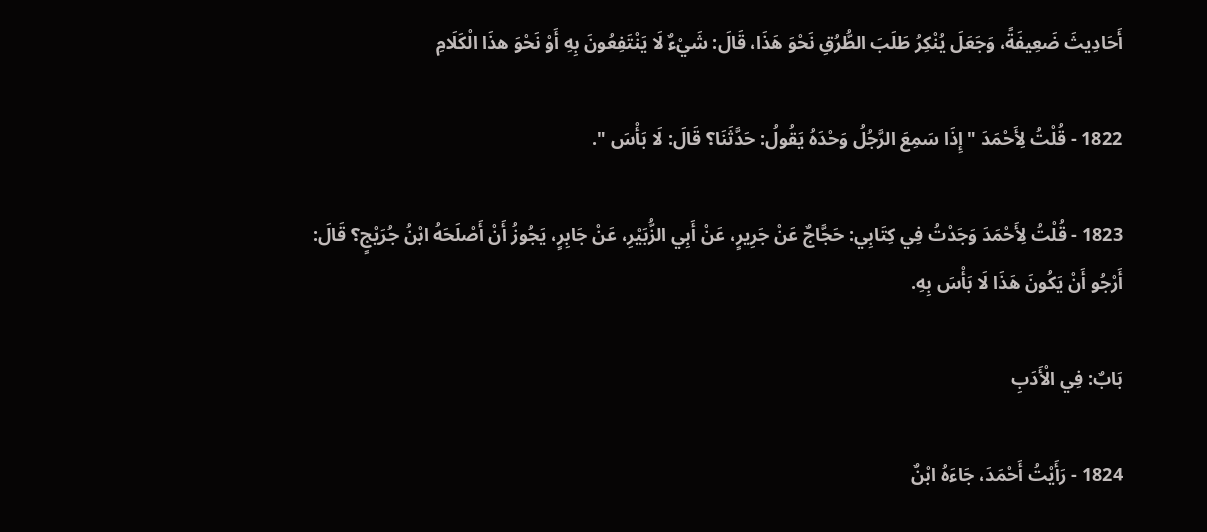أَحَادِيثَ ضَعِيفَةً، وَجَعَلَ يُنْكِرُ طَلَبَ الطُّرُقِ نَحْوَ هَذَا، قَالَ: شَيْءٌ لَا يَنْتَفِعُونَ بِهِ أَوْ نَحْوَ هذَا الْكَلَامِ

1822 - قُلْتُ لِأَحْمَدَ " إِذَا سَمِعَ الرَّجُلُ وَحْدَهُ يَقُولُ: حَدَّثَنَا؟ قَالَ: لَا بَأْسَ ".

1823 - قُلْتُ لِأَحْمَدَ وَجَدْتُ فِي كِتَابِي: حَجَّاجٌ عَنْ جَرِيرٍ، عَنْ أَبِي الزُّبَيْرِ، عَنْ جَابِرٍ، يَجُوزُ أَنْ أَصْلَحَهُ ابْنُ جُرَيْجٍ؟ قَالَ: أَرْجُو أَنْ يَكُونَ هَذَا لَا بَأْسَ بِهِ.

بَابٌ: فِي الْأَدَبِ

1824 - رَأَيْتُ أَحْمَدَ، جَاءَهُ ابْنٌ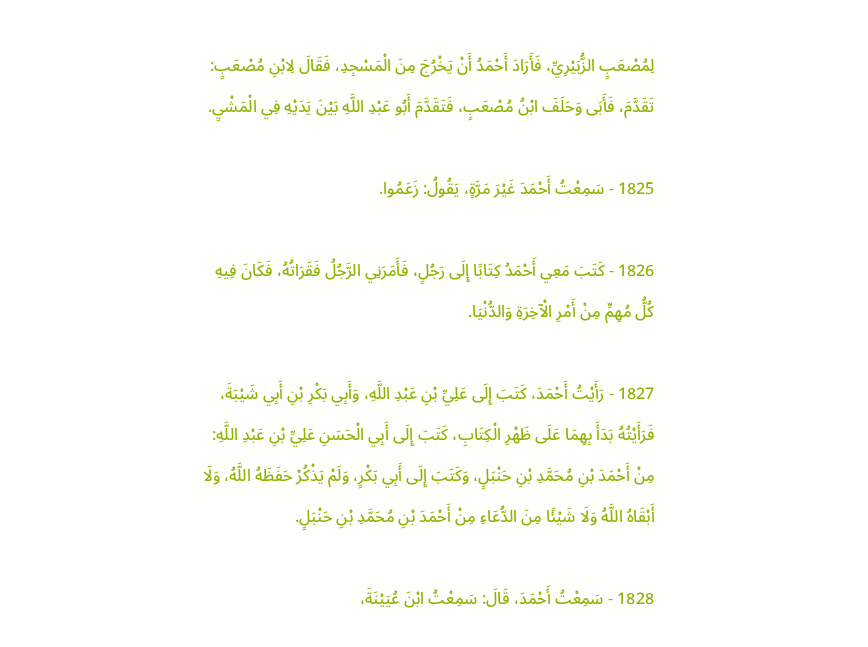لِمُصْعَبٍ الزُّبَيْرِيِّ، فَأَرَادَ أَحْمَدُ أَنْ يَخْرُجَ مِنَ الْمَسْجِدِ، فَقَالَ لِابْنِ مُصْعَبٍ: تَقَدَّمَ، فَأَبَى وَحَلَفَ ابْنُ مُصْعَبٍ، فَتَقَدَّمَ أَبُو عَبْدِ اللَّهِ بَيْنَ يَدَيْهِ فِي الْمَشْيِ.

1825 - سَمِعْتُ أَحْمَدَ غَيْرَ مَرَّةٍ، يَقُولُ: زَعَمُوا.

1826 - كَتَبَ مَعِي أَحْمَدُ كِتَابًا إِلَى رَجُلٍ، فَأَمَرَنِي الرَّجُلُ فَقَرَاتُهُ، فَكَانَ فِيهِ كُلُّ مُهِمٍّ مِنْ أَمْرِ الْآخِرَةِ وَالدُّنْيَا.

1827 - رَأَيْتُ أَحْمَدَ، كَتَبَ إِلَى عَلِيِّ بْنِ عَبْدِ اللَّهِ، وَأَبِي بَكْرِ بْنِ أَبِي شَيْبَةَ، فَرَأَيْتُهُ بَدَأَ بِهِمَا عَلَى ظَهْرِ الْكِتَابِ، كَتَبَ إِلَى أَبِي الْحَسَنِ عَلِيِّ بْنِ عَبْدِ اللَّهِ: مِنْ أَحْمَدَ بْنِ مُحَمَّدِ بْنِ حَنْبَلٍ، وَكَتَبَ إِلَى أَبِي بَكْرٍ، وَلَمْ يَذْكُرْ حَفَظَهُ اللَّهُ، وَلَا أَبْقَاهُ اللَّهُ وَلَا شَيْئًا مِنَ الدُّعَاءِ مِنْ أَحْمَدَ بْنِ مُحَمَّدِ بْنِ حَنْبَلٍ.

1828 - سَمِعْتُ أَحْمَدَ، قَالَ: سَمِعْتُ ابْنَ عُيَيْنَةَ،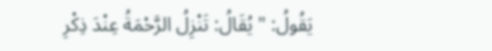يَقُولُ: " يُقَالُ: تَنْزِلُ الرَّحْمَةُ عِنْدَ ذِكْرِ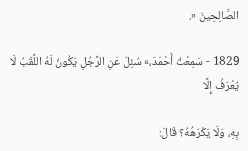الصَّالِحِينَ «.

1829 - سَمِعْتُ أَحْمَدَ،» سُئِلَ عَنِ الرَّجُلِ يَكُونُ لَهُ اللَّقَبُ لَا يُعْرَفُ إِلَّا

بِهِ، وَلَا يَكْرَهُهُ؟ قَالَ: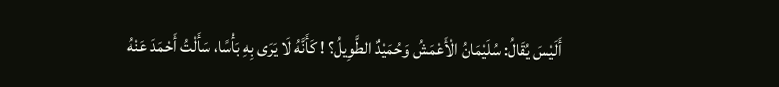أَلَيْسَ يُقَالُ: سُلَيْمَانُ الْأَعْمَشُ وَحُمَيْدٌ الطَّوِيلُ؟ ! كَأَنَّهُ لَا يَرَى بِهِ بَأْسًا، سَأَلْتُ أَحْمَدَ عَنْهُ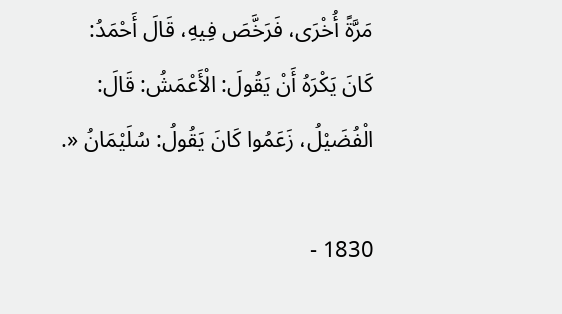مَرَّةً أُخْرَى، فَرَخَّصَ فِيهِ، قَالَ أَحْمَدُ: كَانَ يَكْرَهُ أَنْ يَقُولَ: الْأَعْمَشُ: قَالَ: الْفُضَيْلُ، زَعَمُوا كَانَ يَقُولُ: سُلَيْمَانُ «.

1830 -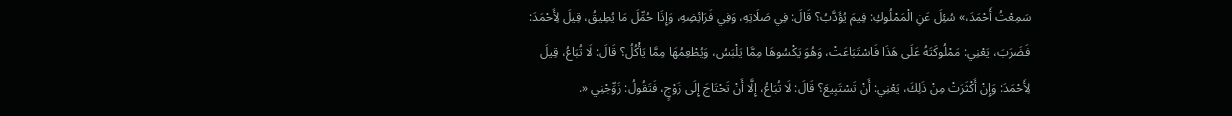سَمِعْتُ أَحْمَدَ،» سُئِلَ عَنِ الْمَمْلُوكِ: فِيمَ يُؤَدَّبُ؟ قَالَ: فِي صَلَاتِهِ، وَفِي فَرَائِضِهِ، وَإِذَا حُمِّلَ مَا يُطِيقُ، قِيلَ لِأَحْمَدَ: فَضَرَبَ، يَعْنِي: مَمْلُوكَتَهُ عَلَى هَذَا فَاسْتَبَاعَتْ، وَهُوَ يَكْسُوهَا مِمَّا يَلْبَسُ، وَيُطْعِمُهَا مِمَّا يَأْكُلُ؟ قَالَ: لَا تُبَاعُ، قِيلَ لِأَحْمَدَ: وَإِنْ أَكْثَرَتْ مِنْ ذَلِكَ، يَعْنِي: أَنْ تَسْتَبِيعَ؟ قَالَ: لَا تُبَاعُ، إِلَّا أَنْ تَحْتَاجَ إِلَى زَوْجٍ، فَتَقُولُ: زَوِّجْنِي «.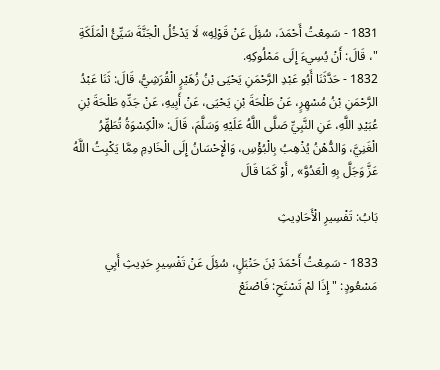1831 - سَمِعْتُ أَحْمَدَ، سُئِلَ عَنْ قَوْلِهِ» لَا يَدْخُلُ الْجَنَّةَ سَيِّئُ الْمَلَكَةِ "، قَالَ: أَنْ يُسِيءَ إِلَى مَمْلُوكِهِ.
1832 - حَدَّثَنَا أَبُو عَبْدِ الرَّحْمَنِ يَحْيَى بْنُ زُهَيْرٍ الْقُرَشِيُّ، قَالَ: ثَنَا عَبْدُ الرَّحْمَنِ بْنُ مُسْهِرٍ، عَنْ طَلْحَةَ بْنِ يَحْيَى، عَنْ أَبِيهِ، عَنْ جَدِّهِ طَلْحَةَ بْنِ عُبَيْدِ اللَّهِ، عَنِ النَّبِيِّ صَلَّى اللَّهُ عَلَيْهِ وَسَلَّمَ، قَالَ: «الْكِسْوَةُ تُطَهِّرُ الْغَنِيَّ، وَالدُّهْنُ يُذْهِبُ بِالْبُؤْسِ، وَالْإِحْسَانُ إِلَى الْخَادِمِ مِمَّا يَكْبِتُ اللَّهُ عَزَّ وَجَلَّ بِهِ الْعَدُوَّ» , أَوْ كَمَا قَالَ

بَابُ: تَفْسِيرِ الْأَحَادِيثِ

1833 - سَمِعْتُ أَحْمَدَ بْنَ حَنْبَلٍ، سُئِلَ عَنْ تَفْسِيرِ حَدِيثِ أَبِي مَسْعُودٍ: " إِذَا لمْ تَسْتَحِ: فَاصْنَعْ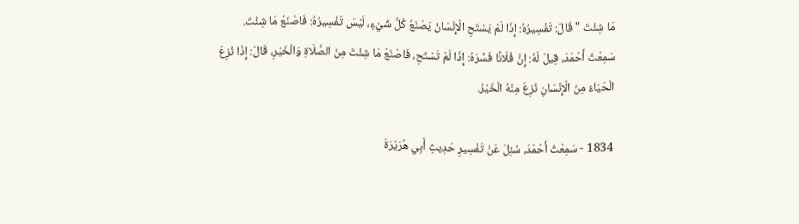مَا شِئْتَ " قَالَ: تَفْسِيرُهُ: إِذَا لَمْ يَسْتَحِ الْإِنْسَانُ يَصْنَعُ كُلَّ شَيْءٍ، لَيْسَ تَفْسِيرُهُ: فَاصْنَعْ مَا شِئْتَ.
سَمِعْتُ أَحْمَدَ، قِيلَ لَهُ: إِنَّ فُلَانًا فَسَّرَهُ: إِذَا لَمْ تَسْتَحِ، فَاصْنَعْ مَا شِئْتَ مِنَ الصَّلَاةِ وَالْخَيْرِ، قَالَ: إِذَا نُزِعَ الْحَيَاءُ مِنَ الْإِنْسَانِ نُزِعَ مِنْهُ الْخَيْرُ.

1834 - سَمِعْتُ أَحْمَدَ، سُئِلَ عَنْ تَفْسِيرِ حَدِيثِ أَبِي هُرَيْرَةَ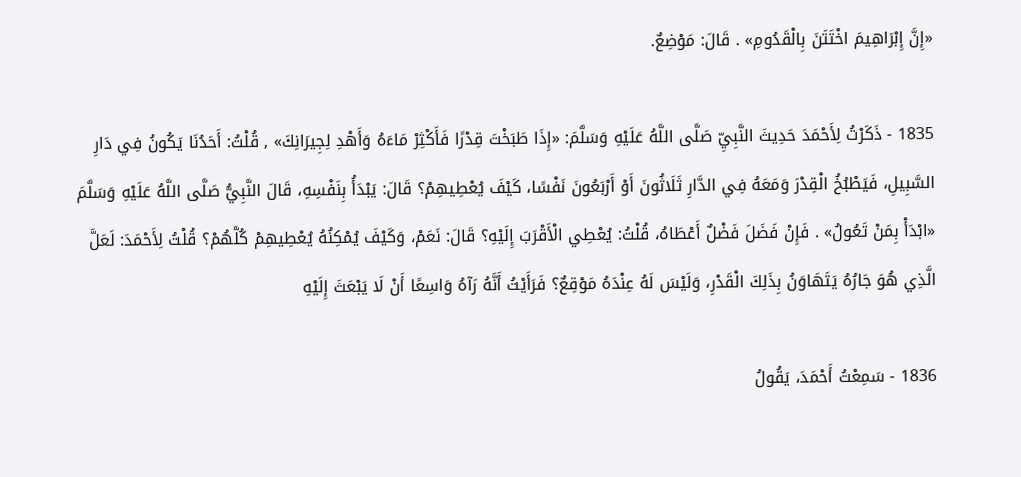«إِنَّ إِبْرَاهِيمَ اخْتَتَنَ بِالْقَدُومِ» . قَالَ: مَوْضِعٌ.

1835 - ذَكَرْتُ لِأَحْمَدَ حَدِيثَ النَّبِيِّ صَلَّى اللَّهُ عَلَيْهِ وَسَلَّمَ: «إِذَا طَبَخْتَ قِدْرًا فَأَكْثِرْ مَاءَهُ وَأَهْدِ لِجِيرَانِكَ» , قُلْتُ: أَحَدُنَا يَكُونُ فِي دَارِ السَّبِيلِ، فَيَطْبُخُ الْقِدْرَ وَمَعَهُ فِي الدَّارِ ثَلَاثُونَ أَوْ أَرْبَعُونَ نَفْسًا، كَيْفَ يُعْطِيهِمْ؟ قَالَ: يَبْدَأُ بِنَفْسِهِ، قَالَ النَّبِيُّ صَلَّى اللَّهُ عَلَيْهِ وَسَلَّمَ «ابْدَأْ بِمَنْ تَعُولُ» . فَإِنْ فَضَلَ فَضْلٌ أَعْطَاهُ، قُلْتُ: يُعْطِي الْأَقْرَبَ إِلَيْهِ؟ قَالَ: نَعَمْ، وَكَيْفَ يُمْكِنُهُ يُعْطِيهِمْ كُلَّهُمْ؟ قُلْتُ لِأَحْمَدَ: لَعَلَّ الَّذِي هُوَ جَارُهُ يَتَهَاوَنُ بِذَلِكَ الْقَدْرِ، وَلَيْسَ لَهُ عِنْدَهُ مَوْقِعٌ؟ فَرَأَيْتُ أَنَّهُ رَآهُ وَاسِعًا أَنْ لَا يَبْعَثَ إِلَيْهِ

1836 - سَمِعْتُ أَحْمَدَ، يَقُولُ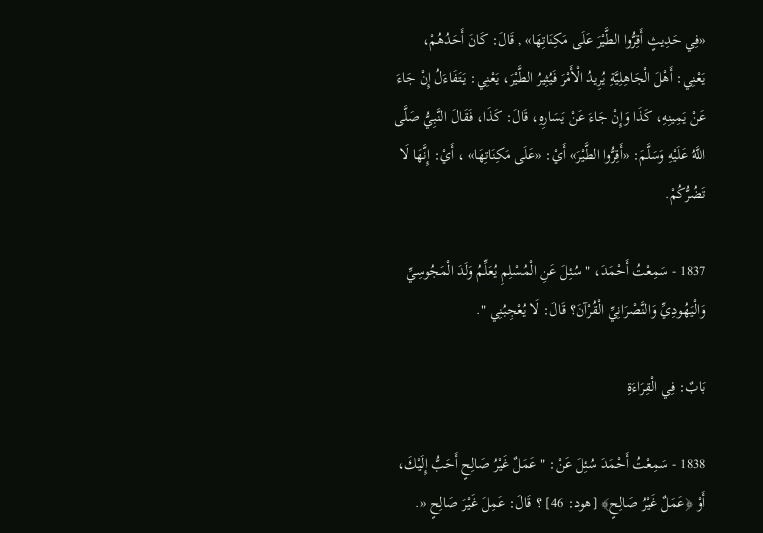«فِي حَدِيثٍ أَقِرُّوا الطَّيْرَ عَلَى مَكِنَاتِهَا» , قَالَ: كَانَ أَحَدُهُمْ، يَعْنِي: أَهْلَ الْجَاهِلِيَّةِ يُرِيدُ الْأَمْرَ فَيُثِيرُ الطَّيْرَ، يَعْنِي: يَتَفَاءَلُ إِنْ جَاءَ عَنْ يَمِينِهِ، كَذَا وَإِنْ جَاءَ عَنْ يَسَارِهِ، قَالَ: كَذَا، فَقَالَ النَّبِيُّ صَلَّى اللَّهُ عَلَيْهِ وَسَلَّمَ: «أَقِرُّوا الطَّيْرَ» أَيْ: «عَلَى مَكِنَاتِهَا» ، أَيْ: إِنَّهَا لَا تَضُرُّكُمْ.

1837 - سَمِعْتُ أَحْمَدَ، " سُئِلَ عَنِ الْمُسْلِمِ يُعَلِّمُ وَلَدَ الْمَجُوسِيِّ وَالْيَهُودِيِّ وَالنَّصْرَانِيِّ الْقُرْآنَ؟ قَالَ: لَا يُعْجِبُنِي ".

بَابٌ: فِي الْقِرَاءَةِ

1838 - سَمِعْتُ أَحْمَدَ سُئِلَ عَنْ: " عَمَلٌ غَيْرُ صَالِحٍ أَحَبُّ إِلَيْكَ، أَوْ ﴿عَمَلٌ غَيْرُ صَالِحٍ﴾ [هود: 46] ؟ قَالَ: عَمِلَ غَيْرَ صَالِحٍ «.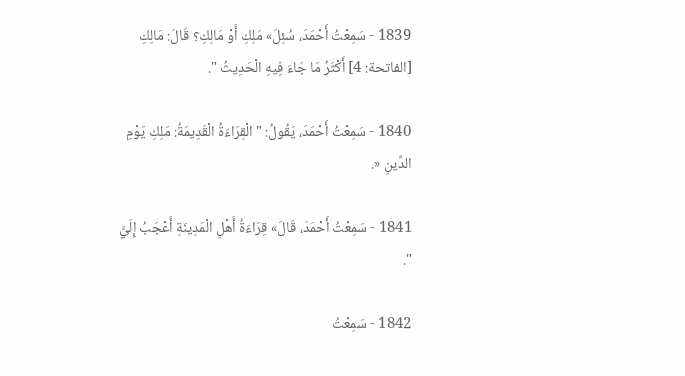1839 - سَمِعْتُ أَحْمَدَ، سُئِلَ» مَلِكِ أَوْ مَالِكِ؟ قَالَ: مَالِكِ [الفاتحة: 4] أَكْثَرُ مَا جَاءَ فِيهِ الْحَدِيثُ ".

1840 - سَمِعْتُ أَحْمَدَ، يَقُولُ: " الْقِرَاءَةُ الْقَدِيمَةُ: مَلِكِ يَوْمِ الدِّينِ «.

1841 - سَمِعْتُ أَحْمَدَ، قَالَ» قِرَاءَةُ أَهْلِ الْمَدِينَةِ أَعْجَبُ إِلَيَّ ".

1842 - سَمِعْتُ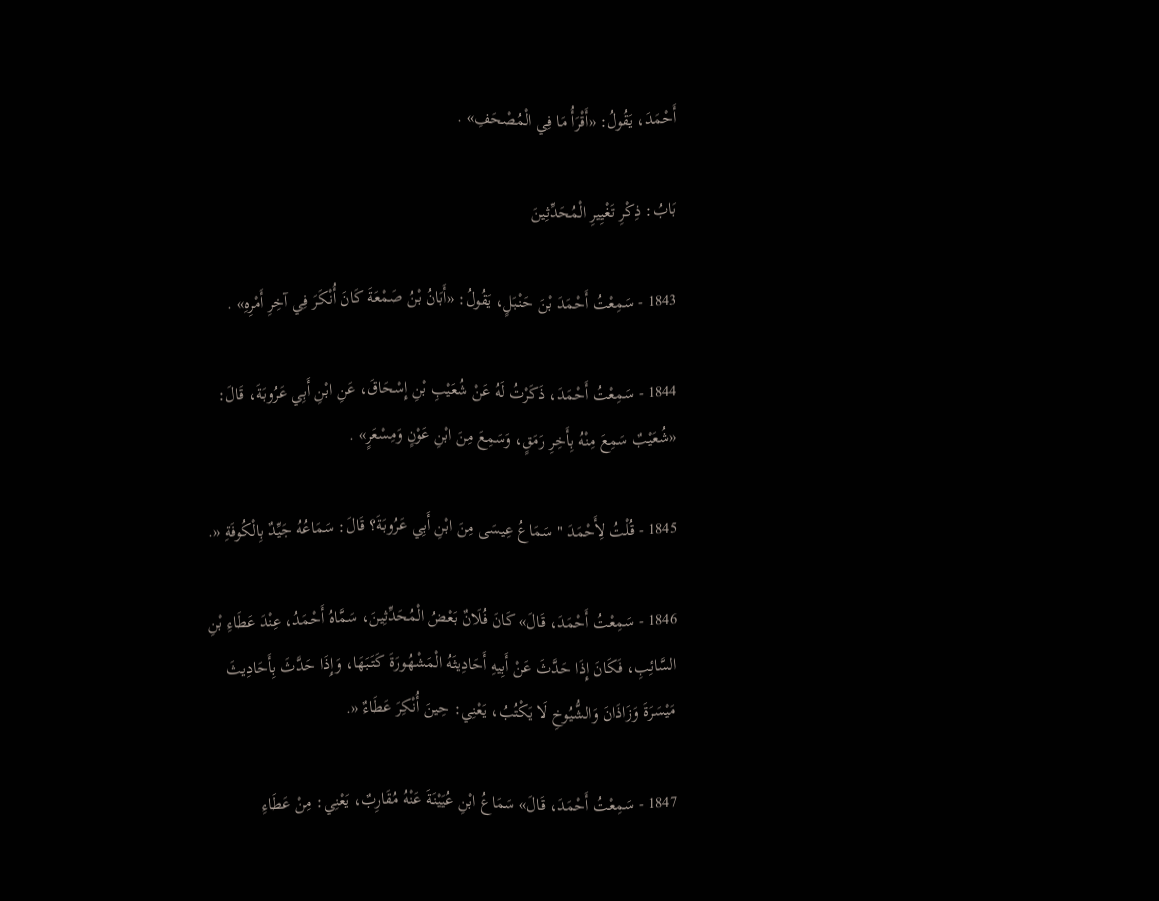أَحْمَدَ، يَقُولُ: «أَقْرَأُ مَا فِي الْمُصْحَفِ» .

بَابُ: ذِكْرِ تَغْيِيرِ الْمُحَدِّثِينَ

1843 - سَمِعْتُ أَحْمَدَ بْنَ حَنْبَلٍ، يَقُولُ: «أَبَانُ بْنُ صَمْعَةَ كَانَ أُنْكَرَ فِي آخِرِ أَمْرِهِ» .

1844 - سَمِعْتُ أَحْمَدَ، ذَكَرْتُ لَهُ عَنْ شُعَيْبِ بْنِ إِسْحَاقَ، عَنِ ابْنِ أَبِي عَرُوبَةَ، قَالَ: «شُعَيْبٌ سَمِعَ مِنْهُ بِأَخِرِ رَمَقٍ، وَسَمِعَ مِنَ ابْنِ عَوْنٍ وَمِسْعَرٍ» .

1845 - قُلْتُ لِأَحْمَدَ " سَمَاعُ عِيسَى مِنَ ابْنِ أَبِي عَرُوبَةَ؟ قَالَ: سَمَاعُهُ جَيِّدٌ بِالْكُوفَةِ «.

1846 - سَمِعْتُ أَحْمَدَ، قَالَ» كَانَ فُلَانٌ بَعْضُ الْمُحَدِّثِينَ، سَمَّاهُ أَحْمَدُ، عِنْدَ عَطَاءِ بْنِ السَّائِبِ، فَكَانَ إِذَا حَدَّثَ عَنْ أَبِيهِ أَحَادِيثَهُ الْمَشْهُورَةَ كَتَبَهَا، وَإِذَا حَدَّثَ بِأَحَادِيثَ مَيْسَرَةَ وَزَاذَانَ وَالشُّيُوخِ لَا يَكْتُبُ، يَعْنِي: حِينَ أُنْكِرَ عَطَاءٌ «.

1847 - سَمِعْتُ أَحْمَدَ، قَالَ» سَمَاعُ ابْنِ عُيَيْنَةَ عَنْهُ مُقَارِبٌ، يَعْنِي: مِنْ عَطَاءِ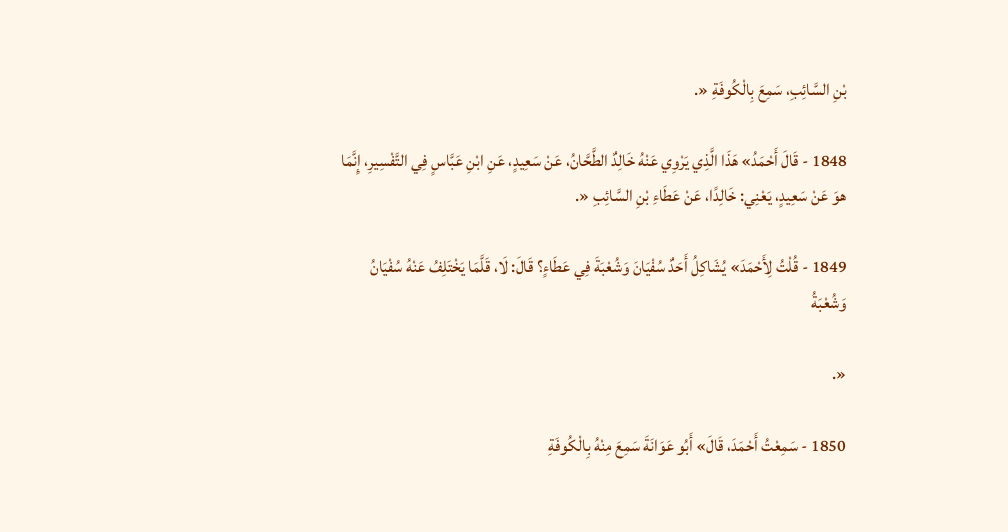بْنِ السَّائِبِ، سَمِعَ بِالْكُوفَةِ «.

1848 - قَالَ أَحْمَدُ» هَذَا الَّذِي يَرْوِي عَنْهُ خَالِدٌ الطَّحَّانُ، عَنْ سَعِيدٍ، عَنِ ابْنِ عَبَّاسٍ فِي التَّفْسِيرِ، إِنَّمَا هوَ عَنْ سَعِيدٍ، يَعْنِي: خَالِدًا، عَنْ عَطَاءِ بْنِ السَّائِبِ «.

1849 - قُلْتُ لِأَحْمَدَ» يُشَاكِلُ أَحَدٌ سُفْيَانَ وَشُعْبَةَ فِي عَطَاءٍ؟ قَالَ: لَا، قَلَّمَا يَخْتَلِفُ عَنْهُ سُفْيَانُ وَشُعْبَةُ

«.

1850 - سَمِعْتُ أَحْمَدَ، قَالَ» أَبُو عَوَانَةَ سَمِعَ مِنْهُ بِالْكُوفَةِ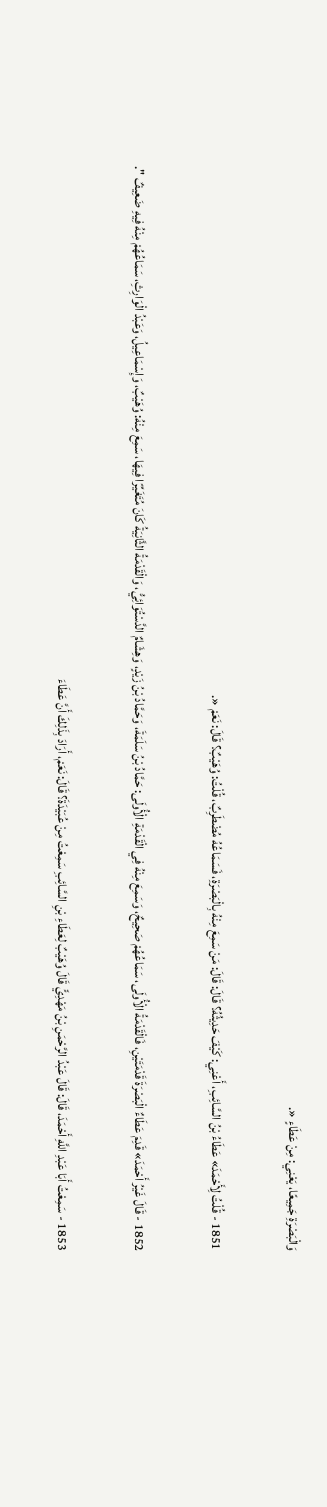وَالْبَصْرَةِ جَمِيعًا، يَعْنِي: مِنْ عَطَاءٍ «.

1851 - قُلْتُ لِأَحْمَدَ» عَطَاءُ بْنُ السَّائِبِ، أَعْنِي: كَيْفَ حَدِيثُهُ؟ قَالَ: قَالَ: مَنْ سَمِعَ مِنْهُ بِالْبَصْرَةِ، فَسَمَاعُهُ مُضْطَرِبٌ، قُلْتُ: وُهَيْبٌ؟ قَالَ: نَعَمْ «.

1852 - قَالَ غَيْرُ أَحْمَدَ» قَدِمَ عَطَاءٌ الْبَصْرَةَ قَدْمَتَيْنِ، فَالْقَدْمَةُ الْأُولَى، سَمَاعُهُمْ صَحِيحٌ، وَسَمِعَ مِنْهُ فِي الْقَدْمَةِ الْأُولَى: حَمَّادُ بْنُ سَلَمَةَ، وَحَمَّادُ بْنُ زَيْدٍ، وَهِشَامٌ الدَّسْتُوَائِيُّ، وَالْقَدْمَةُ الثَّانِيَةُ كَانَ مُتَغَيِّرًا فِيهَا، سَمِعَ مِنْهُ: وُهَيْبٌ، وَإِسْمَاعِيلُ، وَعَبْدُ الْوَارِثِ، سَمَاعُهُمْ مِنْهُ فِيهِ ضَعِيفٌ ".

1853 - سَمِعْتُ أَبَا عَبْدِ اللَّهِ أَحْمَدَ، قَالَ: قَالَ عَبْدُ الرَّحْمَنِ بْنُ مَهْدِيٍّ قَالَ وُهَيْبٌ لِعَطَاءِ بْنِ السَّائِبِ سَمِعْتُ مِنْ عُبَيْدَةَ؟ قَالَ: نَعَمْ، أَرَادَ بِذَلِكَ أَنَّ عَطَاءَ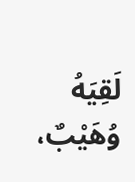لَقِيَهُ وُهَيْبٌ،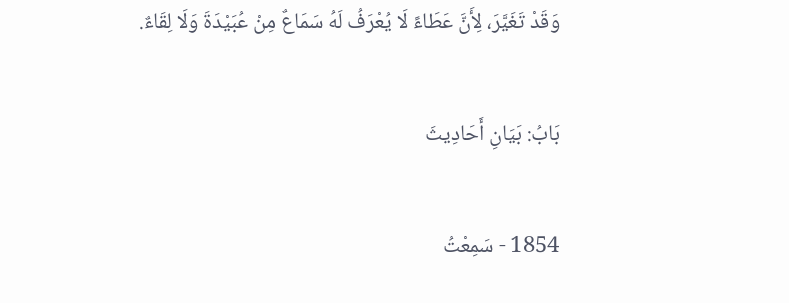وَقَدْ تَغَيَّرَ، لِأَنَّ عَطَاءً لَا يُعْرَفُ لَهُ سَمَاعٌ مِنْ عُبَيْدَةَ وَلَا لِقَاءٌ.

بَابُ: بَيَانِ أَحَادِيثَ

1854 - سَمِعْتُ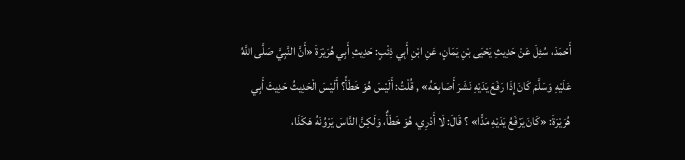أَحْمَدَ، سُئِلَ عَنْ حَدِيثِ يَحْيَى بْنِ يَمَانٍ، عَنِ ابْنِ أَبِي ذِئْبٍ: حَدِيثِ أَبِي هُرَيْرَةَ «أَنَّ النَّبِيَّ صَلَّى اللَّهُ عَلَيْهِ وَسَلَّمَ كَانَ إِذَا رَفَعَ يَدَيْهِ نَشَرَ أَصَابِعَهُ» , قُلْتُ: أَلَيْسَ هُوَ خَطَأً؟ أَلَيْسَ الْحَدِيثُ حَدِيثَ أَبِي هُرَيْرَةَ: «كَانَ يَرْفَعُ يَدَيْهِ مَدًّا» ؟ قَالَ: لَا أَدْرِي، هُوَ خَطَأٌ، وَلَكِنَّ النَّاسَ يَرْوُنَهُ هَكَذَا،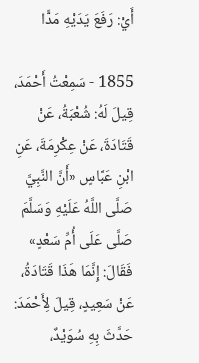أَيْ: رَفَعَ يَدَيْهِ مَدًّا

1855 - سَمِعْتُ أَحْمَدَ، قِيلَ لَهُ: شُعْبَةُ، عَنْ قَتَادَةَ، عَنْ عِكْرِمَةَ، عَنِ ابْنِ عَبَّاسٍ «أَنَّ النَّبِيَّ صَلَّى اللَّهُ عَلَيْهِ وَسَلَّمَ صَلَّى عَلَى أُمِّ سَعْدٍ» فَقَالَ: إِنَّمَا هَذَا قَتَادَةُ، عَنْ سَعِيدٍ، قِيلَ لِأَحْمَدَ: حَدَّثَ بِهِ سُوَيْدٌ،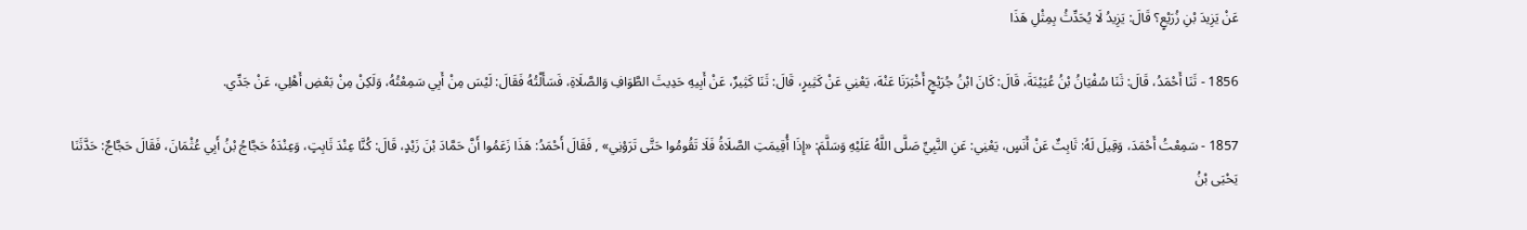عَنْ يَزِيدَ بْنِ زُرَيْعٍ؟ قَالَ: يَزِيدُ لَا يُحَدِّثُ بِمِثْلِ هَذَا

1856 - ثَنَا أَحْمَدُ، قَالَ: ثَنَا سُفْيَانُ بْنُ عُيَيْنَةَ، قَالَ: كَانَ ابْنُ جُرَيْجٍ أَخْبَرَنَا عَنْهَ، يَعْنِي عَنْ كَثِيرٍ، قَالَ: ثَنَا كَثِيرٌ، عَنْ أَبِيهِ حَدِيثَ الطَّوَافِ وَالصَّلَاةِ، فَسَأَلْتُهُ فَقَالَ: لَيْسَ مِنْ أَبِي سَمِعْتُهُ، وَلَكِنْ مِنْ بَعْضِ أَهْلِي، عَنْ جَدِّي.

1857 - سَمِعْتُ أَحْمَدَ، وَقِيلَ لَهُ: ثَابِتٌ عَنْ أَنَسٍ، يَعْنِي: عَنِ النَّبِيِّ صَلَّى اللَّهُ عَلَيْهِ وَسَلَّمَ: «إِذَا أُقِيمَتِ الصَّلَاةُ فَلَا تَقُومُوا حَتَّى تَرَوْنِي» , فَقَالَ أَحْمَدُ: هَذَا زَعَمُوا أَنَّ حَمَّادَ بْنَ زَيْدٍ، قَالَ: كُنَّا عِنْدَ ثَابِتٍ، وَعِنْدَهُ حَجَّاجُ بْنُ أَبِي عُثْمَانَ، فَقَالَ حَجَّاجٌ: حَدَّثَنَا يَحْيَى بْنُ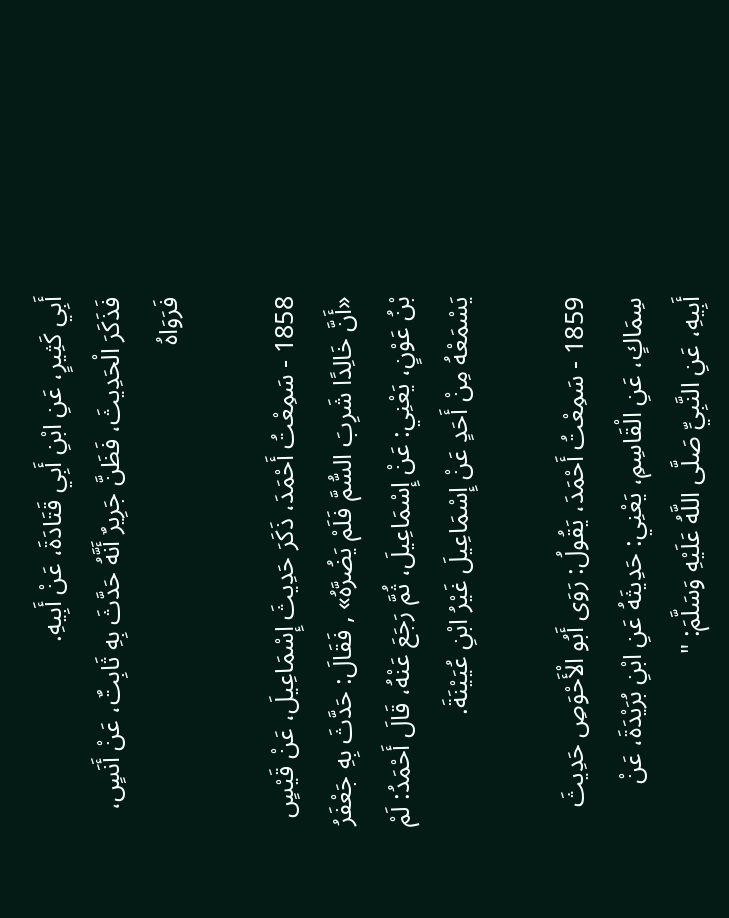أَبِي كَثِيرٍ، عَنِ ابْنِ أَبِي قَتَادَةَ، عَنْ أَبِيهِ.
فَذَكَرَ الْحَدِيثَ، فَظَنَّ جَرِيرٌ أَنَّهُ حَدَّثَ بِهِ ثَابِتٌ، عَنْ أَنَسٍ، فَرَوَاهُ

1858 - سَمِعْتُ أَحْمَدَ، ذَكَرَ حَدِيثَ إِسْمَاعِيلَ، عَنْ قَيْسٍ «أَنَّ خَالِدًا شَرِبَ السُّمَّ فَلَمْ يَضُرَّهُ» , فَقَالَ: حَدَّثَ بِهِ جَعْفَرُ بْنُ عَوْنٍ، يَعْنِي: عَنْ إِسْمَاعِيلَ، ثُمَّ رَجَعَ عَنْهُ، قَالَ أَحْمَدُ: لَمْ يَسْمَعْهُ مِنْ أَحَدٍ عَنْ إِسْمَاعِيلَ غَيْرُ ابْنِ عُيَيْنَةَ.

1859 - سَمِعْتُ أَحْمَدَ، يَقُولُ: رَوَى أَبُو الْأَحْوَصِ حَدِيثَ سِمَاكٍ، عَنِ الْقَاسِمِ، يَعْنِي: حَدِيثَهُ عَنِ ابْنِ بُرَيْدَةَ، عَنْ أَبِيهِ، عَنِ النَّبِيِّ صَلَّى اللَّهُ عَلَيْهِ وَسَلَّمَ: "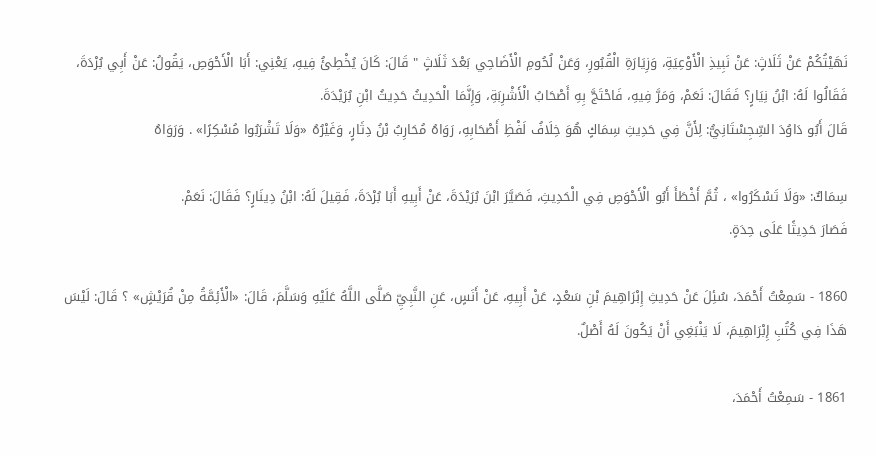نَهَيْتُكُمْ عَنْ ثَلَاثٍ: عَنْ نَبِيذِ الْأَوْعِيَةِ، وَزِيَارَةِ الْقُبُورِ، وَعَنْ لُحُومِ الْأَضَاحِي بَعْدَ ثَلَاثٍ " قَالَ: كَانَ يُخْطِئُ فِيهِ، يَعْنِي: أَبَا الْأَحْوَصِ، يَقُولُ: عَنْ أَبِي بُرْدَةَ، فَقَالُوا لَهُ: ابْنُ نِيَارٍ؟ فَقَالَ: نَعَمْ، وَمَرَّ فِيهِ، فَاحْتَجَّ بِهِ أَصْحَابُ الْأَشْرِبَةِ، وَإِنَّمَا الْحَدِيثُ حَدِيثُ ابْنِ بُرَيْدَةَ.
قَالَ أَبُو دَاوُدَ السِّجِسْتَانِيُّ: لِأَنَّ فِي حَدِيثِ سِمَاكٍ هُوَ خِلَافُ لَفْظِ أَصْحَابِهِ، رَوَاهُ مُحَارِبُ بْنُ دِثَارٍ، وَغَيْرُهُ «وَلَا تَشْرَبُوا مُسْكِرًا» . وَرَوَاهُ

سِمَاكٌ: «وَلَا تَسْكَرُوا» ، ثُمَّ أَخْطَأَ أَبُو الْأَحْوَصِ فِي الْحَدِيثِ، فَصَيَّرَ ابْنَ بُرَيْدَةَ، عَنْ أَبِيهِ أَبَا بُرْدَةَ، فَقِيلَ لَهُ: ابْنُ دِينَارٍ؟ فَقَالَ: نَعَمْ.
فَصَارَ حَدِيثًا عَلَى حِدَةٍ.

1860 - سَمِعْتُ أَحْمَدَ، سُئِلَ عَنْ حَدِيثِ إِبْرَاهِيمَ بْنِ سَعْدٍ، عَنْ أَبِيهِ، عَنْ أَنَسٍ، عَنِ النَّبِيِّ صَلَّى اللَّهُ عَلَيْهِ وَسَلَّمَ، قَالَ: «الْأَئِمَّةُ مِنْ قُرَيْشٍ» ؟ قَالَ: لَيْسَ هَذَا فِي كُتُبِ إِبْرَاهِيمَ، لَا يَنْبَغِي أَنْ يَكُونَ لَهُ أَصْلٌ.

1861 - سَمِعْتُ أَحْمَدَ،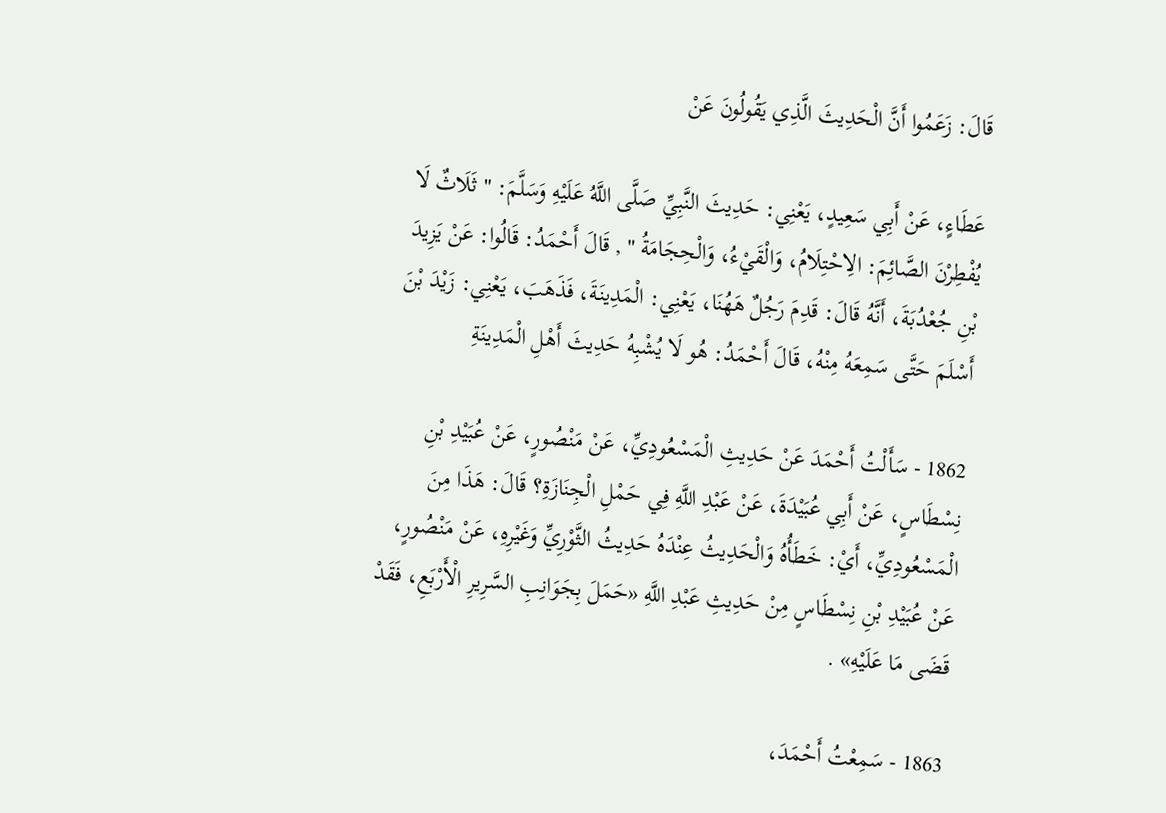قَالَ: زَعَمُوا أَنَّ الْحَدِيثَ الَّذِي يَقُولُونَ عَنْ

عَطَاءٍ، عَنْ أَبِي سَعِيدٍ، يَعْنِي: حَدِيثَ النَّبِيِّ صَلَّى اللَّهُ عَلَيْهِ وَسَلَّمَ: " ثَلَاثٌ لَا يُفْطِرْنَ الصَّائِمَ: الِاحْتِلَامُ، وَالْقَيْءُ، وَالْحِجَامَةُ " , قَالَ أَحْمَدُ: قَالُوا: عَنْ يَزِيدَ بْنِ جُعْدُبَةَ، أَنَّهُ قَالَ: قَدِمَ رَجُلٌ هَهُنَا، يَعْنِي: الْمَدِينَةَ، فَذَهَبَ، يَعْنِي: زَيْدَ بْنَ أَسْلَمَ حَتَّى سَمِعَهُ مِنْهُ، قَالَ أَحْمَدُ: هُو لَا يُشْبِهُ حَدِيثَ أَهْلِ الْمَدِينَةِ

1862 - سَأَلْتُ أَحْمَدَ عَنْ حَدِيثِ الْمَسْعُودِيِّ، عَنْ مَنْصُورٍ، عَنْ عُبَيْدِ بْنِ نِسْطَاسٍ، عَنْ أَبِي عُبَيْدَةَ، عَنْ عَبْدِ اللَّهِ فِي حَمْلِ الْجِنَازَةِ؟ قَالَ: هَذَا مِنَ الْمَسْعُودِيِّ، أَيْ: خَطَأُهُ وَالْحَدِيثُ عِنْدَهُ حَدِيثُ الثَّوْرِيِّ وَغَيْرِهِ، عَنْ مَنْصُورٍ، عَنْ عُبَيْدِ بْنِ نِسْطَاسٍ مِنْ حَدِيثِ عَبْدِ اللَّهِ «حَمَلَ بِجَوَانِبِ السَّرِيرِ الْأَرْبَعِ، فَقَدْ قَضَى مَا عَلَيْهِ» .

1863 - سَمِعْتُ أَحْمَدَ،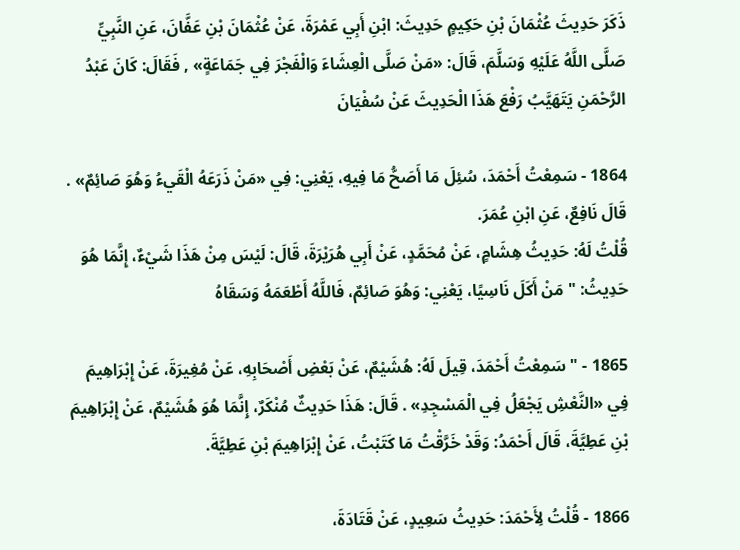ذَكَرَ حَدِيثَ عُثْمَانَ بْنِ حَكِيمٍ حَدِيثَ: ابْنِ أَبِي عَمْرَةَ، عَنْ عُثْمَانَ بْنِ عَفَّانَ، عَنِ النَّبِيِّ صَلَّى اللَّهُ عَلَيْهِ وَسَلَّمَ، قَالَ: «مَنْ صَلَّى الْعِشَاءَ وَالْفَجْرَ فِي جَمَاعَةٍ» , فَقَالَ: كَانَ عَبْدُ الرَّحْمَنِ يَتَهَيَّبُ رَفْعَ هَذَا الْحَدِيثَ عَنْ سُفْيَانَ

1864 - سَمِعْتُ أَحْمَدَ، سُئِلَ مَا أَصَحُّ مَا فِيهِ، يَعْنِي: فِي «مَنْ ذَرَعَهُ الْقَيءُ وَهُوَ صَائِمٌ» . قَالَ نَافِعٌ، عَنِ ابْنِ عُمَرَ.
قُلْتُ لَهُ: حَدِيثُ هِشَامٍ، عَنْ مُحَمَّدٍ، عَنْ أَبِي هُرَيْرَةَ، قَالَ: لَيْسَ مِنْ هَذَا شَيْءٌ، إِنَّمَا هُوَ حَدِيثُ: " مَنْ أَكَلَ نَاسِيًا، يَعْنِي: وَهُوَ صَائِمٌ، فَاللَّهُ أَطْعَمَهُ وَسَقَاهُ

1865 - " سَمِعْتُ أَحْمَدَ، قِيلَ لَهُ: هُشَيْمٌ، عَنْ بَعْضِ أَصْحَابِهِ، عَنْ مُغِيرَةَ، عَنْ إِبْرَاهِيمَ فِي «النَّعْشِ يَجْعَلُ فِي الْمَسْجِدِ» . قَالَ: هَذَا حَدِيثٌ مُنْكَرٌ، إِنَّمَا هُوَ هُشَيْمٌ، عَنْ إِبْرَاهِيمَ بْنِ عَطِيَّةَ، قَالَ أَحْمَدُ: وَقَدْ خَرَّقْتُ مَا كَتَبْتُ، عَنْ إِبْرَاهِيمَ بْنِ عَطِيَّةَ.

1866 - قُلْتُ لِأَحْمَدَ: حَدِيثُ سَعِيدٍ، عَنْ قَتَادَةَ،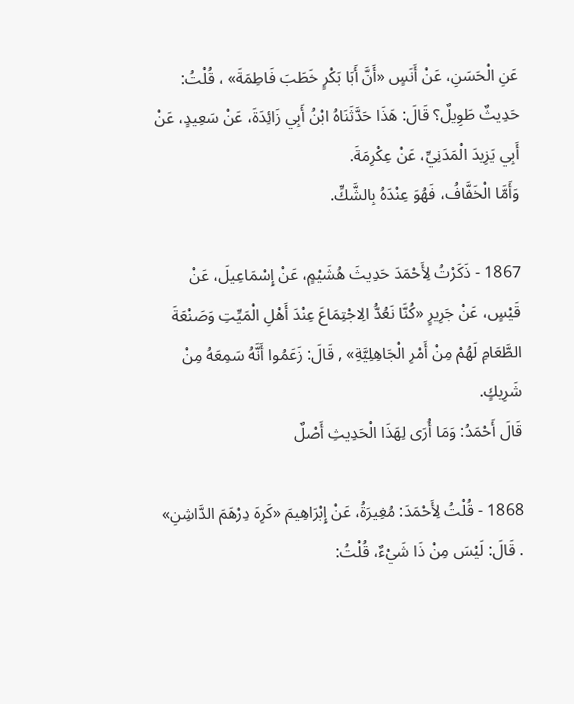عَنِ الْحَسَنِ، عَنْ أَنَسٍ «أَنَّ أَبَا بَكْرٍ خَطَبَ فَاطِمَةَ» ، قُلْتُ: حَدِيثٌ طَوِيلٌ؟ قَالَ: هَذَا حَدَّثَنَاهُ ابْنُ أَبِي زَائِدَةَ، عَنْ سَعِيدٍ، عَنْ أَبِي يَزِيدَ الْمَدَنِيِّ، عَنْ عِكْرِمَةَ.
وَأَمَّا الْخَفَّافُ، فَهُوَ عِنْدَهُ بِالشَّكِّ.

1867 - ذَكَرْتُ لِأَحْمَدَ حَدِيثَ هُشَيْمٍ، عَنْ إِسْمَاعِيلَ، عَنْ قَيْسٍ، عَنْ جَرِيرٍ «كُنَّا نَعُدُّ الِاجْتِمَاعَ عِنْدَ أَهْلِ الْمَيِّتِ وَصَنْعَةَ الطَّعَامِ لَهُمْ مِنْ أَمْرِ الْجَاهِلِيَّةِ» , قَالَ: زَعَمُوا أَنَّهُ سَمِعَهُ مِنْ شَرِيكٍ.
قَالَ أَحْمَدُ: وَمَا أُرَى لِهَذَا الْحَدِيثِ أَصْلٌ

1868 - قُلْتُ لِأَحْمَدَ: مُغِيرَةُ، عَنْ إِبْرَاهِيمَ «كَرِهَ دِرْهَمَ الدَّاشِنِ» . قَالَ: لَيْسَ مِنْ ذَا شَيْءٌ، قُلْتُ: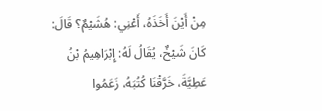مِنْ أَيْنَ أَخَذَهُ، أَعْنِي: هُشَيْمٌ؟ قَالَ: كَانَ شَيْخٌ، يُقَالُ لَهُ: إِبْرَاهِيمُ بْنُ عَطِيَّةَ، خَرَّقْنَا كُتُبَهُ، زَعَمُوا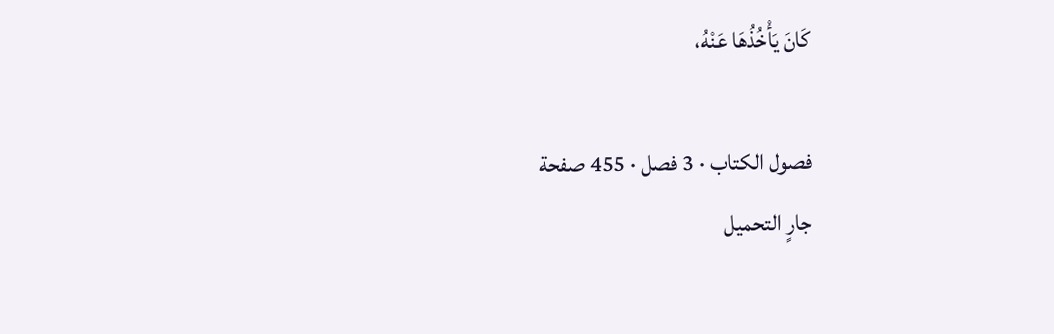كَانَ يَأْخُذُهَا عَنْهُ،

فصول الكتاب · 3 فصل · 455 صفحة
جارٍ التحميل